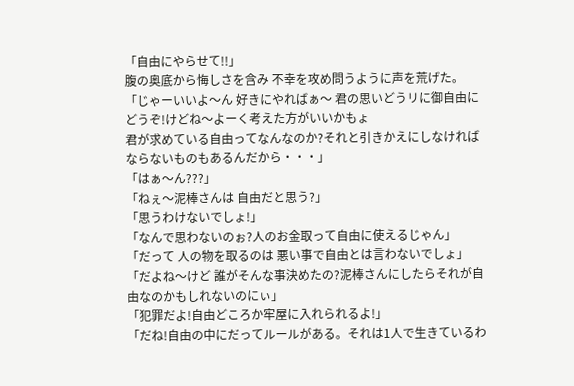「自由にやらせて!!」
腹の奥底から悔しさを含み 不幸を攻め問うように声を荒げた。
「じゃーいいよ〜ん 好きにやればぁ〜 君の思いどうリに御自由にどうぞ!けどね〜よーく考えた方がいいかもょ
君が求めている自由ってなんなのか?それと引きかえにしなければならないものもあるんだから・・・」
「はぁ〜ん???」
「ねぇ〜泥棒さんは 自由だと思う?」
「思うわけないでしょ!」
「なんで思わないのぉ?人のお金取って自由に使えるじゃん」
「だって 人の物を取るのは 悪い事で自由とは言わないでしょ」
「だよね〜けど 誰がそんな事決めたの?泥棒さんにしたらそれが自由なのかもしれないのにぃ」
「犯罪だよ!自由どころか牢屋に入れられるよ!」
「だね!自由の中にだってルールがある。それは1人で生きているわ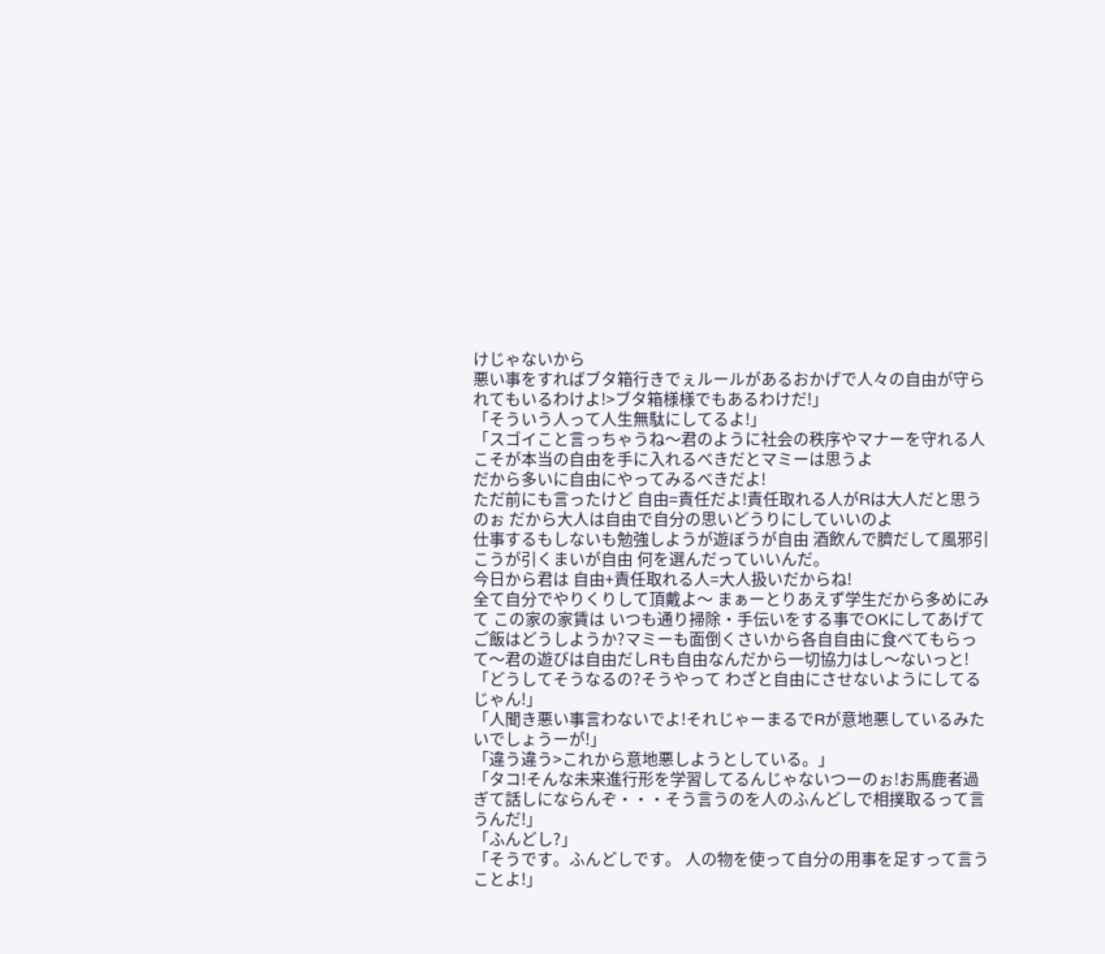けじゃないから
悪い事をすればブタ箱行きでぇルールがあるおかげで人々の自由が守られてもいるわけよ!>ブタ箱様様でもあるわけだ!」
「そういう人って人生無駄にしてるよ!」
「スゴイこと言っちゃうね〜君のように社会の秩序やマナーを守れる人こそが本当の自由を手に入れるべきだとマミーは思うよ
だから多いに自由にやってみるべきだよ!
ただ前にも言ったけど 自由=責任だよ!責任取れる人がRは大人だと思うのぉ だから大人は自由で自分の思いどうりにしていいのよ
仕事するもしないも勉強しようが遊ぼうが自由 酒飲んで臍だして風邪引こうが引くまいが自由 何を選んだっていいんだ。
今日から君は 自由+責任取れる人=大人扱いだからね!
全て自分でやりくりして頂戴よ〜 まぁーとりあえず学生だから多めにみて この家の家賃は いつも通り掃除・手伝いをする事でOKにしてあげて
ご飯はどうしようか?マミーも面倒くさいから各自自由に食べてもらって〜君の遊びは自由だしRも自由なんだから一切協力はし〜ないっと!
「どうしてそうなるの?そうやって わざと自由にさせないようにしてるじゃん!」
「人聞き悪い事言わないでよ!それじゃーまるでRが意地悪しているみたいでしょうーが!」
「違う違う>これから意地悪しようとしている。」
「タコ!そんな未来進行形を学習してるんじゃないつーのぉ!お馬鹿者過ぎて話しにならんぞ・・・そう言うのを人のふんどしで相撲取るって言うんだ!」
「ふんどし?」
「そうです。ふんどしです。 人の物を使って自分の用事を足すって言うことよ!」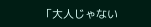「大人じゃない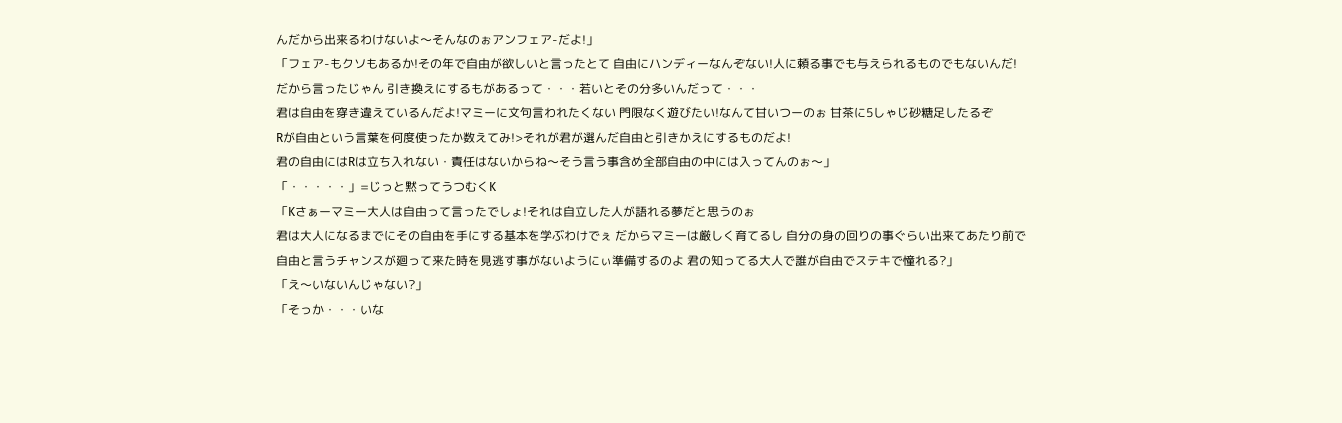んだから出来るわけないよ〜そんなのぉアンフェア-だよ!」
「フェア-もクソもあるか!その年で自由が欲しいと言ったとて 自由にハンディーなんぞない!人に頼る事でも与えられるものでもないんだ!
だから言ったじゃん 引き換えにするもがあるって・・・若いとその分多いんだって・・・
君は自由を穿き違えているんだよ!マミーに文句言われたくない 門限なく遊びたい!なんて甘いつーのぉ 甘茶に5しゃじ砂糖足したるぞ
Rが自由という言葉を何度使ったか数えてみ!>それが君が選んだ自由と引きかえにするものだよ!
君の自由にはRは立ち入れない・責任はないからね〜そう言う事含め全部自由の中には入ってんのぉ〜」
「・・・・・」=じっと黙ってうつむくK
「Kさぁーマミー大人は自由って言ったでしょ!それは自立した人が語れる夢だと思うのぉ
君は大人になるまでにその自由を手にする基本を学ぶわけでぇ だからマミーは厳しく育てるし 自分の身の回りの事ぐらい出来てあたり前で
自由と言うチャンスが廻って来た時を見逃す事がないようにぃ準備するのよ 君の知ってる大人で誰が自由でステキで憧れる?」
「え〜いないんじゃない?」
「そっか・・・いな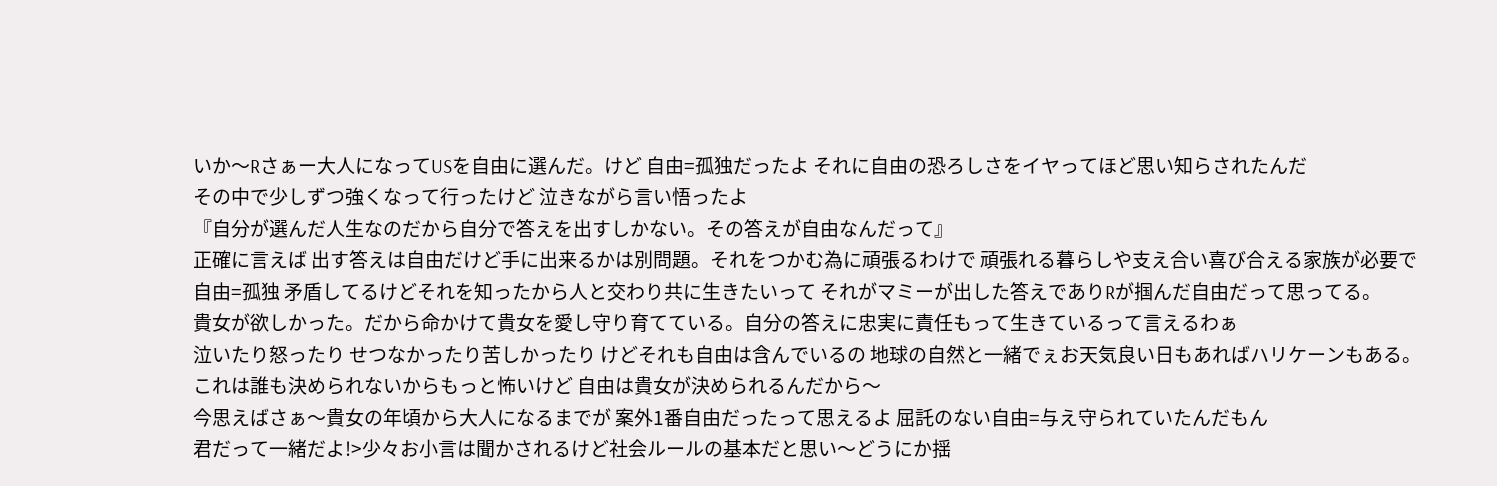いか〜Rさぁー大人になってUSを自由に選んだ。けど 自由=孤独だったよ それに自由の恐ろしさをイヤってほど思い知らされたんだ
その中で少しずつ強くなって行ったけど 泣きながら言い悟ったよ
『自分が選んだ人生なのだから自分で答えを出すしかない。その答えが自由なんだって』
正確に言えば 出す答えは自由だけど手に出来るかは別問題。それをつかむ為に頑張るわけで 頑張れる暮らしや支え合い喜び合える家族が必要で
自由=孤独 矛盾してるけどそれを知ったから人と交わり共に生きたいって それがマミーが出した答えでありRが掴んだ自由だって思ってる。
貴女が欲しかった。だから命かけて貴女を愛し守り育てている。自分の答えに忠実に責任もって生きているって言えるわぁ
泣いたり怒ったり せつなかったり苦しかったり けどそれも自由は含んでいるの 地球の自然と一緒でぇお天気良い日もあればハリケーンもある。
これは誰も決められないからもっと怖いけど 自由は貴女が決められるんだから〜
今思えばさぁ〜貴女の年頃から大人になるまでが 案外1番自由だったって思えるよ 屈託のない自由=与え守られていたんだもん
君だって一緒だよ!>少々お小言は聞かされるけど社会ルールの基本だと思い〜どうにか揺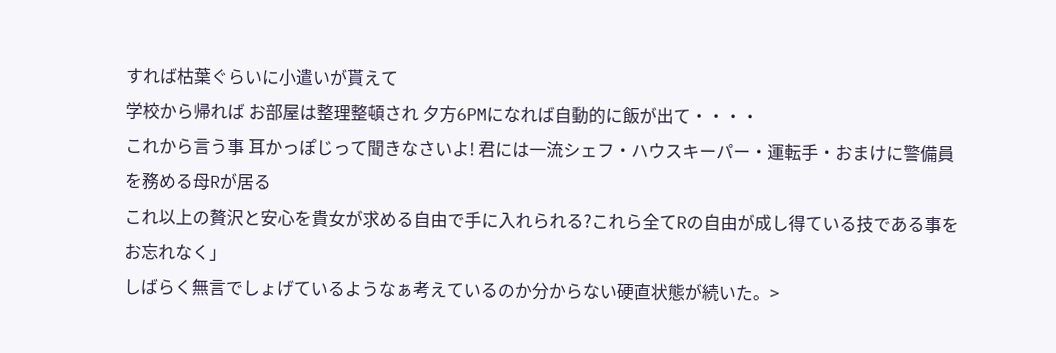すれば枯葉ぐらいに小遣いが貰えて
学校から帰れば お部屋は整理整頓され 夕方6PMになれば自動的に飯が出て・・・・
これから言う事 耳かっぽじって聞きなさいよ! 君には一流シェフ・ハウスキーパー・運転手・おまけに警備員を務める母Rが居る
これ以上の贅沢と安心を貴女が求める自由で手に入れられる?これら全てRの自由が成し得ている技である事をお忘れなく」
しばらく無言でしょげているようなぁ考えているのか分からない硬直状態が続いた。>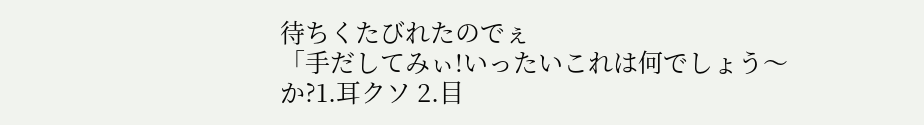待ちくたびれたのでぇ
「手だしてみぃ!いったいこれは何でしょう〜か?1.耳クソ 2.目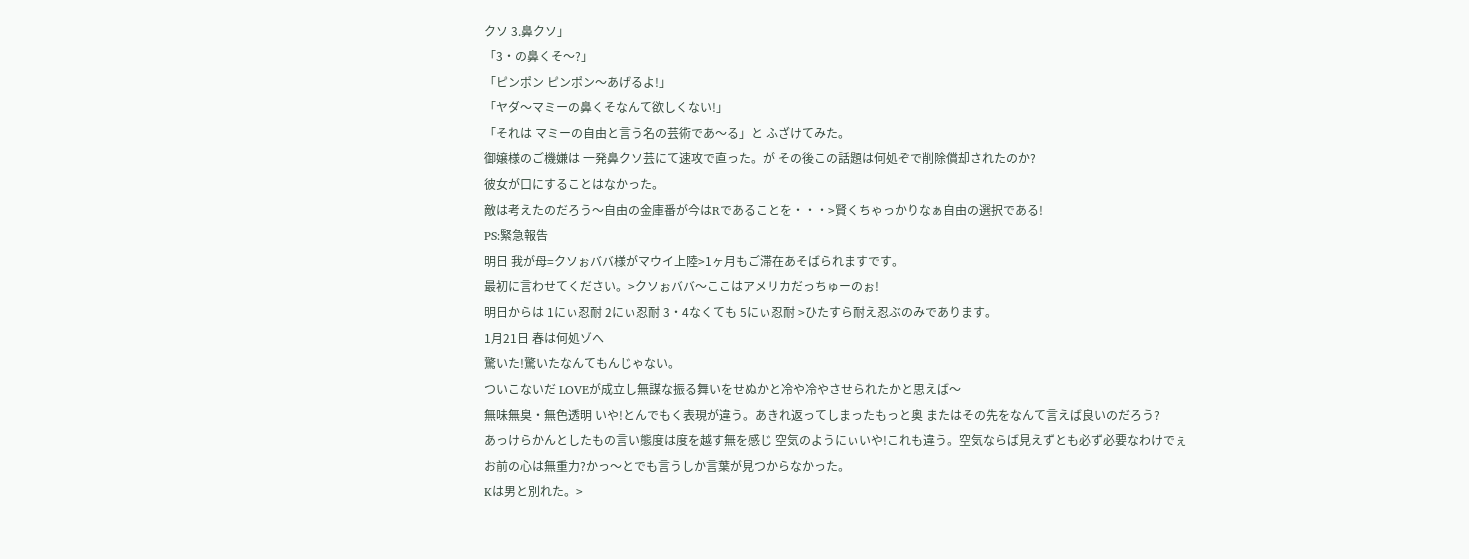クソ 3.鼻クソ」
「3・の鼻くそ〜?」
「ピンポン ピンポン〜あげるよ!」
「ヤダ〜マミーの鼻くそなんて欲しくない!」
「それは マミーの自由と言う名の芸術であ〜る」と ふざけてみた。
御嬢様のご機嫌は 一発鼻クソ芸にて速攻で直った。が その後この話題は何処ぞで削除償却されたのか?
彼女が口にすることはなかった。
敵は考えたのだろう〜自由の金庫番が今はRであることを・・・>賢くちゃっかりなぁ自由の選択である!
PS:緊急報告
明日 我が母=クソぉババ様がマウイ上陸>1ヶ月もご滞在あそばられますです。
最初に言わせてください。>クソぉババ〜ここはアメリカだっちゅーのぉ!
明日からは 1にぃ忍耐 2にぃ忍耐 3・4なくても 5にぃ忍耐 >ひたすら耐え忍ぶのみであります。
1月21日 春は何処ゾへ
驚いた!驚いたなんてもんじゃない。
ついこないだ LOVEが成立し無謀な振る舞いをせぬかと冷や冷やさせられたかと思えば〜
無味無臭・無色透明 いや!とんでもく表現が違う。あきれ返ってしまったもっと奥 またはその先をなんて言えば良いのだろう?
あっけらかんとしたもの言い態度は度を越す無を感じ 空気のようにぃいや!これも違う。空気ならば見えずとも必ず必要なわけでぇ
お前の心は無重力?かっ〜とでも言うしか言葉が見つからなかった。
Kは男と別れた。>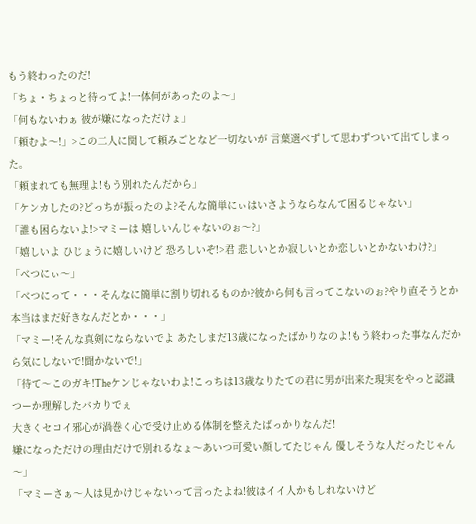もう終わったのだ!
「ちょ・ちょっと待ってよ!一体何があったのよ〜」
「何もないわぁ 彼が嫌になっただけょ」
「頼むよ〜!」>この二人に関して頼みごとなど一切ないが 言葉選べずして思わずついて出てしまった。
「頼まれても無理よ!もう別れたんだから」
「ケンカしたの?どっちが振ったのよ?そんな簡単にぃはいさようならなんて困るじゃない」
「誰も困らないよ!>マミーは 嬉しいんじゃないのぉ〜?」
「嬉しいよ ひじょうに嬉しいけど 恐ろしいぞ!>君 悲しいとか寂しいとか恋しいとかないわけ?」
「べつにぃ〜」
「べつにって・・・そんなに簡単に割り切れるものか?彼から何も言ってこないのぉ?やり直そうとか 本当はまだ好きなんだとか・・・」
「マミー!そんな真剣にならないでよ あたしまだ13歳になったばかりなのよ!もう終わった事なんだから気にしないで!聞かないで!」
「待て〜このガキ!Theケンじゃないわよ!こっちは13歳なりたての君に男が出来た現実をやっと認識つーか理解したバカりでぇ
大きくセコイ邪心が渦巻く心で受け止める体制を整えたばっかりなんだ!
嫌になっただけの理由だけで別れるなょ〜あいつ可愛い顔してたじゃん 優しそうな人だったじゃん〜」
「マミーさぁ〜人は見かけじゃないって言ったよね!彼はイイ人かもしれないけど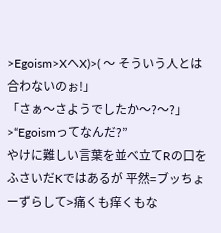>Egoism>XへX)>( 〜 そういう人とは合わないのぉ!」
「さぁ〜さようでしたか〜?〜?」>“Egoismってなんだ?”
やけに難しい言葉を並べ立てRの口をふさいだKではあるが 平然=ブッちょーずらして>痛くも痒くもな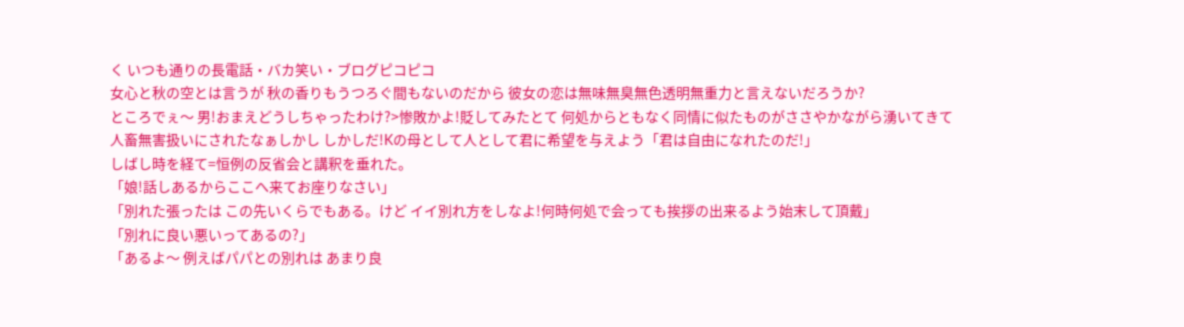く いつも通りの長電話・バカ笑い・ブログピコピコ
女心と秋の空とは言うが 秋の香りもうつろぐ間もないのだから 彼女の恋は無味無臭無色透明無重力と言えないだろうか?
ところでぇ〜 男!おまえどうしちゃったわけ?>惨敗かよ!貶してみたとて 何処からともなく同情に似たものがささやかながら湧いてきて
人畜無害扱いにされたなぁしかし しかしだ!Kの母として人として君に希望を与えよう「君は自由になれたのだ!」
しばし時を経て=恒例の反省会と講釈を垂れた。
「娘!話しあるからここへ来てお座りなさい」
「別れた張ったは この先いくらでもある。けど イイ別れ方をしなよ!何時何処で会っても挨拶の出来るよう始末して頂戴」
「別れに良い悪いってあるの?」
「あるよ〜 例えばパパとの別れは あまり良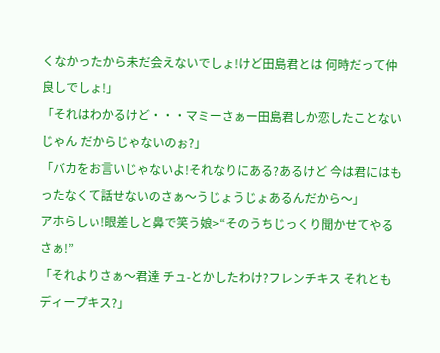くなかったから未だ会えないでしょ!けど田島君とは 何時だって仲良しでしょ!」
「それはわかるけど・・・マミーさぁー田島君しか恋したことないじゃん だからじゃないのぉ?」
「バカをお言いじゃないよ!それなりにある?あるけど 今は君にはもったなくて話せないのさぁ〜うじょうじょあるんだから〜」
アホらしぃ!眼差しと鼻で笑う娘>“そのうちじっくり聞かせてやるさぁ!”
「それよりさぁ〜君達 チュ-とかしたわけ?フレンチキス それともディープキス?」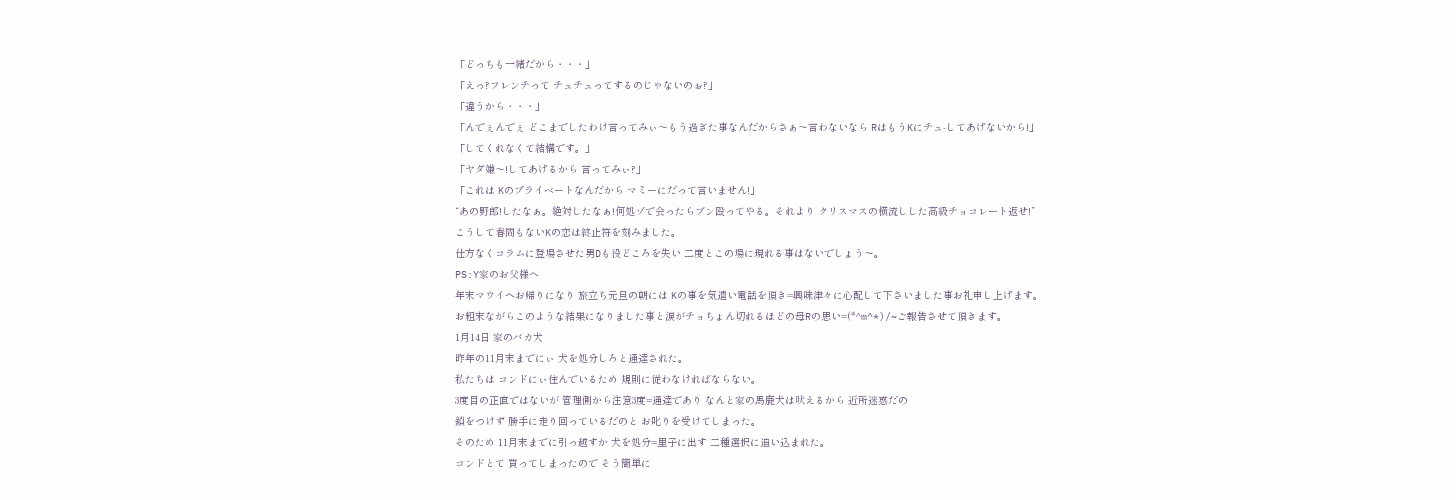「どっちも一緒だから・・・」
「えっ?フレンチって チュチュってするのじゃないのぉ?」
「違うから・・・」
「んでぇんでぇ どこまでしたわけ言ってみぃ〜もう過ぎた事なんだからさぁ〜言わないなら RはもうKにチュ-してあげないから!」
「してくれなくて結構です。」
「ヤダ嫌〜!してあげるから 言ってみぃ?」
「これは Kのプライベートなんだから マミーにだって言いません!」
“あの野郎!したなぁ。絶対したなぁ!何処ゾで会ったらブン殴ってやる。それより クリスマスの横流しした高級チョコレート返せ!”
こうして春間もないKの恋は終止符を刻みました。
仕方なくコラムに登場させた男Dも役どころを失い 二度とこの場に現れる事はないでしょう〜。
PS:Y家のお父様へ
年末マウイへお帰りになり 旅立ち元旦の朝には Kの事を気遣い電話を頂き=興味津々に心配して下さいました事お礼申し上げます。
お粗末ながらこのような結果になりました事と涙がチョちょん切れるほどの母Rの思い=(*^m^*)/~ご報告させて頂きます。
1月14日 家のバカ犬
昨年の11月末までにぃ 犬を処分しろと通達された。
私たちは コンドにぃ住んでいるため 規則に従わなければならない。
3度目の正直ではないが 管理側から注意3度=通達であり なんと家の馬鹿犬は吠えるから 近所迷惑だの
鎖をつけず 勝手に走り回っているだのと お叱りを受けてしまった。
そのため 11月末までに引っ越すか 犬を処分=里子に出す 二種選択に追い込まれた。
コンドとて 買ってしまったので そう簡単に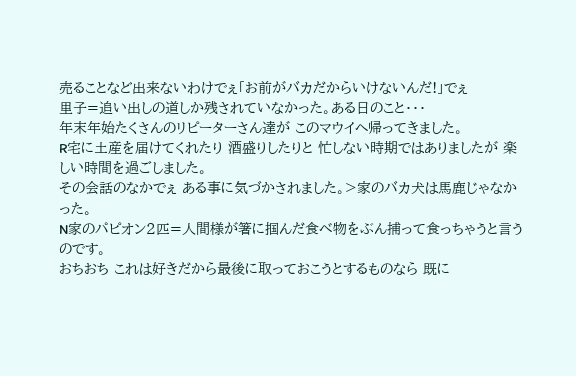売ることなど出来ないわけでぇ「お前がバカだからいけないんだ!」でぇ
里子=追い出しの道しか残されていなかった。ある日のこと・・・
年末年始たくさんのリピーターさん達が このマウイへ帰ってきました。
R宅に土産を届けてくれたり 酒盛りしたりと 忙しない時期ではありましたが 楽しい時間を過ごしました。
その会話のなかでぇ ある事に気づかされました。>家のバカ犬は馬鹿じゃなかった。
N家のパピオン2匹=人間様が箸に掴んだ食べ物をぶん捕って食っちゃうと言うのです。
おちおち これは好きだから最後に取っておこうとするものなら 既に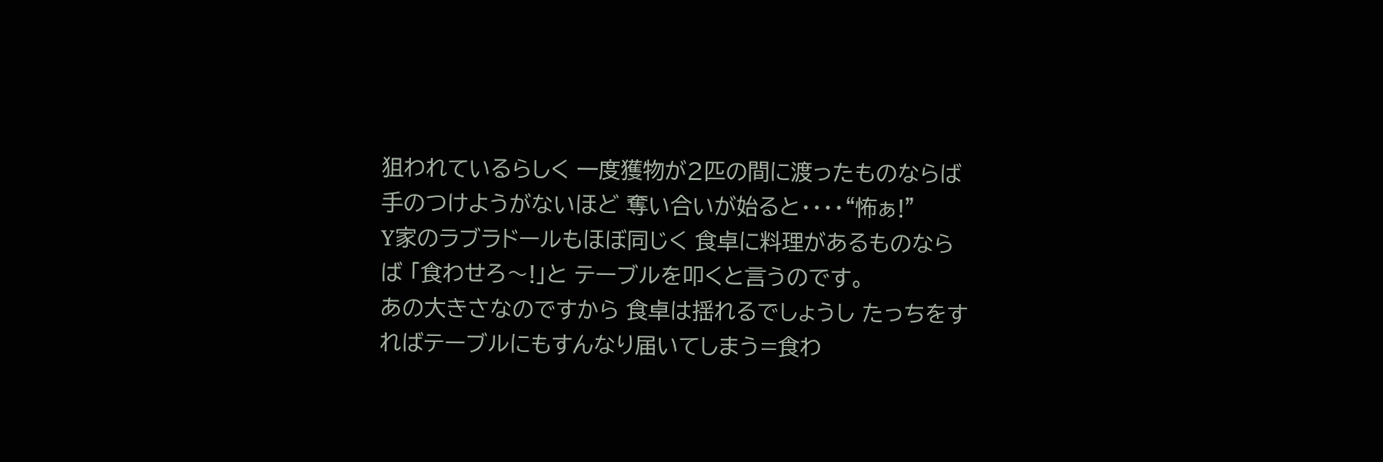狙われているらしく 一度獲物が2匹の間に渡ったものならば
手のつけようがないほど 奪い合いが始ると・・・・“怖ぁ!”
Y家のラブラドールもほぼ同じく 食卓に料理があるものならば 「食わせろ〜!」と テーブルを叩くと言うのです。
あの大きさなのですから 食卓は揺れるでしょうし たっちをすればテーブルにもすんなり届いてしまう=食わ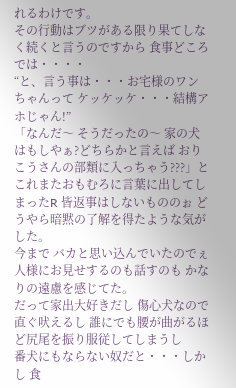れるわけです。
その行動はブツがある限り果てしなく続くと言うのですから 食事どころでは・・・・
“と、言う事は・・・お宅様のワンちゃんって ケッケッケ・・・結構アホじゃん!”
「なんだ〜 そうだったの〜 家の犬はもしやぁ?どちらかと言えば おりこうさんの部類に入っちゃう???」と
これまたおもむろに言葉に出してしまったR 皆返事はしないもののぉ どうやら暗黙の了解を得たような気がした。
今まで バカと思い込んでいたのでぇ 人様にお見せするのも話すのも かなりの遠慮を感じてた。
だって家出大好きだし 傷心犬なので直ぐ吠えるし 誰にでも腰が曲がるほど尻尾を振り服従してしまうし
番犬にもならない奴だと・・・しかし 食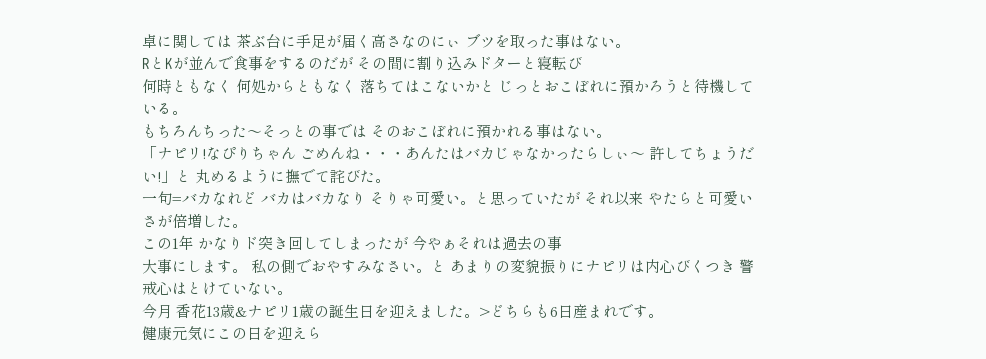卓に関しては 茶ぶ台に手足が届く高さなのにぃ ブツを取った事はない。
RとKが並んで食事をするのだが その間に割り込みドターと寝転び
何時ともなく 何処からともなく 落ちてはこないかと じっとおこぼれに預かろうと待機している。
もちろんちった〜そっとの事では そのおこぼれに預かれる事はない。
「ナピリ!なぴりちゃん ごめんね・・・あんたはバカじゃなかったらしぃ〜 許してちょうだい!」と 丸めるように撫でて詫びた。
一句=バカなれど バカはバカなり そりゃ可愛い。と思っていたが それ以来 やたらと可愛いさが倍増した。
この1年 かなりド突き回してしまったが 今やぁそれは過去の事
大事にします。 私の側でおやすみなさい。と あまりの変貌振りにナピリは内心びくつき 警戒心はとけていない。
今月 香花13歳&ナピリ1歳の誕生日を迎えました。>どちらも6日産まれです。
健康元気にこの日を迎えら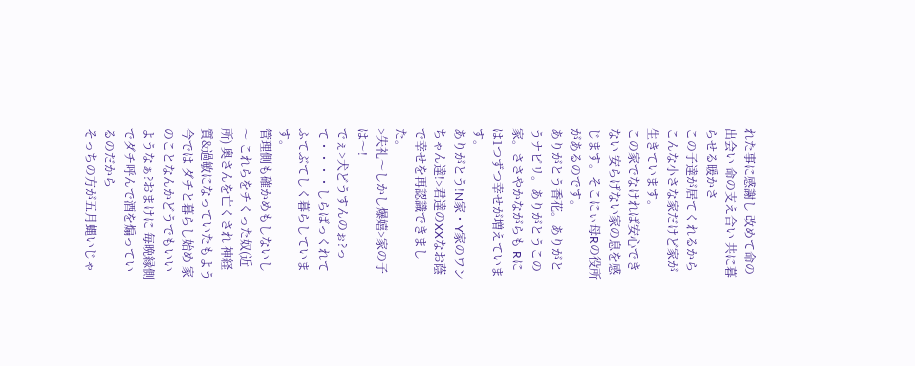れた事に感謝し 改めて命の出会い 命の支え合い 共に暮らせる暖かさ
この子達が居てくれるから こんな小さな家だけど家が生きています。
この家でなければ安心できない 安らげない家の息を感じます。そこにぃ母Rの役所があるのです。
ありがとう香花。ありがとうナピリ。ありがとうこの家。ささやかながらも Rには1つずつ幸せが増えています。
ありがとう!N家・Y家のワンちゃん達!>君達のXXなお蔭で幸せを再認識できました。
>失礼〜しかし爆嬉>家の子は〜!
でぇ>犬どうすんのぉ?って・・・・しらばっくれて ふてぶてしく暮らしています。
管理側も確かめもしないし〜 これらをチくった奴(近所) 奥さんを亡くされ 神経質&過敏になっていたもよう
今では ダチと暮らし始め 家のことなんかどうでもいいようなぁ?おまけに 毎晩縁側でダチ呼んで酒を煽っているのだから
そっちの方が五月蝿いじゃ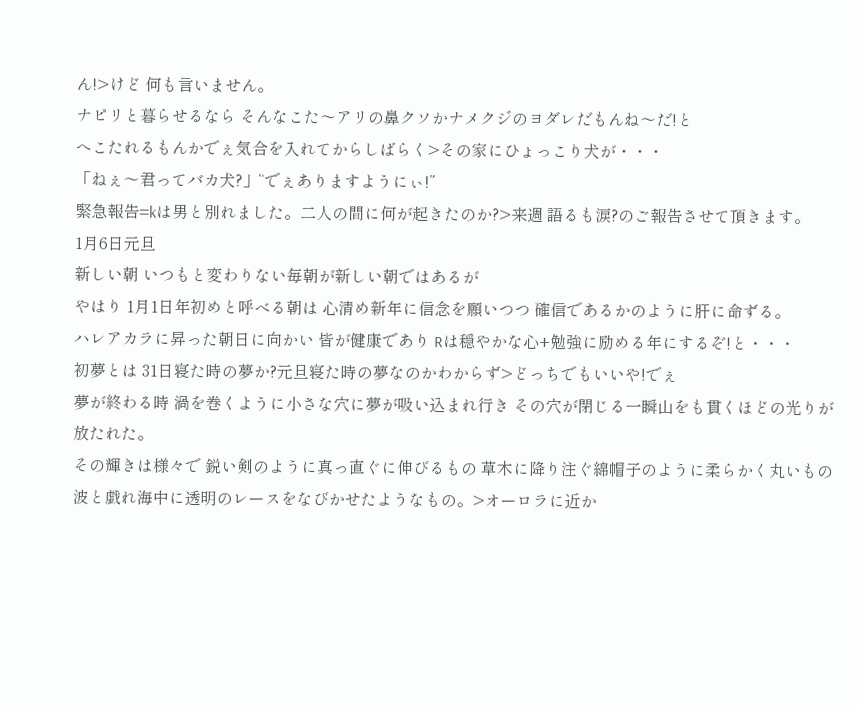ん!>けど 何も言いません。
ナピリと暮らせるなら そんなこた〜アリの鼻クソかナメクジのヨダレだもんね〜だ!と
へこたれるもんかでぇ気合を入れてからしばらく>その家にひょっこり犬が・・・
「ねぇ〜君ってバカ犬?」“でぇありますようにぃ!”
緊急報告=kは男と別れました。二人の間に何が起きたのか?>来週 語るも涙?のご報告させて頂きます。
1月6日元旦
新しい朝 いつもと変わりない毎朝が新しい朝ではあるが
やはり 1月1日年初めと呼べる朝は 心清め新年に信念を願いつつ 確信であるかのように肝に命ずる。
ハレアカラに昇った朝日に向かい 皆が健康であり Rは穏やかな心+勉強に励める年にするぞ!と・・・
初夢とは 31日寝た時の夢か?元旦寝た時の夢なのかわからず>どっちでもいいや!でぇ
夢が終わる時 渦を巻くように小さな穴に夢が吸い込まれ行き その穴が閉じる一瞬山をも貫くほどの光りが放たれた。
その輝きは様々で 鋭い剣のように真っ直ぐに伸びるもの 草木に降り注ぐ綿帽子のように柔らかく丸いもの
波と戯れ海中に透明のレースをなびかせたようなもの。>オーロラに近か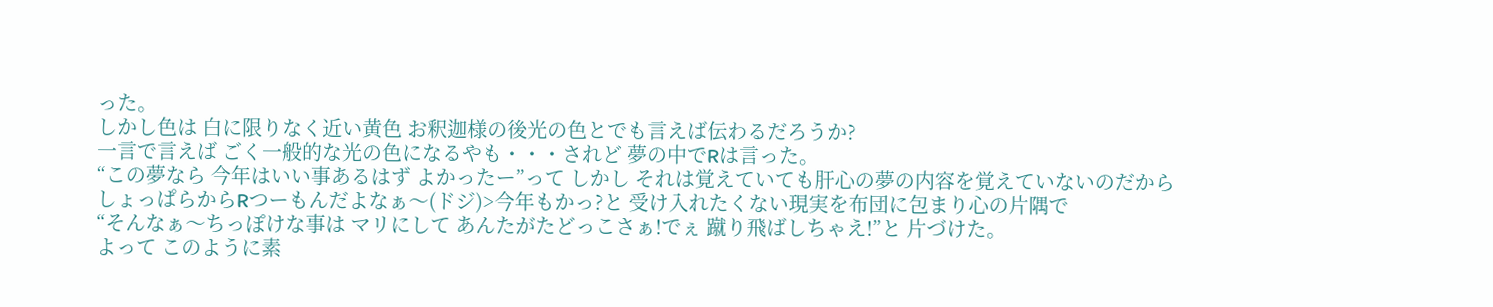った。
しかし色は 白に限りなく近い黄色 お釈迦様の後光の色とでも言えば伝わるだろうか?
一言で言えば ごく一般的な光の色になるやも・・・されど 夢の中でRは言った。
“この夢なら 今年はいい事あるはず よかったー”って しかし それは覚えていても肝心の夢の内容を覚えていないのだから
しょっぱらからRつーもんだよなぁ〜(ドジ)>今年もかっ?と 受け入れたくない現実を布団に包まり心の片隅で
“そんなぁ〜ちっぽけな事は マリにして あんたがたどっこさぁ!でぇ 蹴り飛ばしちゃえ!”と 片づけた。
よって このように素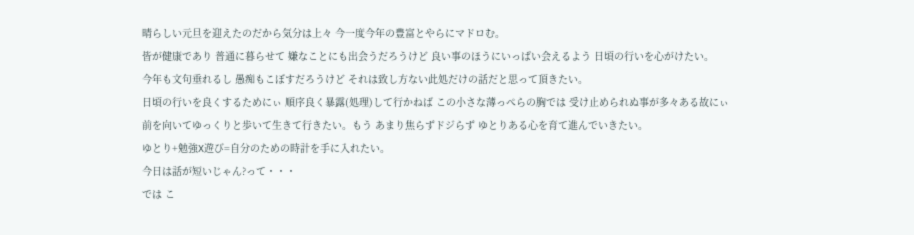晴らしい元旦を迎えたのだから気分は上々 今一度今年の豊富とやらにマドロむ。
皆が健康であり 普通に暮らせて 嫌なことにも出会うだろうけど 良い事のほうにいっぱい会えるよう 日頃の行いを心がけたい。
今年も文句垂れるし 愚痴もこぼすだろうけど それは致し方ない此処だけの話だと思って頂きたい。
日頃の行いを良くするためにぃ 順序良く暴露(処理)して行かねば この小さな薄っぺらの胸では 受け止められぬ事が多々ある故にぃ
前を向いてゆっくりと歩いて生きて行きたい。もう あまり焦らずドジらず ゆとりある心を育て進んでいきたい。
ゆとり+勉強X遊び=自分のための時計を手に入れたい。
今日は話が短いじゃん?って・・・
では こ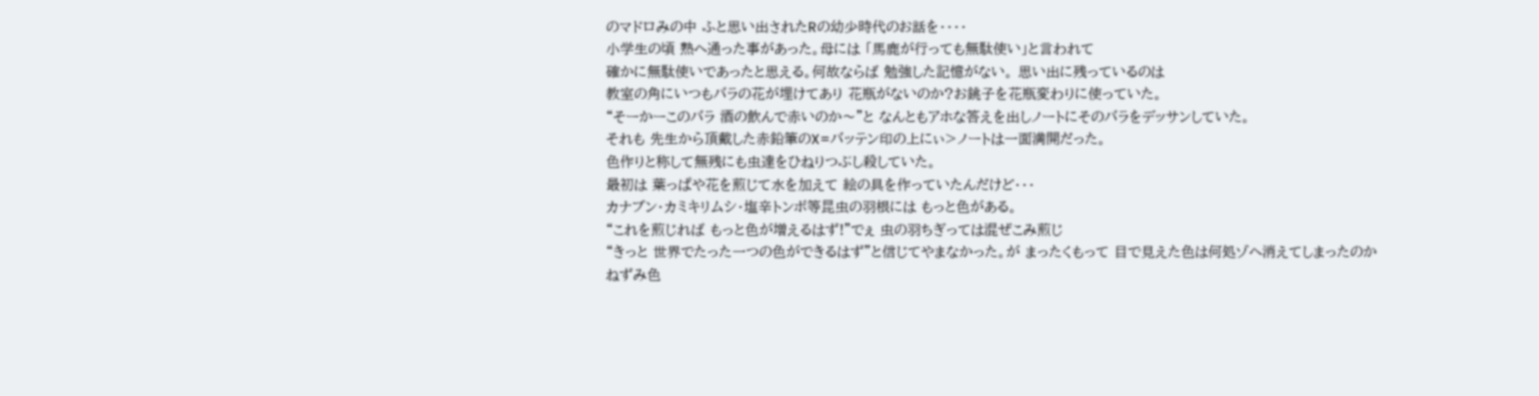のマドロみの中 ふと思い出されたRの幼少時代のお話を・・・・
小学生の頃 熟へ通った事があった。母には 「馬鹿が行っても無駄使い」と言われて
確かに無駄使いであったと思える。何故ならば 勉強した記憶がない。 思い出に残っているのは
教室の角にいつもバラの花が埋けてあり 花瓶がないのか?お銚子を花瓶変わりに使っていた。
“そーかーこのバラ 酒の飲んで赤いのか〜”と なんともアホな答えを出しノートにそのバラをデッサンしていた。
それも 先生から頂戴した赤鉛筆のX=バッテン印の上にぃ>ノートは一面満開だった。
色作りと称して無残にも虫達をひねりつぶし殺していた。
最初は 葉っぱや花を煎じて水を加えて 絵の具を作っていたんだけど・・・
カナブン・カミキリムシ・塩辛トンボ等昆虫の羽根には もっと色がある。
“これを煎じれば もっと色が増えるはず!”でぇ 虫の羽ちぎっては混ぜこみ煎じ
“きっと 世界でたった一つの色ができるはず”と信じてやまなかった。が まったくもって 目で見えた色は何処ゾへ消えてしまったのか
ねずみ色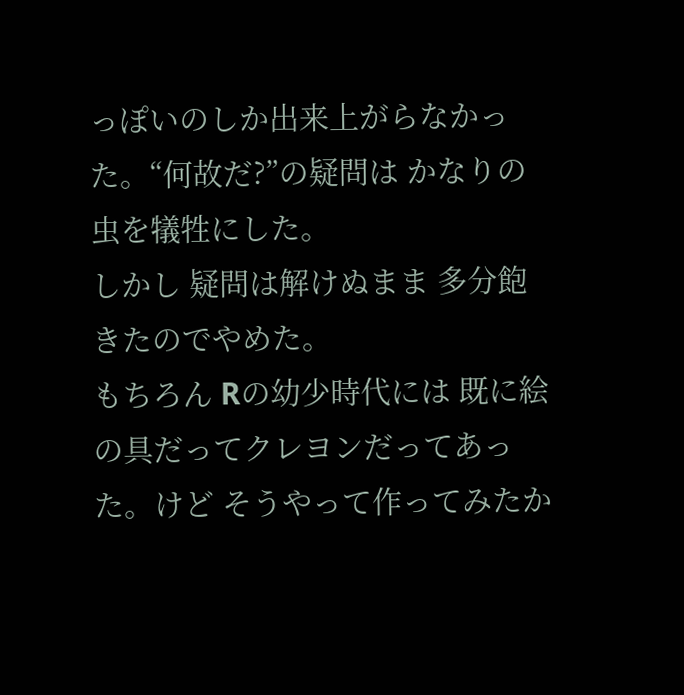っぽいのしか出来上がらなかった。“何故だ?”の疑問は かなりの虫を犠牲にした。
しかし 疑問は解けぬまま 多分飽きたのでやめた。
もちろん Rの幼少時代には 既に絵の具だってクレヨンだってあった。けど そうやって作ってみたか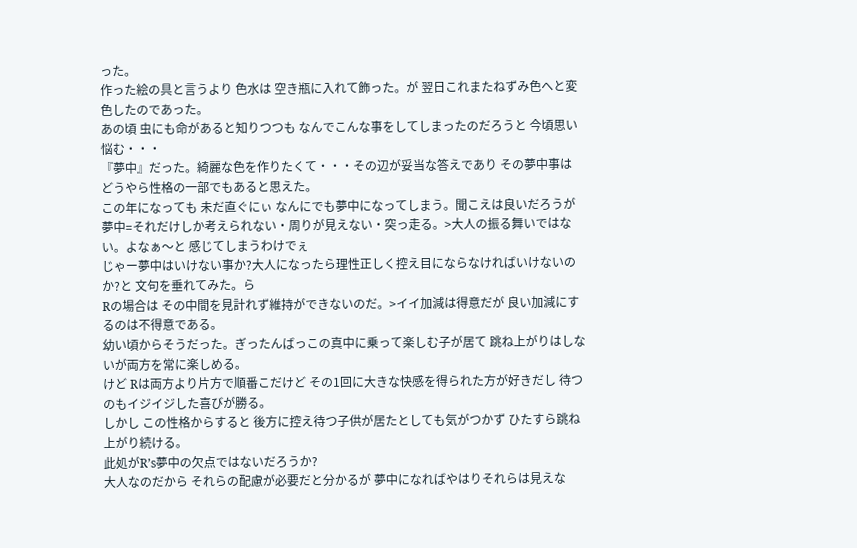った。
作った絵の具と言うより 色水は 空き瓶に入れて飾った。が 翌日これまたねずみ色へと変色したのであった。
あの頃 虫にも命があると知りつつも なんでこんな事をしてしまったのだろうと 今頃思い悩む・・・
『夢中』だった。綺麗な色を作りたくて・・・その辺が妥当な答えであり その夢中事は どうやら性格の一部でもあると思えた。
この年になっても 未だ直ぐにぃ なんにでも夢中になってしまう。聞こえは良いだろうが
夢中=それだけしか考えられない・周りが見えない・突っ走る。>大人の振る舞いではない。よなぁ〜と 感じてしまうわけでぇ
じゃー夢中はいけない事か?大人になったら理性正しく控え目にならなければいけないのか?と 文句を垂れてみた。ら
Rの場合は その中間を見計れず維持ができないのだ。>イイ加減は得意だが 良い加減にするのは不得意である。
幼い頃からそうだった。ぎったんばっこの真中に乗って楽しむ子が居て 跳ね上がりはしないが両方を常に楽しめる。
けど Rは両方より片方で順番こだけど その1回に大きな快感を得られた方が好きだし 待つのもイジイジした喜びが勝る。
しかし この性格からすると 後方に控え待つ子供が居たとしても気がつかず ひたすら跳ね上がり続ける。
此処がR’s夢中の欠点ではないだろうか?
大人なのだから それらの配慮が必要だと分かるが 夢中になればやはりそれらは見えな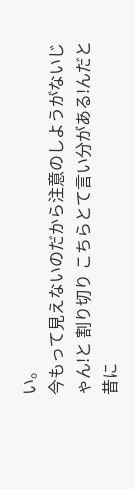い。
今もって見えないのだから注意のしようがないじゃん!と 割り切り こちらとて言い分がある!んだと 昔に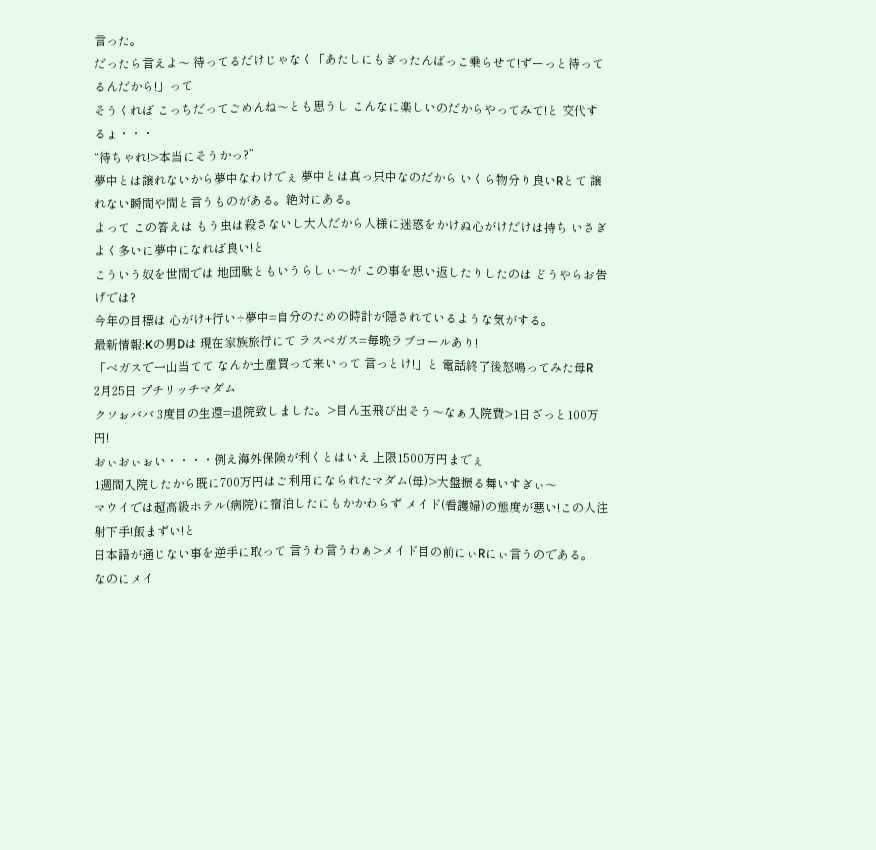言った。
だったら言えよ〜 待ってるだけじゃなく「あたしにもぎったんばっこ乗らせて!ずーっと待ってるんだから!」って
そうくれば こっちだってごめんね〜とも思うし こんなに楽しいのだからやってみて!と 交代するょ・・・
“待ちゃれ!>本当にそうかっ?”
夢中とは譲れないから夢中なわけでぇ 夢中とは真っ只中なのだから いくら物分り良いRとて 譲れない瞬間や間と言うものがある。絶対にある。
よって この答えは もう虫は殺さないし大人だから人様に迷惑をかけぬ心がけだけは持ち いさぎよく多いに夢中になれば良い!と
こういう奴を世間では 地団駄ともいうらしぃ〜が この事を思い返したりしたのは どうやらお告げでは?
今年の目標は 心がけ+行い÷夢中=自分のための時計が隠されているような気がする。
最新情報:Kの男Dは 現在家族旅行にて ラスベガス=毎晩ラブコールあり!
「ベガスで一山当てて なんか土産買って来いって 言っとけ!」と 電話終了後怒鳴ってみた母R
2月25日 プチリッチマダム
クソぉババ 3度目の生還=退院致しました。>目ん玉飛び出そう〜なぁ入院費>1日ざっと100万円!
おぃおぃぉい・・・・例え海外保険が利くとはいえ 上限1500万円までぇ
1週間入院したから既に700万円はご利用になられたマダム(母)>大盤振る舞いすぎぃ〜
マウイでは超高級ホテル(病院)に宿泊したにもかかわらず メイド(看護婦)の態度が悪い!この人注射下手!飯まずい!と
日本語が通じない事を逆手に取って 言うわ言うわぁ>メイド目の前にぃRにぃ言うのである。
なのにメイ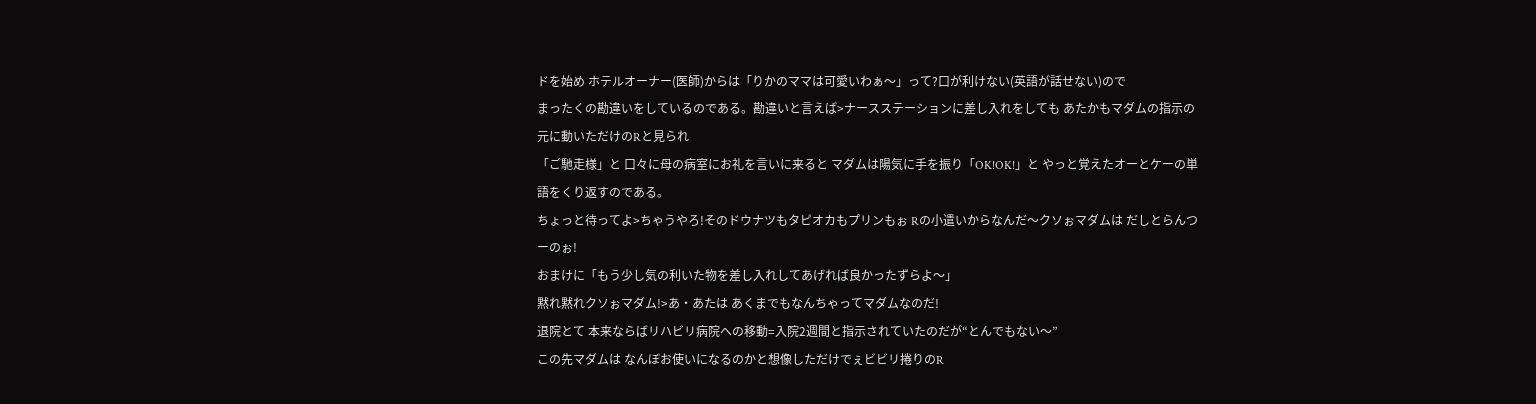ドを始め ホテルオーナー(医師)からは「りかのママは可愛いわぁ〜」って?口が利けない(英語が話せない)ので
まったくの勘違いをしているのである。勘違いと言えば>ナースステーションに差し入れをしても あたかもマダムの指示の元に動いただけのRと見られ
「ご馳走様」と 口々に母の病室にお礼を言いに来ると マダムは陽気に手を振り「OK!OK!」と やっと覚えたオーとケーの単語をくり返すのである。
ちょっと待ってよ>ちゃうやろ!そのドウナツもタピオカもプリンもぉ Rの小遣いからなんだ〜クソぉマダムは だしとらんつーのぉ!
おまけに「もう少し気の利いた物を差し入れしてあげれば良かったずらよ〜」
黙れ黙れクソぉマダム!>あ・あたは あくまでもなんちゃってマダムなのだ!
退院とて 本来ならばリハビリ病院への移動=入院2週間と指示されていたのだが“とんでもない〜”
この先マダムは なんぼお使いになるのかと想像しただけでぇビビリ捲りのR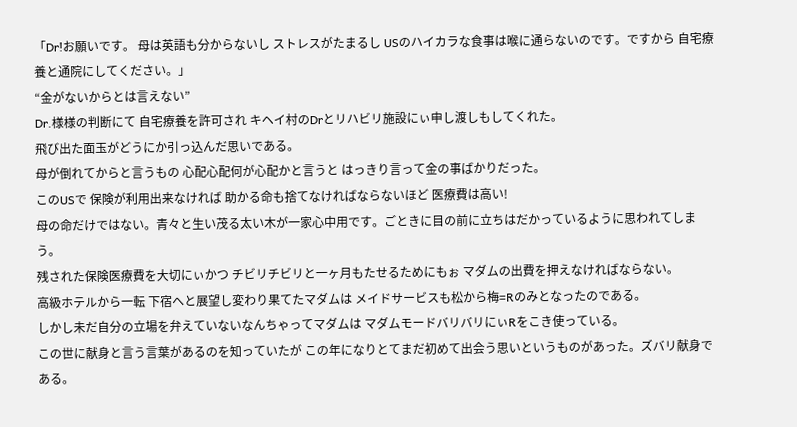「Dr!お願いです。 母は英語も分からないし ストレスがたまるし USのハイカラな食事は喉に通らないのです。ですから 自宅療養と通院にしてください。」
“金がないからとは言えない”
Dr.様様の判断にて 自宅療養を許可され キヘイ村のDrとリハビリ施設にぃ申し渡しもしてくれた。
飛び出た面玉がどうにか引っ込んだ思いである。
母が倒れてからと言うもの 心配心配何が心配かと言うと はっきり言って金の事ばかりだった。
このUSで 保険が利用出来なければ 助かる命も捨てなければならないほど 医療費は高い!
母の命だけではない。青々と生い茂る太い木が一家心中用です。ごときに目の前に立ちはだかっているように思われてしまう。
残された保険医療費を大切にぃかつ チビリチビリと一ヶ月もたせるためにもぉ マダムの出費を押えなければならない。
高級ホテルから一転 下宿へと展望し変わり果てたマダムは メイドサービスも松から梅=Rのみとなったのである。
しかし未だ自分の立場を弁えていないなんちゃってマダムは マダムモードバリバリにぃRをこき使っている。
この世に献身と言う言葉があるのを知っていたが この年になりとてまだ初めて出会う思いというものがあった。ズバリ献身である。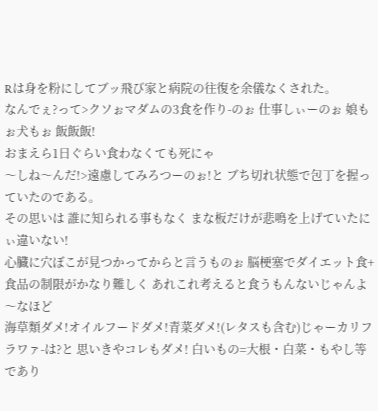Rは身を粉にしてブッ飛び家と病院の往復を余儀なくされた。
なんでぇ?って>クソぉマダムの3食を作り-のぉ 仕事しぃーのぉ 娘もぉ犬もぉ 飯飯飯!
おまえら1日ぐらい食わなくても死にゃ
〜しね〜んだ!>遠慮してみろつーのぉ!と ブち切れ状態で包丁を握っていたのである。
その思いは 誰に知られる事もなく まな板だけが悲鳴を上げていたにぃ違いない!
心臓に穴ぼこが見つかってからと言うものぉ 脳梗塞でダイエット食+食品の制限がかなり難しく あれこれ考えると食うもんないじゃんよ〜なほど
海草類ダメ!オイルフードダメ!青菜ダメ!(レタスも含む)じゃーカリフラワァ-は?と 思いきやコレもダメ! 白いもの=大根・白菜・もやし等であり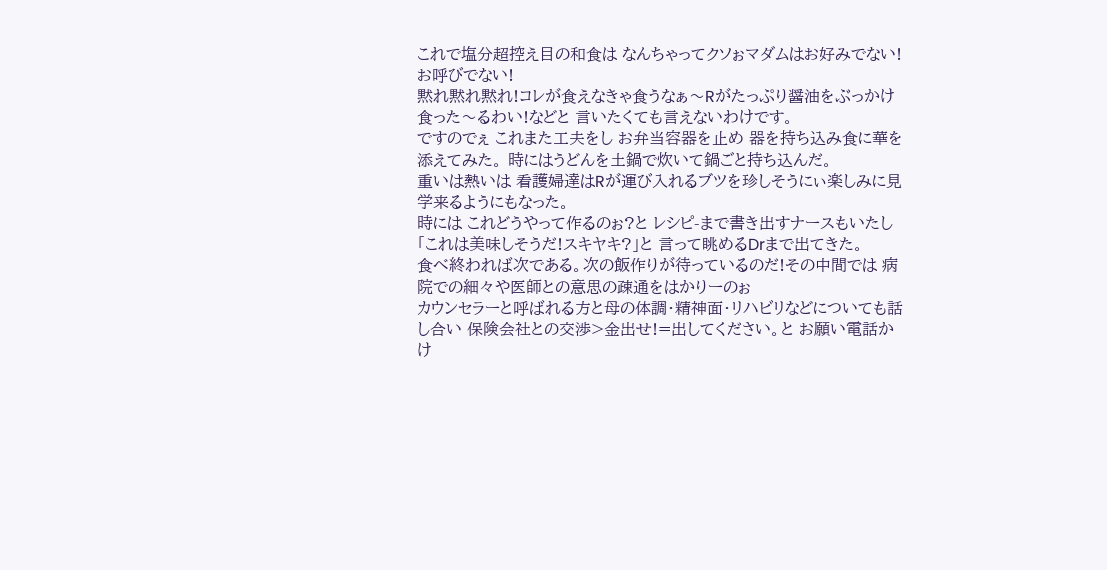これで塩分超控え目の和食は なんちゃってクソぉマダムはお好みでない!お呼びでない!
黙れ黙れ黙れ!コレが食えなきゃ食うなぁ〜Rがたっぷり醤油をぶっかけ食った〜るわい!などと 言いたくても言えないわけです。
ですのでぇ これまた工夫をし お弁当容器を止め 器を持ち込み食に華を添えてみた。 時にはうどんを土鍋で炊いて鍋ごと持ち込んだ。
重いは熱いは 看護婦達はRが運び入れるブツを珍しそうにぃ楽しみに見学来るようにもなった。
時には これどうやって作るのぉ?と レシピ-まで書き出すナースもいたし「これは美味しそうだ!スキヤキ?」と 言って眺めるDrまで出てきた。
食べ終われば次である。次の飯作りが待っているのだ!その中間では 病院での細々や医師との意思の疎通をはかりーのぉ
カウンセラーと呼ばれる方と母の体調・精神面・リハビリなどについても話し合い 保険会社との交渉>金出せ!=出してください。と お願い電話かけ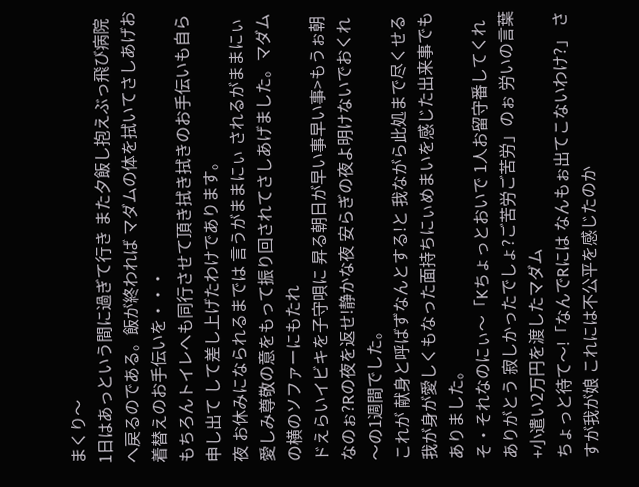まくり〜
1日はあっという間に過ぎて行き また夕飯し抱えぶっ飛び病院へ戻るのである。飯が終われば マダムの体を拭いてさしあげお着替えのお手伝いを・・・
もちろんトイレへも同行させて頂き拭き拭きのお手伝いも自ら申し出て して差し上げたわけであります。
夜 お休みになられるまでは 言うがままにぃ されるがままにぃ愛しみ尊敬の意をもって振り回されてさしあげました。マダムの横のソファーにもたれ
ドえらいイビキを子守唄に 昇る朝日が早い事早い事>もうぉ朝なのぉ?Rの夜を返せ!静かな夜 安らぎの夜よ明けないでおくれ〜の1週間でした。
これが 献身と呼ばずなんとする!と 我ながら此処まで尽くせる我が身が愛しくもなった面持ちにぃめまいを感じた出来事でもありました。
そ・それなのにぃ〜「Kちょっとおいで 1人お留守番してくれありがとう 寂しかったでしょ?ご苦労ご苦労」のぉ 労いの言葉+小遣い2万円を渡したマダム
ちょっと待て〜!「なんでRには なんもぉ出てこないわけ?」 さすが我が娘 これには不公平を感じたのか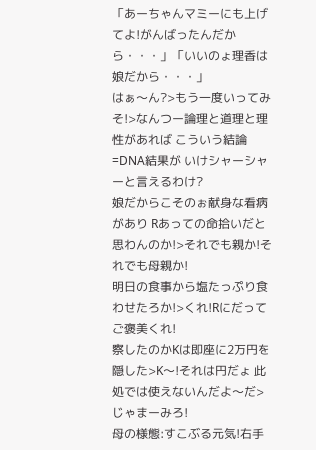「あーちゃんマミーにも上げてよ!がんばったんだから・・・」「いいのょ理香は娘だから・・・」
はぁ〜ん?>もう一度いってみそ!>なんつー論理と道理と理性があれば こういう結論=DNA結果が いけシャーシャーと言えるわけ?
娘だからこそのぉ献身な看病があり Rあっての命拾いだと思わんのか!>それでも親か!それでも母親か!
明日の食事から塩たっぷり食わせたろか!>くれ!Rにだってご褒美くれ!
察したのかKは即座に2万円を隠した>K〜!それは円だょ 此処では使えないんだよ〜だ>じゃまーみろ!
母の様態:すこぶる元気!右手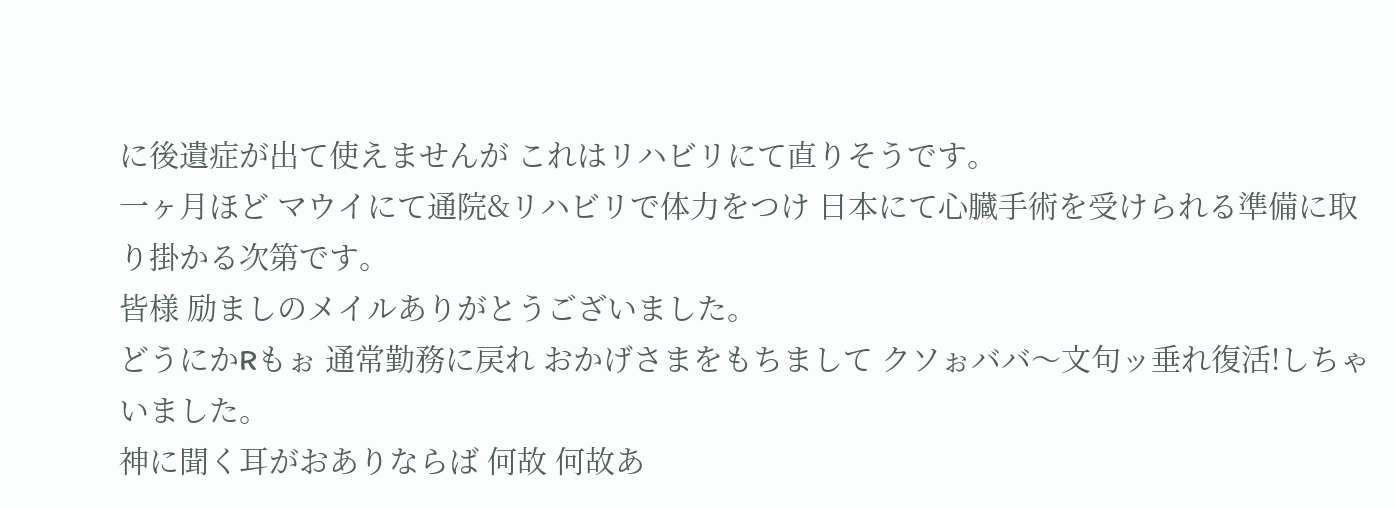に後遺症が出て使えませんが これはリハビリにて直りそうです。
一ヶ月ほど マウイにて通院&リハビリで体力をつけ 日本にて心臓手術を受けられる準備に取り掛かる次第です。
皆様 励ましのメイルありがとうございました。
どうにかRもぉ 通常勤務に戻れ おかげさまをもちまして クソぉババ〜文句ッ垂れ復活!しちゃいました。
神に聞く耳がおありならば 何故 何故あ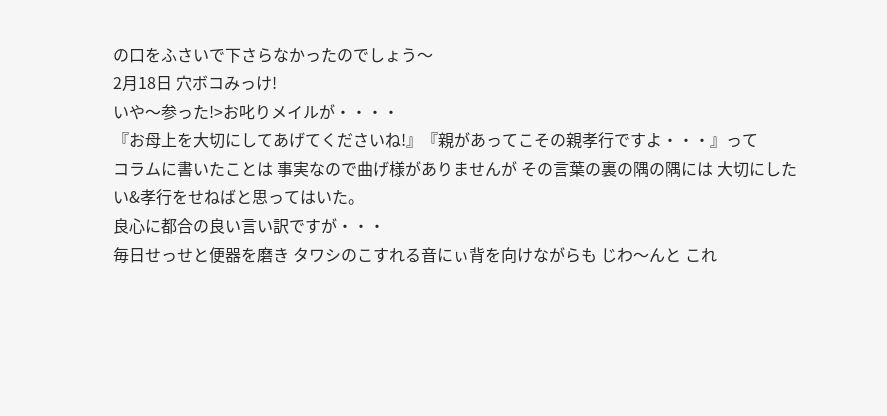の口をふさいで下さらなかったのでしょう〜
2月18日 穴ボコみっけ!
いや〜参った!>お叱りメイルが・・・・
『お母上を大切にしてあげてくださいね!』『親があってこその親孝行ですよ・・・』って
コラムに書いたことは 事実なので曲げ様がありませんが その言葉の裏の隅の隅には 大切にしたい&孝行をせねばと思ってはいた。
良心に都合の良い言い訳ですが・・・
毎日せっせと便器を磨き タワシのこすれる音にぃ背を向けながらも じわ〜んと これ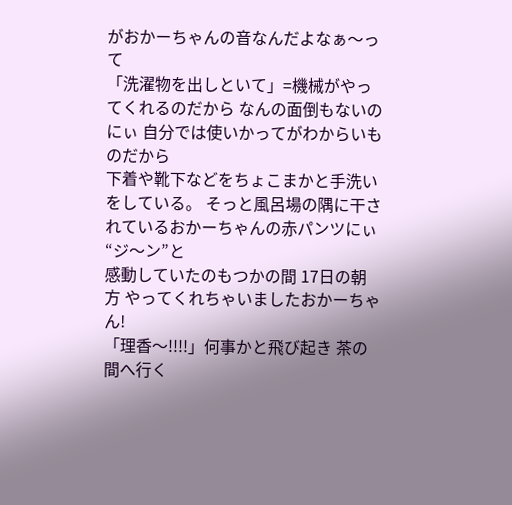がおかーちゃんの音なんだよなぁ〜って
「洗濯物を出しといて」=機械がやってくれるのだから なんの面倒もないのにぃ 自分では使いかってがわからいものだから
下着や靴下などをちょこまかと手洗いをしている。 そっと風呂場の隅に干されているおかーちゃんの赤パンツにぃ“ジ〜ン”と
感動していたのもつかの間 17日の朝方 やってくれちゃいましたおかーちゃん!
「理香〜!!!!」何事かと飛び起き 茶の間へ行く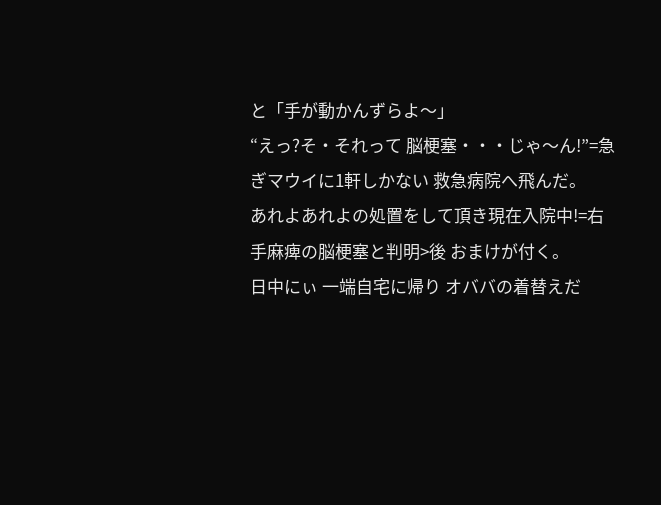と「手が動かんずらよ〜」
“えっ?そ・それって 脳梗塞・・・じゃ〜ん!”=急ぎマウイに1軒しかない 救急病院へ飛んだ。
あれよあれよの処置をして頂き現在入院中!=右手麻痺の脳梗塞と判明>後 おまけが付く。
日中にぃ 一端自宅に帰り オババの着替えだ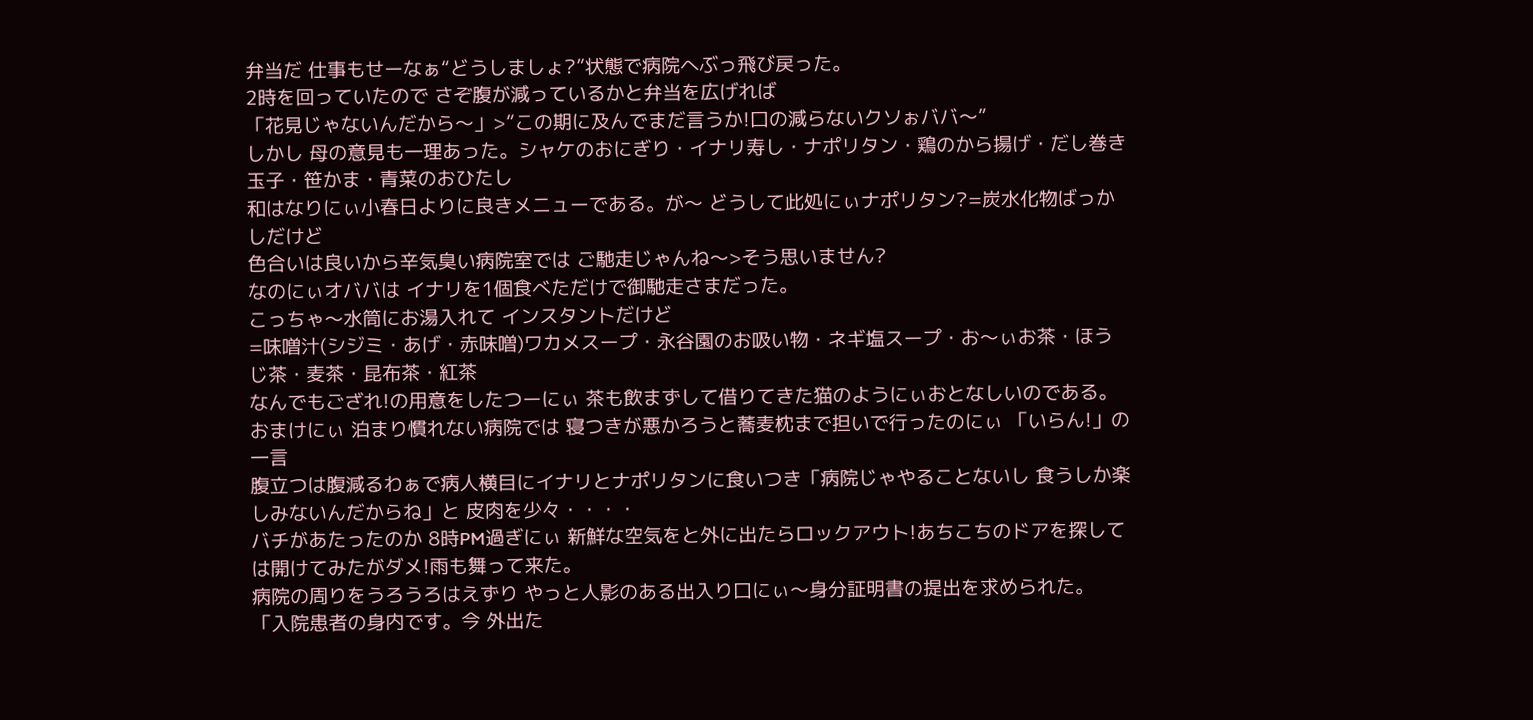弁当だ 仕事もせーなぁ“どうしましょ?”状態で病院へぶっ飛び戻った。
2時を回っていたので さぞ腹が減っているかと弁当を広げれば
「花見じゃないんだから〜」>”この期に及んでまだ言うか!口の減らないクソぉババ〜”
しかし 母の意見も一理あった。シャケのおにぎり・イナリ寿し・ナポリタン・鶏のから揚げ・だし巻き玉子・笹かま・青菜のおひたし
和はなりにぃ小春日よりに良きメニューである。が〜 どうして此処にぃナポリタン?=炭水化物ばっかしだけど
色合いは良いから辛気臭い病院室では ご馳走じゃんね〜>そう思いません?
なのにぃオババは イナリを1個食べただけで御馳走さまだった。
こっちゃ〜水筒にお湯入れて インスタントだけど
=味噌汁(シジミ・あげ・赤味噌)ワカメスープ・永谷園のお吸い物・ネギ塩スープ・お〜ぃお茶・ほうじ茶・麦茶・昆布茶・紅茶
なんでもござれ!の用意をしたつーにぃ 茶も飲まずして借りてきた猫のようにぃおとなしいのである。
おまけにぃ 泊まり慣れない病院では 寝つきが悪かろうと蕎麦枕まで担いで行ったのにぃ 「いらん!」の一言
腹立つは腹減るわぁで病人横目にイナリとナポリタンに食いつき「病院じゃやることないし 食うしか楽しみないんだからね」と 皮肉を少々・・・・
バチがあたったのか 8時PM過ぎにぃ 新鮮な空気をと外に出たらロックアウト!あちこちのドアを探しては開けてみたがダメ!雨も舞って来た。
病院の周りをうろうろはえずり やっと人影のある出入り口にぃ〜身分証明書の提出を求められた。
「入院患者の身内です。今 外出た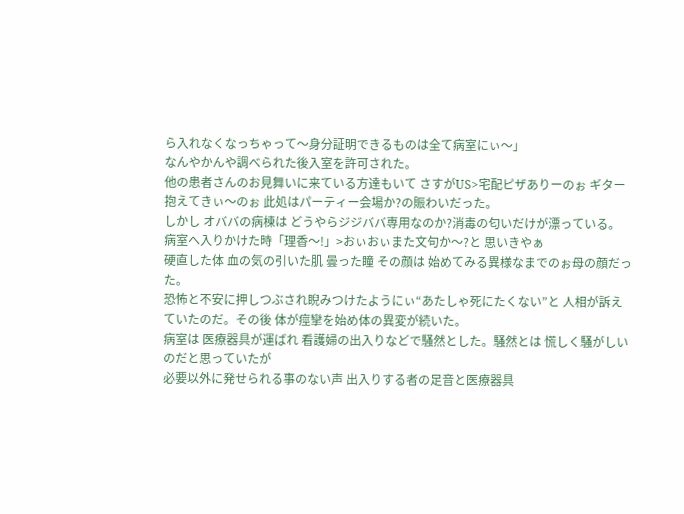ら入れなくなっちゃって〜身分証明できるものは全て病室にぃ〜」
なんやかんや調べられた後入室を許可された。
他の患者さんのお見舞いに来ている方達もいて さすがUS>宅配ピザありーのぉ ギター抱えてきぃ〜のぉ 此処はパーティー会場か?の賑わいだった。
しかし オババの病棟は どうやらジジババ専用なのか?消毒の匂いだけが漂っている。
病室へ入りかけた時「理香〜!」>おぃおぃまた文句か〜?と 思いきやぁ
硬直した体 血の気の引いた肌 曇った瞳 その顔は 始めてみる異様なまでのぉ母の顔だった。
恐怖と不安に押しつぶされ睨みつけたようにぃ“あたしゃ死にたくない”と 人相が訴えていたのだ。その後 体が痙攣を始め体の異変が続いた。
病室は 医療器具が運ばれ 看護婦の出入りなどで騒然とした。騒然とは 慌しく騒がしいのだと思っていたが
必要以外に発せられる事のない声 出入りする者の足音と医療器具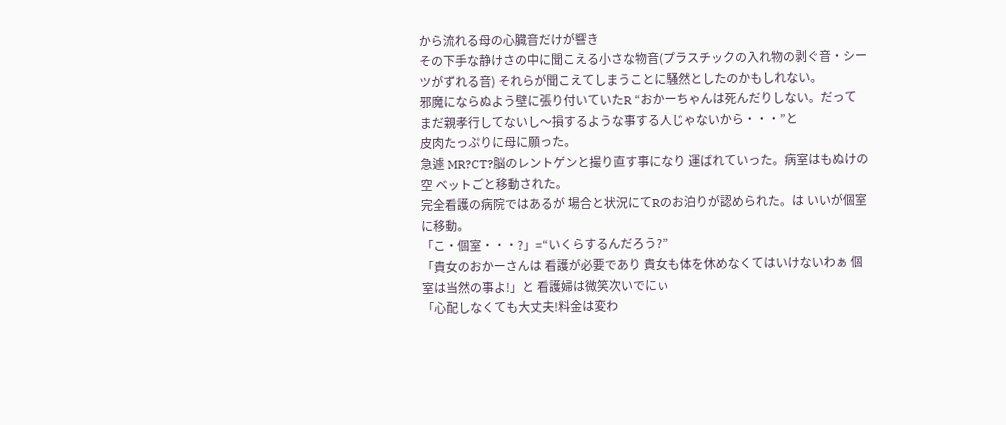から流れる母の心臓音だけが響き
その下手な静けさの中に聞こえる小さな物音(プラスチックの入れ物の剥ぐ音・シーツがずれる音) それらが聞こえてしまうことに騒然としたのかもしれない。
邪魔にならぬよう壁に張り付いていたR “おかーちゃんは死んだりしない。だってまだ親孝行してないし〜損するような事する人じゃないから・・・”と
皮肉たっぷりに母に願った。
急遽 MR?CT?脳のレントゲンと撮り直す事になり 運ばれていった。病室はもぬけの空 ベットごと移動された。
完全看護の病院ではあるが 場合と状況にてRのお泊りが認められた。は いいが個室に移動。
「こ・個室・・・?」=“いくらするんだろう?”
「貴女のおかーさんは 看護が必要であり 貴女も体を休めなくてはいけないわぁ 個室は当然の事よ!」と 看護婦は微笑次いでにぃ
「心配しなくても大丈夫!料金は変わ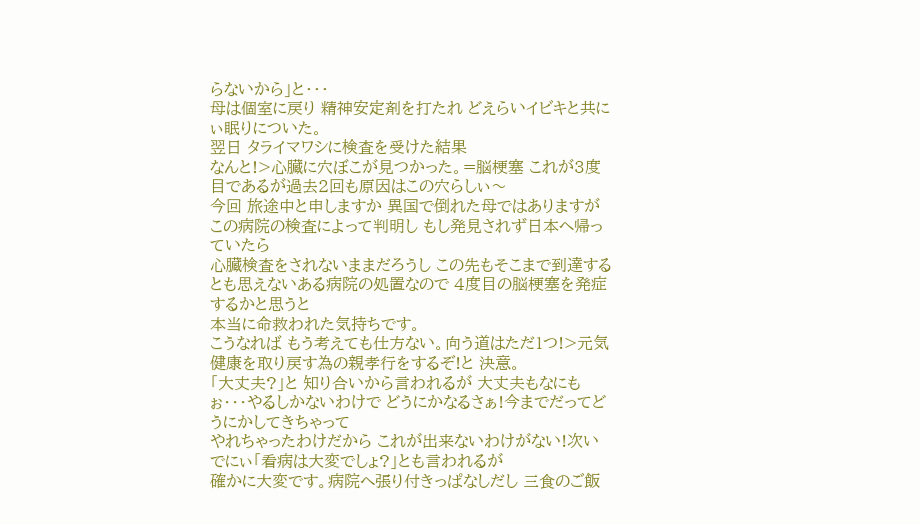らないから」と・・・
母は個室に戻り 精神安定剤を打たれ どえらいイビキと共にぃ眠りについた。
翌日 タライマワシに検査を受けた結果
なんと!>心臓に穴ぼこが見つかった。=脳梗塞 これが3度目であるが過去2回も原因はこの穴らしぃ〜
今回 旅途中と申しますか 異国で倒れた母ではありますが この病院の検査によって判明し もし発見されず日本へ帰っていたら
心臓検査をされないままだろうし この先もそこまで到達するとも思えないある病院の処置なので 4度目の脳梗塞を発症するかと思うと
本当に命救われた気持ちです。
こうなれば もう考えても仕方ない。向う道はただ1つ!>元気健康を取り戻す為の親孝行をするぞ!と 決意。
「大丈夫?」と 知り合いから言われるが 大丈夫もなにもぉ・・・やるしかないわけで どうにかなるさぁ!今までだってどうにかしてきちゃって
やれちゃったわけだから これが出来ないわけがない!次いでにぃ「看病は大変でしょ?」とも言われるが
確かに大変です。病院へ張り付きっぱなしだし 三食のご飯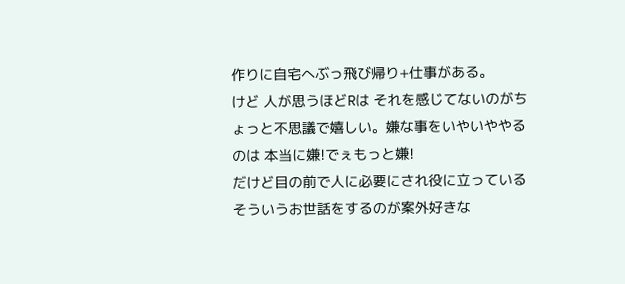作りに自宅へぶっ飛び帰り+仕事がある。
けど 人が思うほどRは それを感じてないのがちょっと不思議で嬉しい。嫌な事をいやいややるのは 本当に嫌!でぇもっと嫌!
だけど目の前で人に必要にされ役に立っている そういうお世話をするのが案外好きな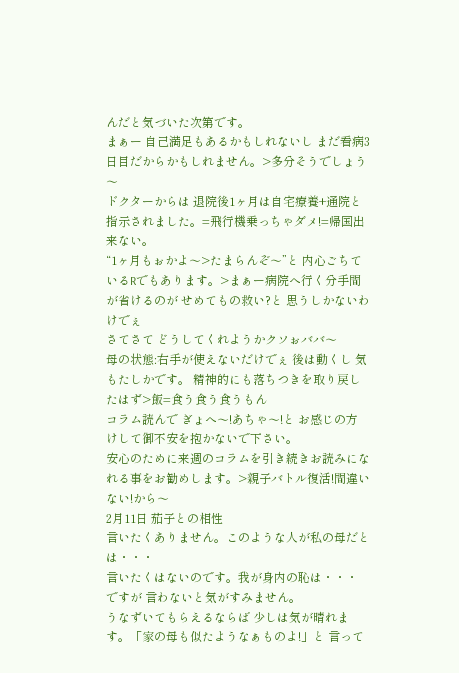んだと気づいた次第です。
まぁー 自己満足もあるかもしれないし まだ看病3日目だからかもしれません。>多分そうでしょう〜
ドクターからは 退院後1ヶ月は自宅療養+通院と指示されました。=飛行機乗っちゃダメ!=帰国出来ない。
“1ヶ月もぉかよ〜>たまらんぞ〜”と 内心ごちているRでもあります。>まぁー病院へ行く分手間が省けるのが せめてもの救い?と 思うしかないわけでぇ
さてさて どうしてくれようかクソぉババ〜
母の状態:右手が使えないだけでぇ 後は動くし 気もたしかです。 精神的にも落ちつきを取り戻したはず>飯=食う食う食うもん
コラム読んで ぎょへ〜!あちゃ〜!と お感じの方 けして御不安を抱かないで下さい。
安心のために来週のコラムを引き続きお読みになれる事をお勧めします。>親子バトル復活!間違いない!から〜
2月11日 茄子との相性
言いたくありません。このような人が私の母だとは・・・
言いたくはないのです。我が身内の恥は・・・
ですが 言わないと気がすみません。
うなずいてもらえるならば 少しは気が晴れます。「家の母も似たようなぁものよ!」と 言って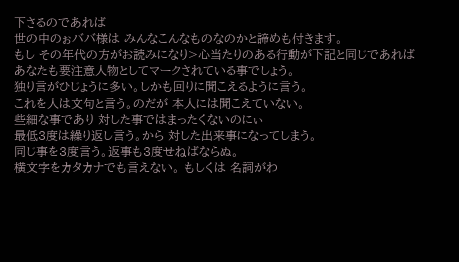下さるのであれば
世の中のぉババ様は みんなこんなものなのかと諦めも付きます。
もし その年代の方がお読みになり>心当たりのある行動が下記と同じであれば
あなたも要注意人物としてマークされている事でしょう。
独り言がひじょうに多い。しかも回りに聞こえるように言う。
これを人は文句と言う。のだが 本人には聞こえていない。
些細な事であり 対した事ではまったくないのにぃ
最低3度は繰り返し言う。から 対した出来事になってしまう。
同じ事を3度言う。返事も3度せねばならぬ。
横文字をカタカナでも言えない。 もしくは 名詞がわ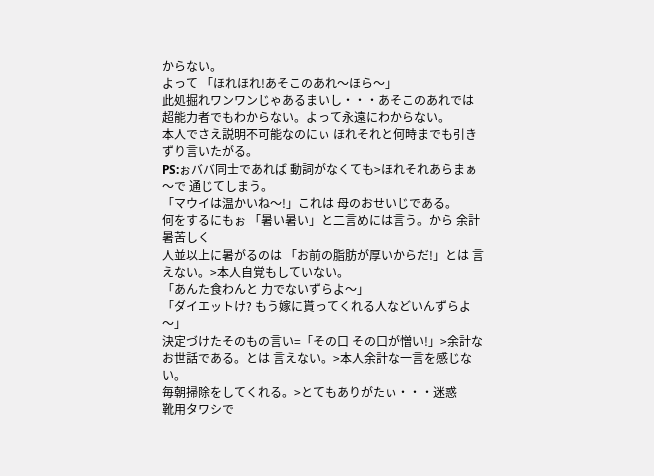からない。
よって 「ほれほれ!あそこのあれ〜ほら〜」
此処掘れワンワンじゃあるまいし・・・あそこのあれでは 超能力者でもわからない。よって永遠にわからない。
本人でさえ説明不可能なのにぃ ほれそれと何時までも引きずり言いたがる。
PS:ぉババ同士であれば 動詞がなくても>ほれそれあらまぁ〜で 通じてしまう。
「マウイは温かいね〜!」これは 母のおせいじである。
何をするにもぉ 「暑い暑い」と二言めには言う。から 余計暑苦しく
人並以上に暑がるのは 「お前の脂肪が厚いからだ!」とは 言えない。>本人自覚もしていない。
「あんた食わんと 力でないずらよ〜」
「ダイエットけ? もう嫁に貰ってくれる人などいんずらよ〜」
決定づけたそのもの言い=「その口 その口が憎い!」>余計なお世話である。とは 言えない。>本人余計な一言を感じない。
毎朝掃除をしてくれる。>とてもありがたぃ・・・迷惑
靴用タワシで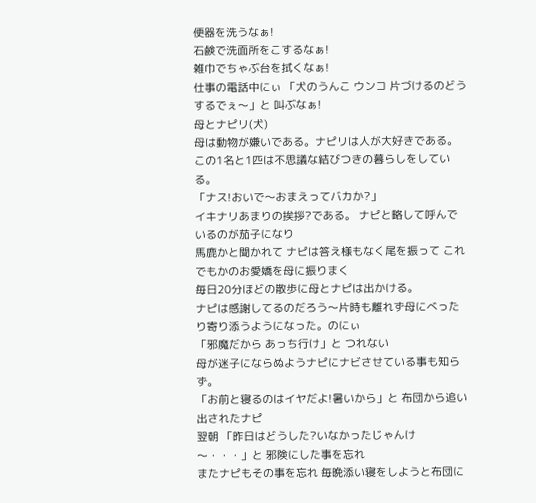便器を洗うなぁ!
石鹸で洗面所をこするなぁ!
雑巾でちゃぶ台を拭くなぁ!
仕事の電話中にぃ 「犬のうんこ ウンコ 片づけるのどうするでぇ〜」と 叫ぶなぁ!
母とナピリ(犬)
母は動物が嫌いである。ナピリは人が大好きである。
この1名と1匹は不思議な結びつきの暮らしをしている。
「ナス!おいで〜おまえってバカか?」
イキナリあまりの挨拶?である。 ナピと略して呼んでいるのが茄子になり
馬鹿かと聞かれて ナピは答え様もなく尾を振って これでもかのお愛嬌を母に振りまく
毎日20分ほどの散歩に母とナピは出かける。
ナピは感謝してるのだろう〜片時も離れず母にべったり寄り添うようになった。のにぃ
「邪魔だから あっち行け」と つれない
母が迷子にならぬようナピにナビさせている事も知らず。
「お前と寝るのはイヤだよ!暑いから」と 布団から追い出されたナピ
翌朝 「昨日はどうした?いなかったじゃんけ〜・・・」と 邪険にした事を忘れ
またナピもその事を忘れ 毎晩添い寝をしようと布団に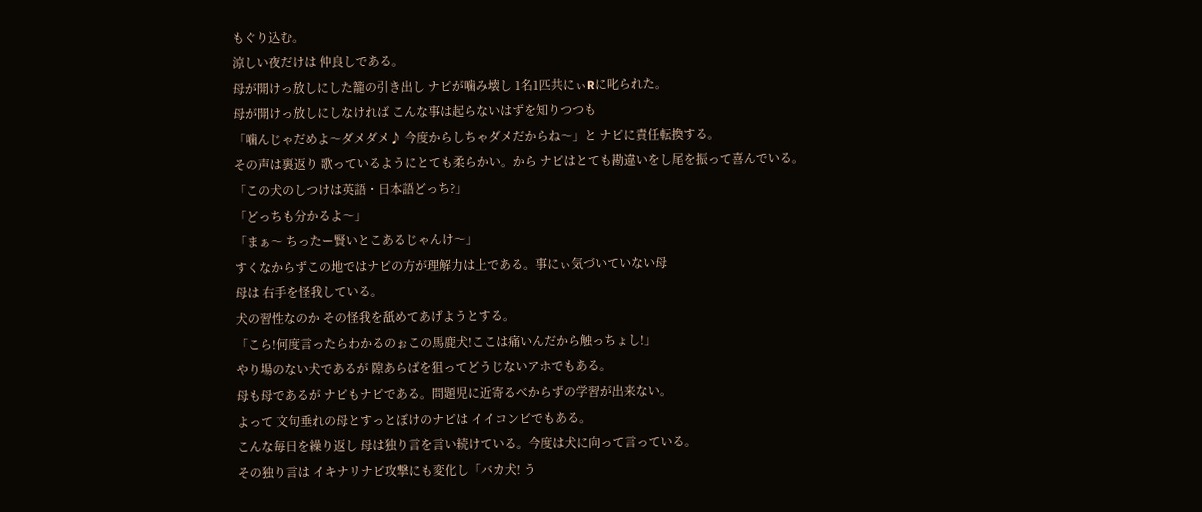もぐり込む。
涼しい夜だけは 仲良しである。
母が開けっ放しにした籠の引き出し ナピが噛み壊し 1名1匹共にぃRに叱られた。
母が開けっ放しにしなければ こんな事は起らないはずを知りつつも
「噛んじゃだめよ〜ダメダメ♪ 今度からしちゃダメだからね〜」と ナピに責任転換する。
その声は裏返り 歌っているようにとても柔らかい。から ナピはとても勘違いをし尾を振って喜んでいる。
「この犬のしつけは英語・日本語どっち?」
「どっちも分かるよ〜」
「まぁ〜 ちったー賢いとこあるじゃんけ〜」
すくなからずこの地ではナピの方が理解力は上である。事にぃ気づいていない母
母は 右手を怪我している。
犬の習性なのか その怪我を舐めてあげようとする。
「こら!何度言ったらわかるのぉこの馬鹿犬!ここは痛いんだから触っちょし!」
やり場のない犬であるが 隙あらばを狙ってどうじないアホでもある。
母も母であるが ナピもナピである。問題児に近寄るべからずの学習が出来ない。
よって 文句垂れの母とすっとぼけのナピは イイコンビでもある。
こんな毎日を繰り返し 母は独り言を言い続けている。今度は犬に向って言っている。
その独り言は イキナリナピ攻撃にも変化し「バカ犬! う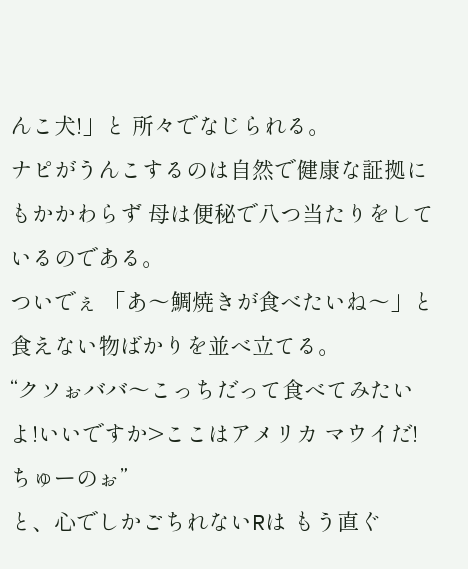んこ犬!」と 所々でなじられる。
ナピがうんこするのは自然で健康な証拠にもかかわらず 母は便秘で八つ当たりをしているのである。
ついでぇ 「あ〜鯛焼きが食べたいね〜」と 食えない物ばかりを並べ立てる。
“クソぉババ〜こっちだって食べてみたいよ!いいですか>ここはアメリカ マウイだ!ちゅーのぉ”
と、心でしかごちれないRは もう直ぐ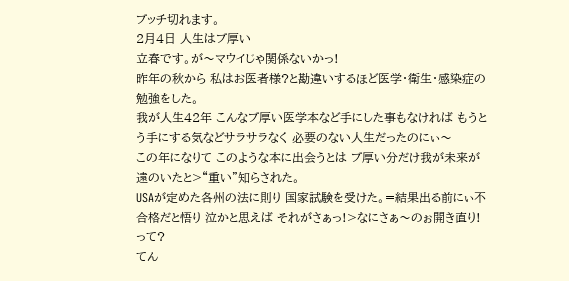ブッチ切れます。
2月4日 人生はブ厚い
立春です。が〜マウイじゃ関係ないかっ!
昨年の秋から 私はお医者様?と勘違いするほど医学・衛生・感染症の勉強をした。
我が人生42年 こんなブ厚い医学本など手にした事もなければ もうとう手にする気などサラサラなく 必要のない人生だったのにぃ〜
この年になりて このような本に出会うとは ブ厚い分だけ我が未来が遠のいたと>“重い”知らされた。
USAが定めた各州の法に則り 国家試験を受けた。=結果出る前にぃ不合格だと悟り 泣かと思えば それがさぁっ!>なにさぁ〜のぉ開き直り!って?
てん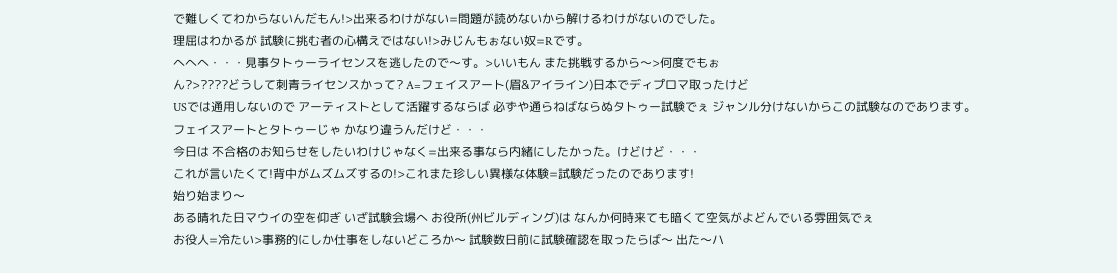で難しくてわからないんだもん!>出来るわけがない=問題が読めないから解けるわけがないのでした。
理屈はわかるが 試験に挑む者の心構えではない!>みじんもぉない奴=Rです。
へへへ・・・見事タトゥーライセンスを逃したので〜す。>いいもん また挑戦するから〜>何度でもぉ
ん?>????どうして刺青ライセンスかって? A=フェイスアート(眉&アイライン)日本でディプロマ取ったけど
USでは通用しないので アーティストとして活躍するならば 必ずや通らねばならぬタトゥー試験でぇ ジャンル分けないからこの試験なのであります。
フェイスアートとタトゥーじゃ かなり違うんだけど・・・
今日は 不合格のお知らせをしたいわけじゃなく=出来る事なら内緒にしたかった。けどけど・・・
これが言いたくて!背中がムズムズするの!>これまた珍しい異様な体験=試験だったのであります!
始り始まり〜
ある晴れた日マウイの空を仰ぎ いざ試験会場へ お役所(州ビルディング)は なんか何時来ても暗くて空気がよどんでいる雰囲気でぇ
お役人=冷たい>事務的にしか仕事をしないどころか〜 試験数日前に試験確認を取ったらば〜 出た〜ハ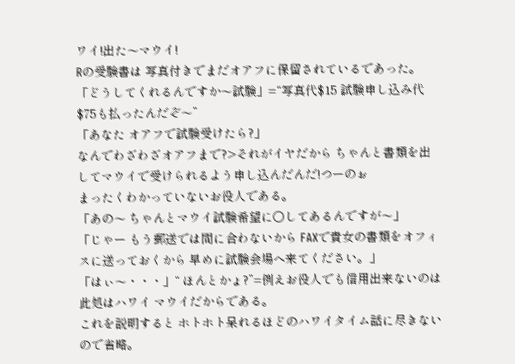ワイ!出た〜マウイ!
Rの受験書は 写真付きでまだオアフに保留されているであった。
「どうしてくれるんですか〜試験」=“写真代$15 試験申し込み代$75も払ったんだぞ〜”
「あなた オアフで試験受けたら?」
なんでわざわざオアフまで?>それがイヤだから ちゃんと書類を出してマウイで受けられるよう申し込んだんだ!つーのぉ
まったくわかっていないお役人である。
「あの〜 ちゃんとマウイ試験希望に〇してあるんですが〜」
「じゃー もう郵送では間に合わないから FAXで貴女の書類をオフィスに送っておくから 早めに試験会場へ来てください。」
「はぃ〜・・・」“ ほんとかょ?”=例えお役人でも信用出来ないのは 此処はハワイ マウイだからである。
これを説明すると ホトホト呆れるほどのハワイタイム話に尽きないので省略。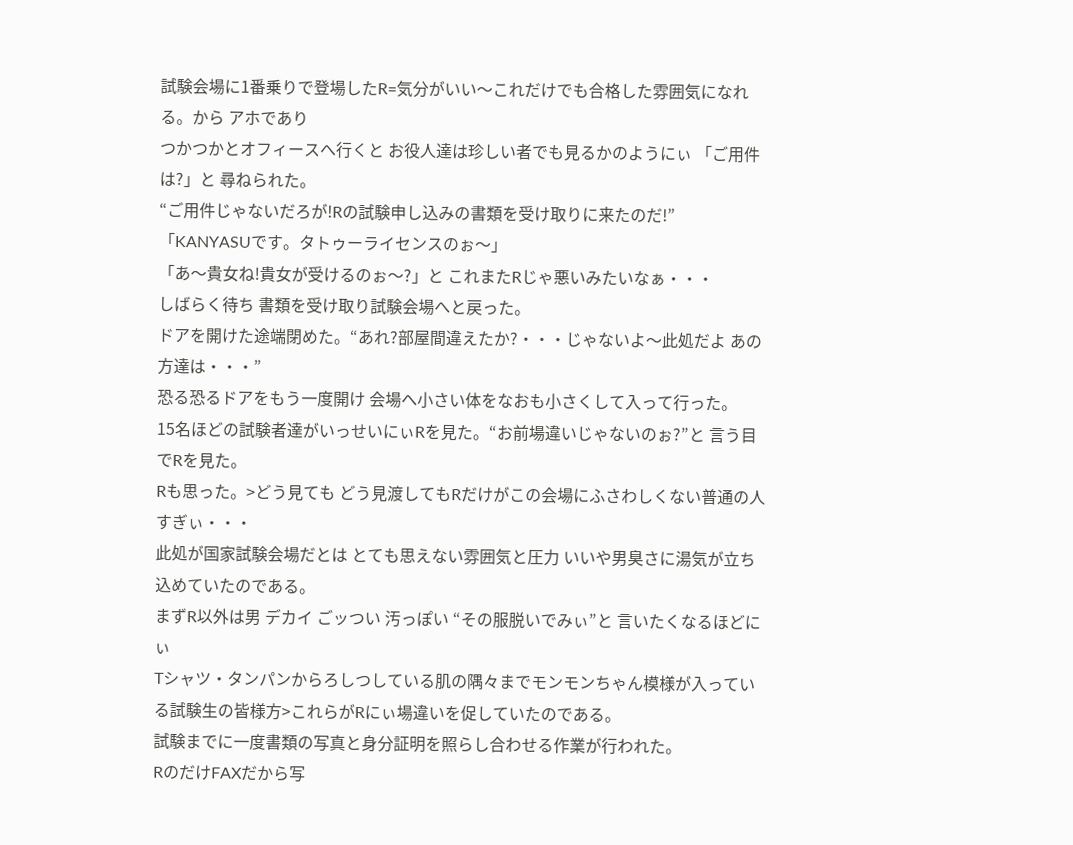試験会場に1番乗りで登場したR=気分がいい〜これだけでも合格した雰囲気になれる。から アホであり
つかつかとオフィースへ行くと お役人達は珍しい者でも見るかのようにぃ 「ご用件は?」と 尋ねられた。
“ご用件じゃないだろが!Rの試験申し込みの書類を受け取りに来たのだ!”
「KANYASUです。タトゥーライセンスのぉ〜」
「あ〜貴女ね!貴女が受けるのぉ〜?」と これまたRじゃ悪いみたいなぁ・・・
しばらく待ち 書類を受け取り試験会場へと戻った。
ドアを開けた途端閉めた。“あれ?部屋間違えたか?・・・じゃないよ〜此処だよ あの方達は・・・”
恐る恐るドアをもう一度開け 会場へ小さい体をなおも小さくして入って行った。
15名ほどの試験者達がいっせいにぃRを見た。“お前場違いじゃないのぉ?”と 言う目でRを見た。
Rも思った。>どう見ても どう見渡してもRだけがこの会場にふさわしくない普通の人すぎぃ・・・
此処が国家試験会場だとは とても思えない雰囲気と圧力 いいや男臭さに湯気が立ち込めていたのである。
まずR以外は男 デカイ ごッつい 汚っぽい “その服脱いでみぃ”と 言いたくなるほどにぃ
Tシャツ・タンパンからろしつしている肌の隅々までモンモンちゃん模様が入っている試験生の皆様方>これらがRにぃ場違いを促していたのである。
試験までに一度書類の写真と身分証明を照らし合わせる作業が行われた。
RのだけFAXだから写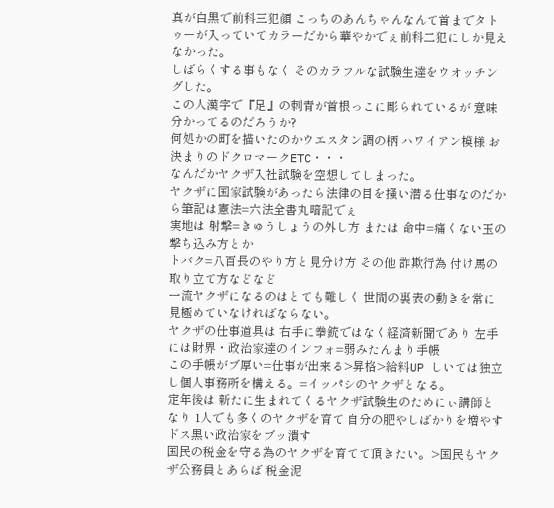真が白黒で前科三犯顔 こっちのあんちゃんなんて首までタトゥーが入っていてカラーだから華やかでぇ前科二犯にしか見えなかった。
しばらくする事もなく そのカラフルな試験生達をウオッチングした。
この人漢字で『足』の刺青が首根っこに彫られているが 意味分かってるのだろうか?
何処かの町を描いたのかウエスタン調の柄 ハワイアン模様 お決まりのドクロマークETC・・・
なんだかヤクザ入社試験を空想してしまった。
ヤクザに国家試験があったら法律の目を掻い潜る仕事なのだから筆記は憲法=六法全書丸暗記でぇ
実地は 射撃=きゅうしょうの外し方 または 命中=痛くない玉の撃ち込み方とか
トバク=八百長のやり方と見分け方 その他 詐欺行為 付け馬の取り立て方などなど
一流ヤクザになるのはとても難しく 世間の裏表の動きを常に見極めていなければならない。
ヤクザの仕事道具は 右手に拳銃ではなく経済新聞であり 左手には財界・政治家達のインフォ=弱みたんまり手帳
この手帳がブ厚い=仕事が出来る>昇格>給料UP しいては独立し個人事務所を構える。=イッパシのヤクザとなる。
定年後は 新たに生まれてくるヤクザ試験生のためにぃ講師となり 1人でも多くのヤクザを育て 自分の肥やしばかりを増やすドス黒い政治家をブッ潰す
国民の税金を守る為のヤクザを育てて頂きたい。>国民もヤクザ公務員とあらば 税金泥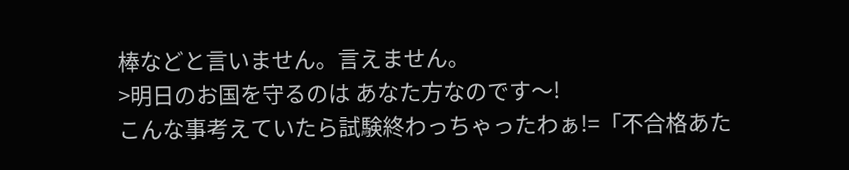棒などと言いません。言えません。
>明日のお国を守るのは あなた方なのです〜!
こんな事考えていたら試験終わっちゃったわぁ!=「不合格あた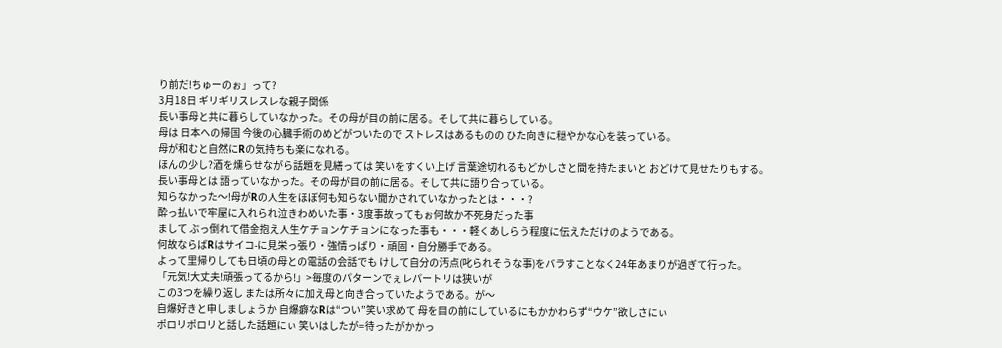り前だ!ちゅーのぉ」って?
3月18日 ギリギリスレスレな親子関係
長い事母と共に暮らしていなかった。その母が目の前に居る。そして共に暮らしている。
母は 日本への帰国 今後の心臓手術のめどがついたので ストレスはあるものの ひた向きに穏やかな心を装っている。
母が和むと自然にRの気持ちも楽になれる。
ほんの少し?酒を燻らせながら話題を見繕っては 笑いをすくい上げ 言葉途切れるもどかしさと間を持たまいと おどけて見せたりもする。
長い事母とは 語っていなかった。その母が目の前に居る。そして共に語り合っている。
知らなかった〜!母がRの人生をほぼ何も知らない聞かされていなかったとは・・・?
酔っ払いで牢屋に入れられ泣きわめいた事・3度事故ってもぉ何故か不死身だった事
まして ぶっ倒れて借金抱え人生ケチョンケチョンになった事も・・・軽くあしらう程度に伝えただけのようである。
何故ならばRはサイコ-に見栄っ張り・強情っぱり・頑固・自分勝手である。
よって里帰りしても日頃の母との電話の会話でも けして自分の汚点(叱られそうな事)をバラすことなく24年あまりが過ぎて行った。
「元気!大丈夫!頑張ってるから!」>毎度のパターンでぇレパートリは狭いが
この3つを繰り返し または所々に加え母と向き合っていたようである。が〜
自爆好きと申しましょうか 自爆癖なRは“つい”笑い求めて 母を目の前にしているにもかかわらず“ウケ”欲しさにぃ
ポロリポロリと話した話題にぃ 笑いはしたが=待ったがかかっ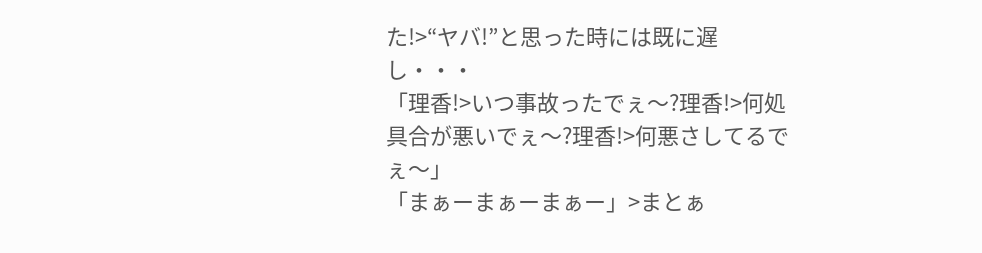た!>“ヤバ!”と思った時には既に遅し・・・
「理香!>いつ事故ったでぇ〜?理香!>何処具合が悪いでぇ〜?理香!>何悪さしてるでぇ〜」
「まぁーまぁーまぁー」>まとぁ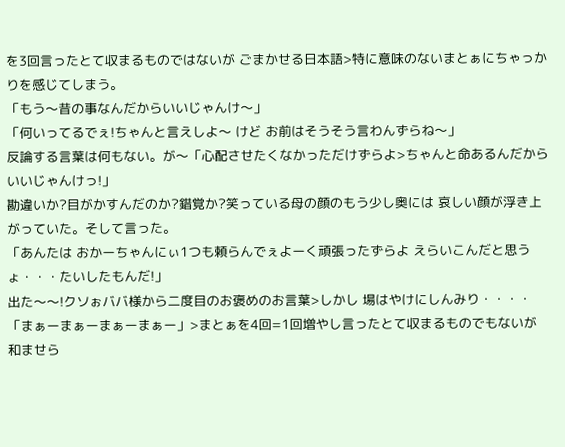を3回言ったとて収まるものではないが ごまかせる日本語>特に意味のないまとぁにちゃっかりを感じてしまう。
「もう〜昔の事なんだからいいじゃんけ〜」
「何いってるでぇ!ちゃんと言えしよ〜 けど お前はそうそう言わんずらね〜」
反論する言葉は何もない。が〜「心配させたくなかっただけずらよ>ちゃんと命あるんだからいいじゃんけっ!」
勘違いか?目がかすんだのか?錯覚か?笑っている母の顔のもう少し奥には 哀しい顔が浮き上がっていた。そして言った。
「あんたは おかーちゃんにぃ1つも頼らんでぇよーく頑張ったずらよ えらいこんだと思うょ・・・たいしたもんだ!」
出た〜〜!クソぉババ様から二度目のお褒めのお言葉>しかし 場はやけにしんみり・・・・
「まぁーまぁーまぁーまぁー」>まとぁを4回=1回増やし言ったとて収まるものでもないが 和ませら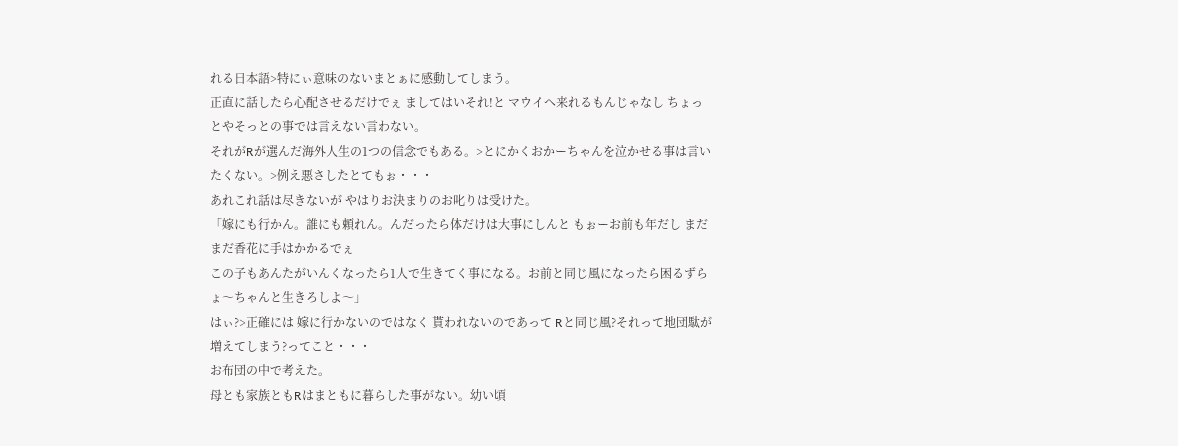れる日本語>特にぃ意味のないまとぁに感動してしまう。
正直に話したら心配させるだけでぇ ましてはいそれ!と マウイへ来れるもんじゃなし ちょっとやそっとの事では言えない言わない。
それがRが選んだ海外人生の1つの信念でもある。>とにかくおかーちゃんを泣かせる事は言いたくない。>例え悪さしたとてもぉ・・・
あれこれ話は尽きないが やはりお決まりのお叱りは受けた。
「嫁にも行かん。誰にも頼れん。んだったら体だけは大事にしんと もぉーお前も年だし まだまだ香花に手はかかるでぇ
この子もあんたがいんくなったら1人で生きてく事になる。お前と同じ風になったら困るずらょ〜ちゃんと生きろしよ〜」
はぃ?>正確には 嫁に行かないのではなく 貰われないのであって Rと同じ風?それって地団駄が増えてしまう?ってこと・・・
お布団の中で考えた。
母とも家族ともRはまともに暮らした事がない。幼い頃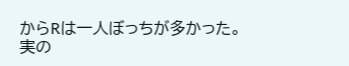からRは一人ぼっちが多かった。
実の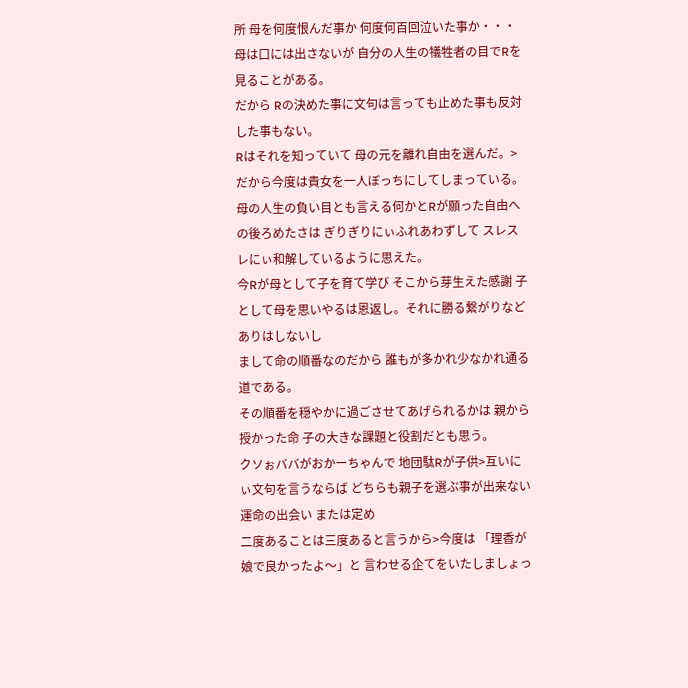所 母を何度恨んだ事か 何度何百回泣いた事か・・・
母は口には出さないが 自分の人生の犠牲者の目でRを見ることがある。
だから Rの決めた事に文句は言っても止めた事も反対した事もない。
Rはそれを知っていて 母の元を離れ自由を選んだ。>だから今度は貴女を一人ぼっちにしてしまっている。
母の人生の負い目とも言える何かとRが願った自由への後ろめたさは ぎりぎりにぃふれあわずして スレスレにぃ和解しているように思えた。
今Rが母として子を育て学び そこから芽生えた感謝 子として母を思いやるは恩返し。それに勝る繋がりなどありはしないし
まして命の順番なのだから 誰もが多かれ少なかれ通る道である。
その順番を穏やかに過ごさせてあげられるかは 親から授かった命 子の大きな課題と役割だとも思う。
クソぉババがおかーちゃんで 地団駄Rが子供>互いにぃ文句を言うならば どちらも親子を選ぶ事が出来ない運命の出会い または定め
二度あることは三度あると言うから>今度は 「理香が娘で良かったよ〜」と 言わせる企てをいたしましょっ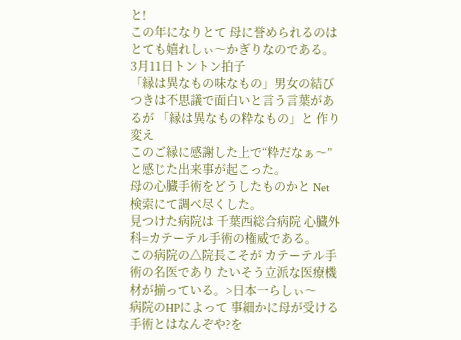と!
この年になりとて 母に誉められるのはとても嬉れしぃ〜かぎりなのである。
3月11日トントン拍子
「縁は異なもの味なもの」男女の結びつきは不思議で面白いと言う言葉があるが 「縁は異なもの粋なもの」と 作り変え
このご縁に感謝した上で“粋だなぁ〜”と感じた出来事が起こった。
母の心臓手術をどうしたものかと Net検索にて調べ尽くした。
見つけた病院は 千葉西総合病院 心臓外科=カテーテル手術の権威である。
この病院の△院長こそが カテーテル手術の名医であり たいそう立派な医療機材が揃っている。>日本一らしぃ〜
病院のHPによって 事細かに母が受ける手術とはなんぞや?を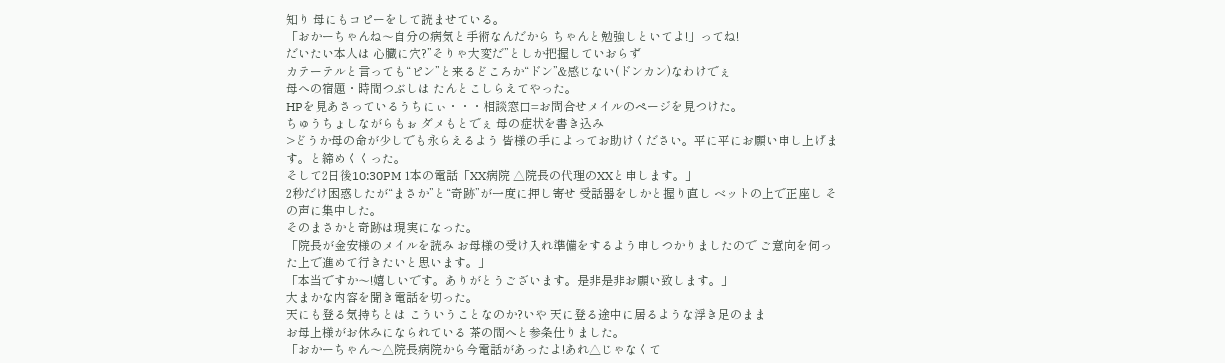知り 母にもコピーをして読ませている。
「おかーちゃんね〜自分の病気と手術なんだから ちゃんと勉強しといてよ!」ってね!
だいたい本人は 心臓に穴?”そりゃ大変だ”としか把握していおらず
カテーテルと言っても“ピン”と来るどころか“ドン”&感じない(ドンカン)なわけでぇ
母への宿題・時間つぶしは たんとこしらえてやった。
HPを見あさっているうちにぃ・・・相談窓口=お問合せメイルのページを見つけた。
ちゅうちょしながらもぉ ダメもとでぇ 母の症状を書き込み
>どうか母の命が少しでも永らえるよう 皆様の手によってお助けください。平に平にお願い申し上げます。と締めくくった。
そして2日後10:30PM 1本の電話「XX病院 △院長の代理のXXと申します。」
2秒だけ困惑したが“まさか”と“奇跡”が一度に押し寄せ 受話器をしかと握り直し ベットの上で正座し その声に集中した。
そのまさかと奇跡は現実になった。
「院長が金安様のメイルを読み お母様の受け入れ準備をするよう申しつかりましたので ご意向を伺った上で進めて行きたいと思います。」
「本当ですか〜!嬉しいです。ありがとうございます。是非是非お願い致します。」
大まかな内容を聞き電話を切った。
天にも登る気持ちとは こういうことなのか?いや 天に登る途中に居るような浮き足のまま
お母上様がお休みになられている 茶の間へと参条仕りました。
「おかーちゃん〜△院長病院から今電話があったよ!あれ△じゃなくて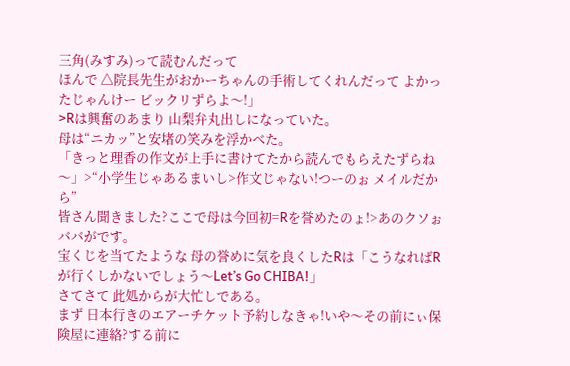三角(みすみ)って読むんだって
ほんで △院長先生がおかーちゃんの手術してくれんだって よかったじゃんけー ビックリずらよ〜!」
>Rは興奮のあまり 山梨弁丸出しになっていた。
母は“ニカッ”と安堵の笑みを浮かべた。
「きっと理香の作文が上手に書けてたから読んでもらえたずらね〜」>“小学生じゃあるまいし>作文じゃない!つーのぉ メイルだから”
皆さん聞きました?ここで母は今回初=Rを誉めたのょ!>あのクソぉババがです。
宝くじを当てたような 母の誉めに気を良くしたRは「こうなればRが行くしかないでしょう〜Let’s Go CHIBA!」
さてさて 此処からが大忙しである。
まず 日本行きのエアーチケット予約しなきゃ!いや〜その前にぃ保険屋に連絡?する前に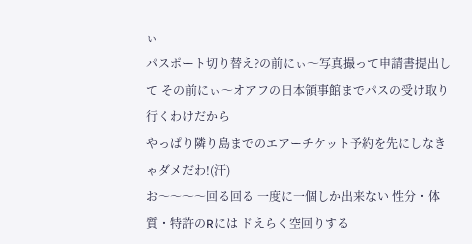ぃ
パスポート切り替え?の前にぃ〜写真撮って申請書提出して その前にぃ〜オアフの日本領事館までパスの受け取り行くわけだから
やっぱり隣り島までのエアーチケット予約を先にしなきゃダメだわ!(汗)
お〜〜〜〜回る回る 一度に一個しか出来ない 性分・体質・特許のRには ドえらく空回りする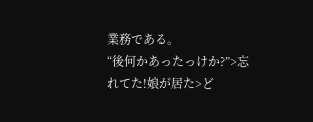業務である。
“後何かあったっけか?”>忘れてた!娘が居た>ど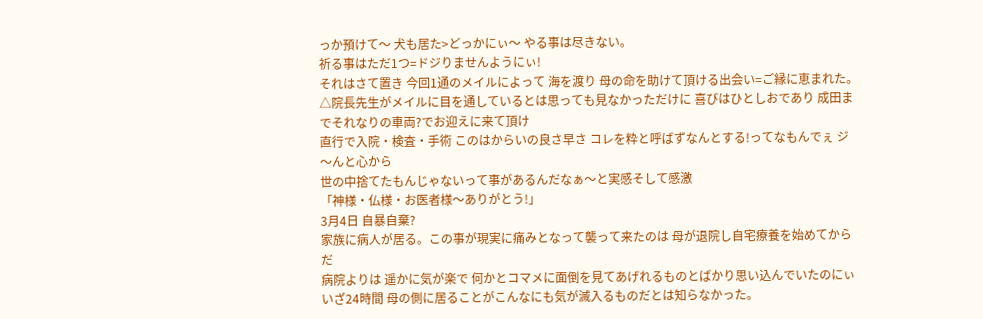っか預けて〜 犬も居た>どっかにぃ〜 やる事は尽きない。
祈る事はただ1つ=ドジりませんようにぃ!
それはさて置き 今回1通のメイルによって 海を渡り 母の命を助けて頂ける出会い=ご縁に恵まれた。
△院長先生がメイルに目を通しているとは思っても見なかっただけに 喜びはひとしおであり 成田までそれなりの車両?でお迎えに来て頂け
直行で入院・検査・手術 このはからいの良さ早さ コレを粋と呼ばずなんとする!ってなもんでぇ ジ〜んと心から
世の中捨てたもんじゃないって事があるんだなぁ〜と実感そして感激
「神様・仏様・お医者様〜ありがとう!」
3月4日 自暴自棄?
家族に病人が居る。この事が現実に痛みとなって襲って来たのは 母が退院し自宅療養を始めてからだ
病院よりは 遥かに気が楽で 何かとコマメに面倒を見てあげれるものとばかり思い込んでいたのにぃ
いざ24時間 母の側に居ることがこんなにも気が滅入るものだとは知らなかった。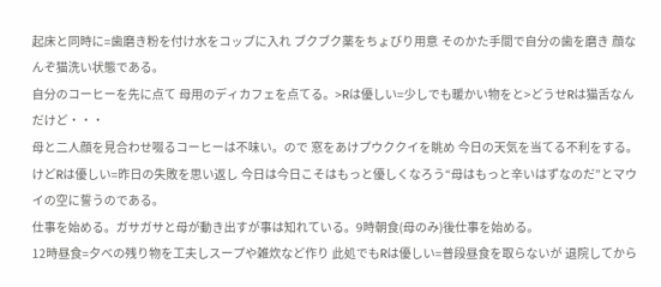起床と同時に=歯磨き粉を付け水をコップに入れ ブクブク薬をちょびり用意 そのかた手間で自分の歯を磨き 顔なんぞ猫洗い状態である。
自分のコーヒーを先に点て 母用のディカフェを点てる。>Rは優しい=少しでも暖かい物をと>どうせRは猫舌なんだけど・・・
母と二人顔を見合わせ啜るコーヒーは不味い。ので 窓をあけプウククイを眺め 今日の天気を当てる不利をする。
けどRは優しい=昨日の失敗を思い返し 今日は今日こそはもっと優しくなろう“母はもっと辛いはずなのだ”とマウイの空に誓うのである。
仕事を始める。ガサガサと母が動き出すが事は知れている。9時朝食(母のみ)後仕事を始める。
12時昼食=夕べの残り物を工夫しスープや雑炊など作り 此処でもRは優しい=普段昼食を取らないが 退院してから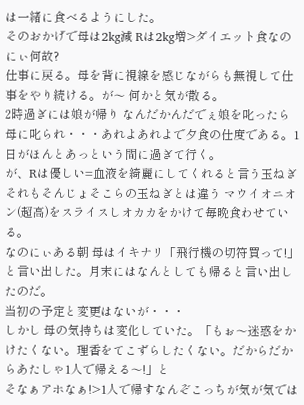は一緒に食べるようにした。
そのおかげで母は2kg減 Rは2kg増>ダイエット食なのにぃ何故?
仕事に戻る。母を背に視線を感じながらも無視して仕事をやり続ける。が〜 何かと気が散る。
2時過ぎには娘が帰り なんだかんだでぇ娘を叱ったら母に叱られ・・・あれよあれよで夕食の仕度である。1日がほんとあっという間に過ぎて行く。
が、Rは優しい=血液を綺麗にしてくれると言う玉ねぎ それもそんじょそこらの玉ねぎとは違う マウイオニオン(超高)をスライスしオカカをかけて毎晩食わせている。
なのにぃある朝 母はイキナリ「飛行機の切符買って!」と言い出した。月末にはなんとしても帰ると言い出したのだ。
当初の予定と変更はないが・・・
しかし 母の気持ちは変化していた。「もぉ〜迷惑をかけたくない。理香をてこずらしたくない。だからだからあたしゃ1人で帰える〜!」と
そなぁアホなぁ!>1人で帰すなんぞこっちが気が気では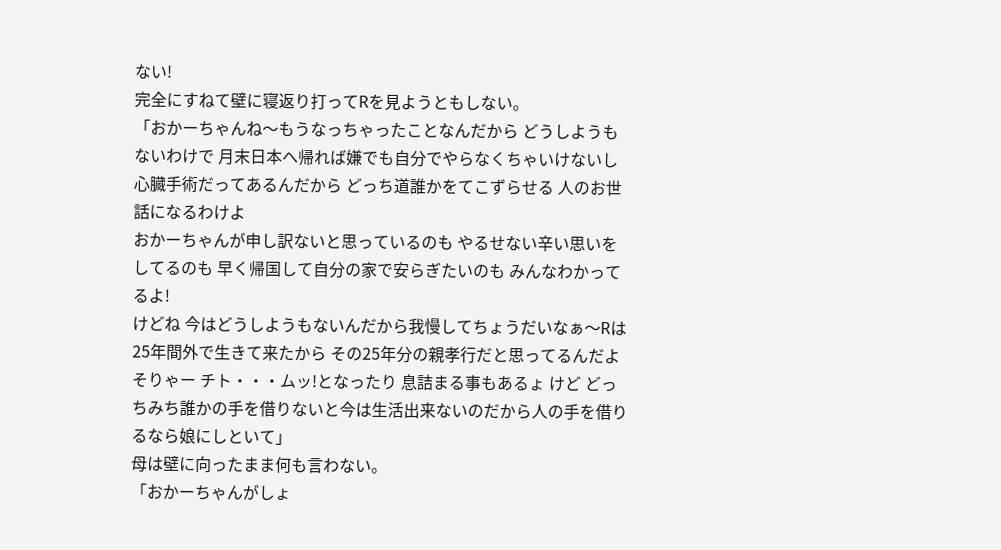ない!
完全にすねて壁に寝返り打ってRを見ようともしない。
「おかーちゃんね〜もうなっちゃったことなんだから どうしようもないわけで 月末日本へ帰れば嫌でも自分でやらなくちゃいけないし
心臓手術だってあるんだから どっち道誰かをてこずらせる 人のお世話になるわけよ
おかーちゃんが申し訳ないと思っているのも やるせない辛い思いをしてるのも 早く帰国して自分の家で安らぎたいのも みんなわかってるよ!
けどね 今はどうしようもないんだから我慢してちょうだいなぁ〜Rは 25年間外で生きて来たから その25年分の親孝行だと思ってるんだよ
そりゃー チト・・・ムッ!となったり 息詰まる事もあるょ けど どっちみち誰かの手を借りないと今は生活出来ないのだから人の手を借りるなら娘にしといて」
母は壁に向ったまま何も言わない。
「おかーちゃんがしょ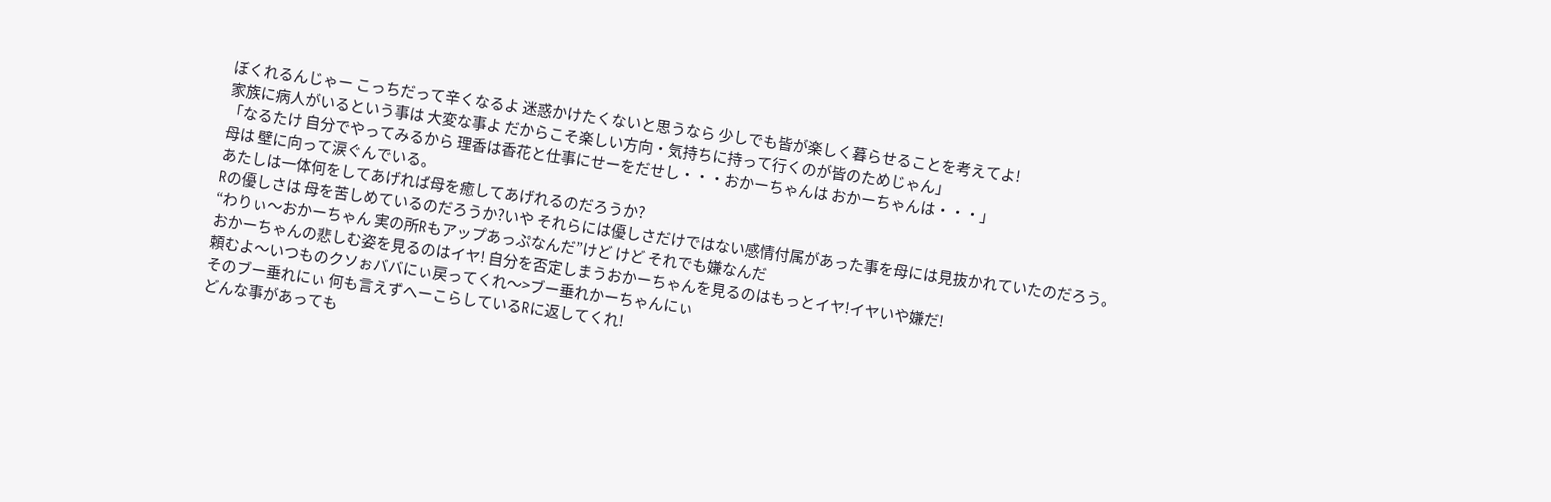ぼくれるんじゃー こっちだって辛くなるよ 迷惑かけたくないと思うなら 少しでも皆が楽しく暮らせることを考えてよ!
家族に病人がいるという事は 大変な事よ だからこそ楽しい方向・気持ちに持って行くのが皆のためじゃん」
「なるたけ 自分でやってみるから 理香は香花と仕事にせーをだせし・・・おかーちゃんは おかーちゃんは・・・」
母は 壁に向って涙ぐんでいる。
あたしは一体何をしてあげれば母を癒してあげれるのだろうか?
Rの優しさは 母を苦しめているのだろうか?いや それらには優しさだけではない感情付属があった事を母には見抜かれていたのだろう。
“わりぃ〜おかーちゃん 実の所Rもアップあっぷなんだ”けど けど それでも嫌なんだ
おかーちゃんの悲しむ姿を見るのはイヤ! 自分を否定しまうおかーちゃんを見るのはもっとイヤ!イヤいや嫌だ!
頼むよ〜いつものクソぉババにぃ戻ってくれ〜>ブー垂れかーちゃんにぃ
そのブー垂れにぃ 何も言えずへーこらしているRに返してくれ!
どんな事があっても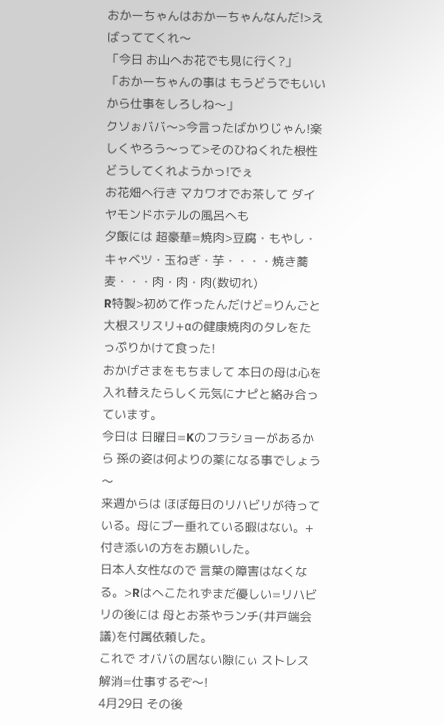おかーちゃんはおかーちゃんなんだ!>えばっててくれ〜
「今日 お山へお花でも見に行く?」
「おかーちゃんの事は もうどうでもいいから仕事をしろしね〜」
クソぉババ〜>今言ったばかりじゃん!楽しくやろう〜って>そのひねくれた根性どうしてくれようかっ!でぇ
お花畑へ行き マカワオでお茶して ダイヤモンドホテルの風呂へも
夕飯には 超豪華=焼肉>豆腐・もやし・キャベツ・玉ねぎ・芋・・・・焼き蕎麦・・・肉・肉・肉(数切れ)
R特製>初めて作ったんだけど=りんごと大根スリスリ+αの健康焼肉のタレをたっぷりかけて食った!
おかげさまをもちまして 本日の母は心を入れ替えたらしく元気にナピと絡み合っています。
今日は 日曜日=Kのフラショーがあるから 孫の姿は何よりの薬になる事でしょう〜
来週からは ほぼ毎日のリハビリが待っている。母にブー垂れている暇はない。+付き添いの方をお願いした。
日本人女性なので 言葉の障害はなくなる。>Rはへこたれずまだ優しい=リハビリの後には 母とお茶やランチ(井戸端会議)を付属依頼した。
これで オババの居ない隙にぃ ストレス解消=仕事するぞ〜!
4月29日 その後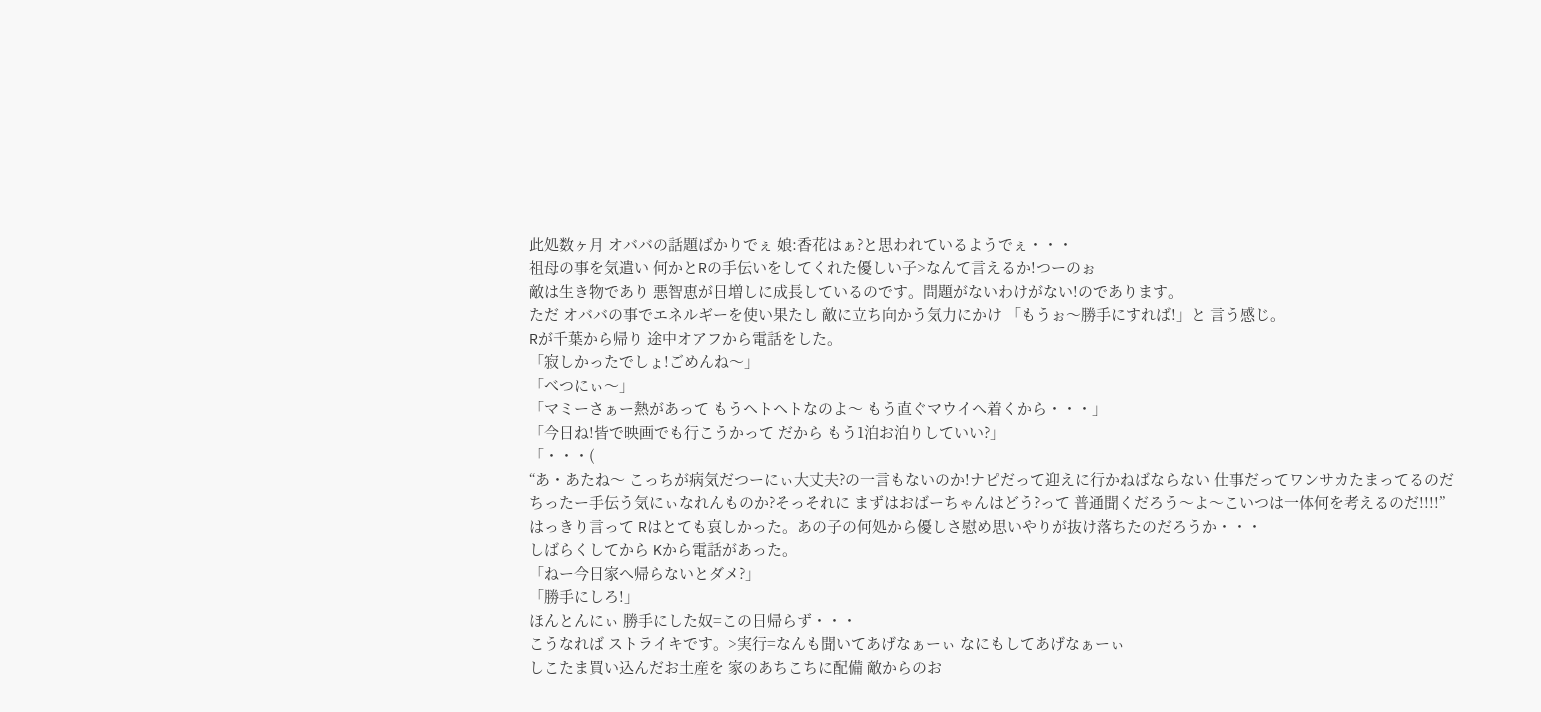此処数ヶ月 オババの話題ばかりでぇ 娘:香花はぁ?と思われているようでぇ・・・
祖母の事を気遣い 何かとRの手伝いをしてくれた優しい子>なんて言えるか!つーのぉ
敵は生き物であり 悪智恵が日増しに成長しているのです。問題がないわけがない!のであります。
ただ オババの事でエネルギーを使い果たし 敵に立ち向かう気力にかけ 「もうぉ〜勝手にすれば!」と 言う感じ。
Rが千葉から帰り 途中オアフから電話をした。
「寂しかったでしょ!ごめんね〜」
「べつにぃ〜」
「マミーさぁー熱があって もうヘトヘトなのよ〜 もう直ぐマウイへ着くから・・・」
「今日ね!皆で映画でも行こうかって だから もう1泊お泊りしていい?」
「・・・(
“あ・あたね〜 こっちが病気だつーにぃ大丈夫?の一言もないのか!ナピだって迎えに行かねばならない 仕事だってワンサカたまってるのだ
ちったー手伝う気にぃなれんものか?そっそれに まずはおばーちゃんはどう?って 普通聞くだろう〜よ〜こいつは一体何を考えるのだ!!!!”
はっきり言って Rはとても哀しかった。あの子の何処から優しさ慰め思いやりが抜け落ちたのだろうか・・・
しばらくしてから Kから電話があった。
「ねー今日家へ帰らないとダメ?」
「勝手にしろ!」
ほんとんにぃ 勝手にした奴=この日帰らず・・・
こうなれば ストライキです。>実行=なんも聞いてあげなぁーぃ なにもしてあげなぁーぃ
しこたま買い込んだお土産を 家のあちこちに配備 敵からのお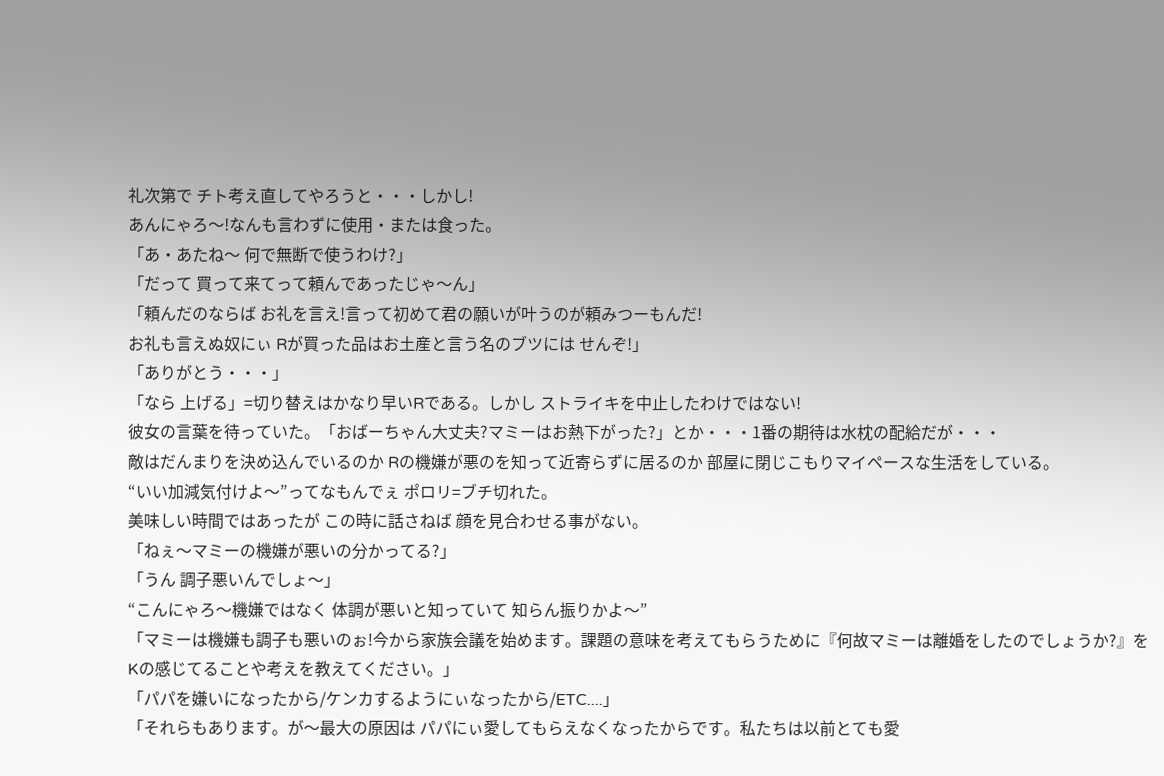礼次第で チト考え直してやろうと・・・しかし!
あんにゃろ〜!なんも言わずに使用・または食った。
「あ・あたね〜 何で無断で使うわけ?」
「だって 買って来てって頼んであったじゃ〜ん」
「頼んだのならば お礼を言え!言って初めて君の願いが叶うのが頼みつーもんだ!
お礼も言えぬ奴にぃ Rが買った品はお土産と言う名のブツには せんぞ!」
「ありがとう・・・」
「なら 上げる」=切り替えはかなり早いRである。しかし ストライキを中止したわけではない!
彼女の言葉を待っていた。「おばーちゃん大丈夫?マミーはお熱下がった?」とか・・・1番の期待は水枕の配給だが・・・
敵はだんまりを決め込んでいるのか Rの機嫌が悪のを知って近寄らずに居るのか 部屋に閉じこもりマイペースな生活をしている。
“いい加減気付けよ〜”ってなもんでぇ ポロリ=ブチ切れた。
美味しい時間ではあったが この時に話さねば 顔を見合わせる事がない。
「ねぇ〜マミーの機嫌が悪いの分かってる?」
「うん 調子悪いんでしょ〜」
“こんにゃろ〜機嫌ではなく 体調が悪いと知っていて 知らん振りかよ〜”
「マミーは機嫌も調子も悪いのぉ!今から家族会議を始めます。課題の意味を考えてもらうために『何故マミーは離婚をしたのでしょうか?』を
Kの感じてることや考えを教えてください。」
「パパを嫌いになったから/ケンカするようにぃなったから/ETC....」
「それらもあります。が〜最大の原因は パパにぃ愛してもらえなくなったからです。私たちは以前とても愛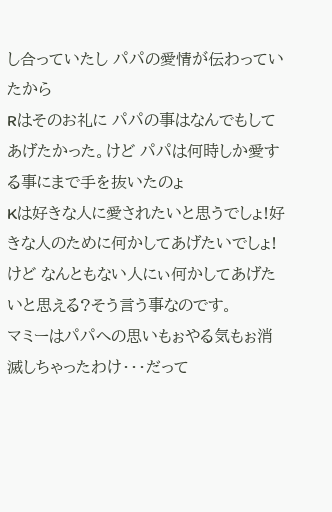し合っていたし パパの愛情が伝わっていたから
Rはそのお礼に パパの事はなんでもしてあげたかった。けど パパは何時しか愛する事にまで手を抜いたのょ
Kは好きな人に愛されたいと思うでしょ!好きな人のために何かしてあげたいでしょ!けど なんともない人にぃ何かしてあげたいと思える?そう言う事なのです。
マミーはパパへの思いもぉやる気もぉ消滅しちゃったわけ・・・だって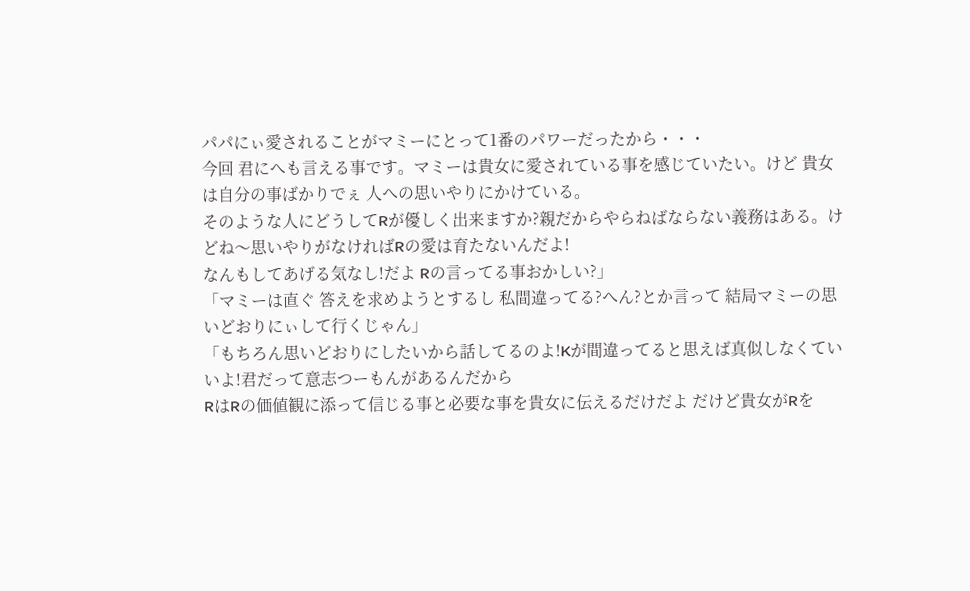パパにぃ愛されることがマミーにとって1番のパワーだったから・・・
今回 君にへも言える事です。マミーは貴女に愛されている事を感じていたい。けど 貴女は自分の事ばかりでぇ 人への思いやりにかけている。
そのような人にどうしてRが優しく出来ますか?親だからやらねばならない義務はある。けどね〜思いやりがなければRの愛は育たないんだよ!
なんもしてあげる気なし!だよ Rの言ってる事おかしい?」
「マミーは直ぐ 答えを求めようとするし 私間違ってる?へん?とか言って 結局マミーの思いどおりにぃして行くじゃん」
「もちろん思いどおりにしたいから話してるのよ!Kが間違ってると思えば真似しなくていいよ!君だって意志つーもんがあるんだから
RはRの価値観に添って信じる事と必要な事を貴女に伝えるだけだよ だけど貴女がRを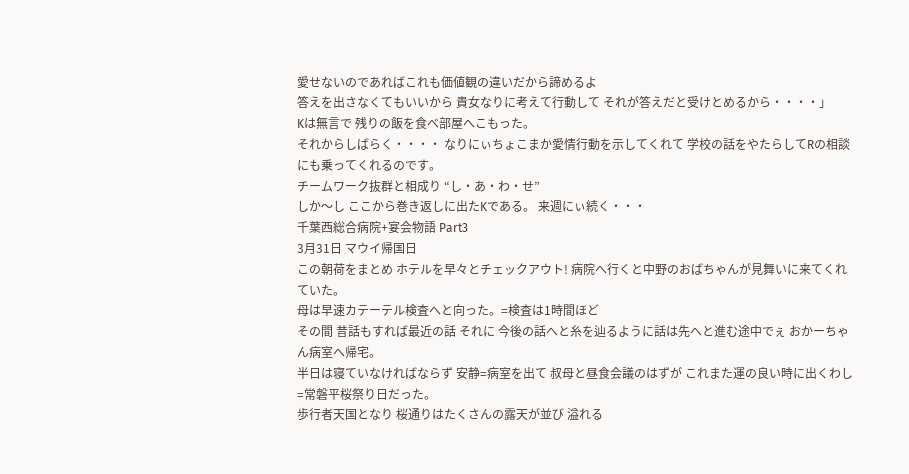愛せないのであればこれも価値観の違いだから諦めるよ
答えを出さなくてもいいから 貴女なりに考えて行動して それが答えだと受けとめるから・・・・」
Kは無言で 残りの飯を食べ部屋へこもった。
それからしばらく・・・・ なりにぃちょこまか愛情行動を示してくれて 学校の話をやたらしてRの相談にも乗ってくれるのです。
チームワーク抜群と相成り “し・あ・わ・せ”
しか〜し ここから巻き返しに出たKである。 来週にぃ続く・・・
千葉西総合病院+宴会物語 Part3
3月31日 マウイ帰国日
この朝荷をまとめ ホテルを早々とチェックアウト! 病院へ行くと中野のおばちゃんが見舞いに来てくれていた。
母は早速カテーテル検査へと向った。=検査は1時間ほど
その間 昔話もすれば最近の話 それに 今後の話へと糸を辿るように話は先へと進む途中でぇ おかーちゃん病室へ帰宅。
半日は寝ていなければならず 安静=病室を出て 叔母と昼食会議のはずが これまた運の良い時に出くわし=常磐平桜祭り日だった。
歩行者天国となり 桜通りはたくさんの露天が並び 溢れる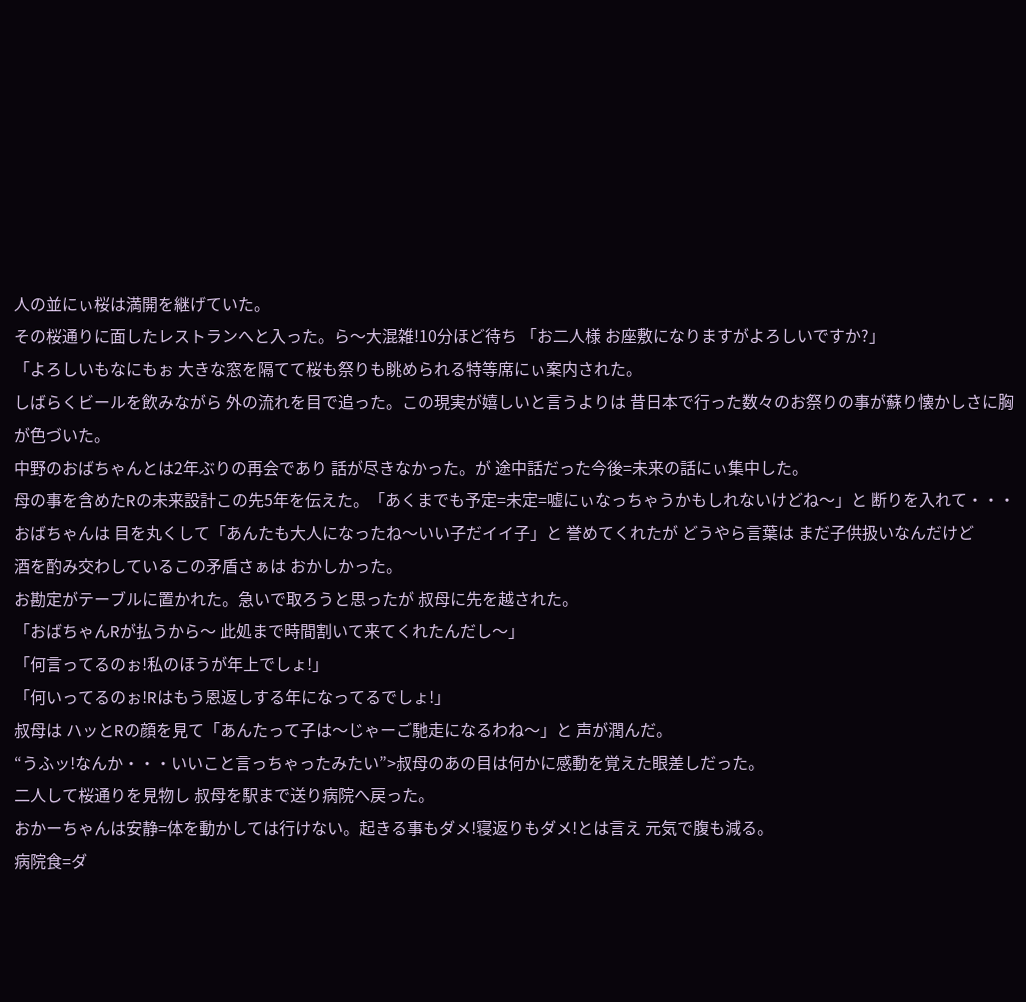人の並にぃ桜は満開を継げていた。
その桜通りに面したレストランへと入った。ら〜大混雑!10分ほど待ち 「お二人様 お座敷になりますがよろしいですか?」
「よろしいもなにもぉ 大きな窓を隔てて桜も祭りも眺められる特等席にぃ案内された。
しばらくビールを飲みながら 外の流れを目で追った。この現実が嬉しいと言うよりは 昔日本で行った数々のお祭りの事が蘇り懐かしさに胸が色づいた。
中野のおばちゃんとは2年ぶりの再会であり 話が尽きなかった。が 途中話だった今後=未来の話にぃ集中した。
母の事を含めたRの未来設計この先5年を伝えた。「あくまでも予定=未定=嘘にぃなっちゃうかもしれないけどね〜」と 断りを入れて・・・
おばちゃんは 目を丸くして「あんたも大人になったね〜いい子だイイ子」と 誉めてくれたが どうやら言葉は まだ子供扱いなんだけど
酒を酌み交わしているこの矛盾さぁは おかしかった。
お勘定がテーブルに置かれた。急いで取ろうと思ったが 叔母に先を越された。
「おばちゃんRが払うから〜 此処まで時間割いて来てくれたんだし〜」
「何言ってるのぉ!私のほうが年上でしょ!」
「何いってるのぉ!Rはもう恩返しする年になってるでしょ!」
叔母は ハッとRの顔を見て「あんたって子は〜じゃーご馳走になるわね〜」と 声が潤んだ。
“うふッ!なんか・・・いいこと言っちゃったみたい”>叔母のあの目は何かに感動を覚えた眼差しだった。
二人して桜通りを見物し 叔母を駅まで送り病院へ戻った。
おかーちゃんは安静=体を動かしては行けない。起きる事もダメ!寝返りもダメ!とは言え 元気で腹も減る。
病院食=ダ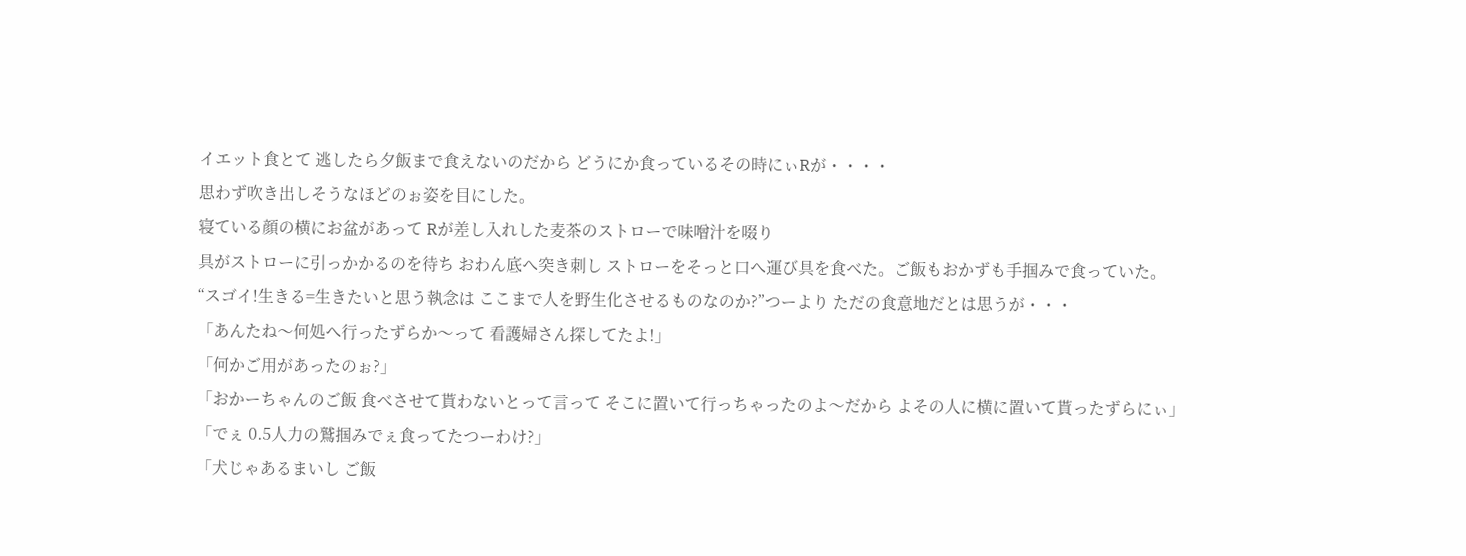イエット食とて 逃したら夕飯まで食えないのだから どうにか食っているその時にぃRが・・・・
思わず吹き出しそうなほどのぉ姿を目にした。
寝ている顔の横にお盆があって Rが差し入れした麦茶のストローで味噌汁を啜り
具がストローに引っかかるのを待ち おわん底へ突き刺し ストローをそっと口へ運び具を食べた。ご飯もおかずも手掴みで食っていた。
“スゴイ!生きる=生きたいと思う執念は ここまで人を野生化させるものなのか?”つーより ただの食意地だとは思うが・・・
「あんたね〜何処へ行ったずらか〜って 看護婦さん探してたよ!」
「何かご用があったのぉ?」
「おかーちゃんのご飯 食べさせて貰わないとって言って そこに置いて行っちゃったのよ〜だから よその人に横に置いて貰ったずらにぃ」
「でぇ 0.5人力の鷲掴みでぇ食ってたつーわけ?」
「犬じゃあるまいし ご飯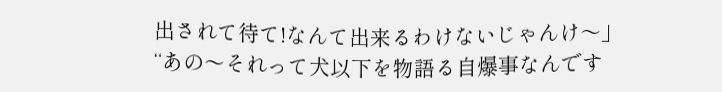出されて待て!なんて出来るわけないじゃんけ〜」
“あの〜それって犬以下を物語る自爆事なんです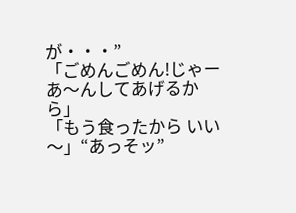が・・・”
「ごめんごめん!じゃーあ〜んしてあげるから」
「もう食ったから いい〜」“あっそッ”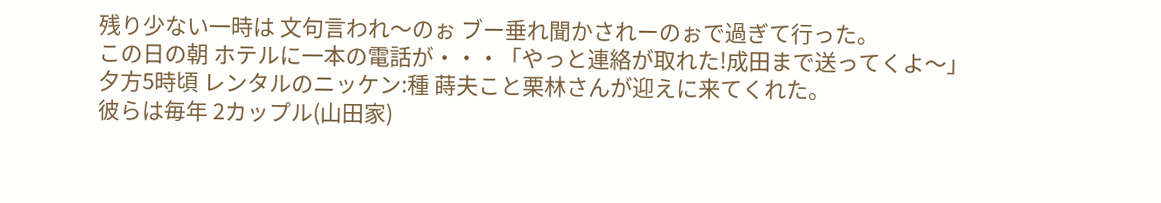残り少ない一時は 文句言われ〜のぉ ブー垂れ聞かされーのぉで過ぎて行った。
この日の朝 ホテルに一本の電話が・・・「やっと連絡が取れた!成田まで送ってくよ〜」
夕方5時頃 レンタルのニッケン:種 蒔夫こと栗林さんが迎えに来てくれた。
彼らは毎年 2カップル(山田家)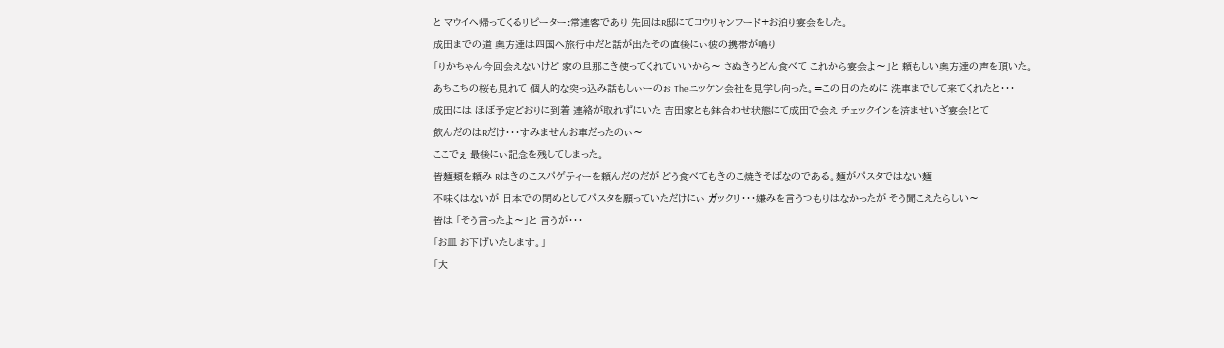と マウイへ帰ってくるリピーター:常連客であり 先回はR邸にてコウリャンフード+お泊り宴会をした。
成田までの道 奥方達は四国へ旅行中だと話が出たその直後にぃ彼の携帯が鳴り
「りかちゃん今回会えないけど 家の旦那こき使ってくれていいから〜 さぬきうどん食べて これから宴会よ〜」と 頼もしい奥方達の声を頂いた。
あちこちの桜も見れて 個人的な突っ込み話もしぃーのぉ Theニッケン会社を見学し向った。=この日のために 洗車までして来てくれたと・・・
成田には ほぼ予定どおりに到着 連絡が取れずにいた 吉田家とも鉢合わせ状態にて成田で会え チェックインを済ませいざ宴会!とて
飲んだのはRだけ・・・すみませんお車だったのぃ〜
ここでぇ 最後にぃ記念を残してしまった。
皆麺類を頼み Rはきのこスパゲティーを頼んだのだが どう食べてもきのこ焼きそばなのである。麺がパスタではない麺
不味くはないが 日本での閉めとしてパスタを願っていただけにぃ ガックリ・・・嫌みを言うつもりはなかったが そう聞こえたらしい〜
皆は 「そう言ったよ〜」と 言うが・・・
「お皿 お下げいたします。」
「大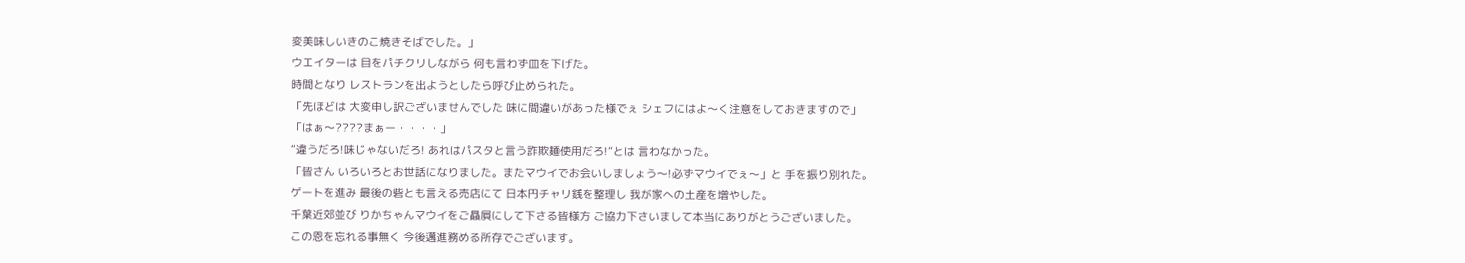変美味しいきのこ焼きそばでした。」
ウエイターは 目をパチクリしながら 何も言わず皿を下げた。
時間となり レストランを出ようとしたら呼び止められた。
「先ほどは 大変申し訳ございませんでした 味に間違いがあった様でぇ シェフにはよ〜く注意をしておきますので」
「はぁ〜????まぁー・・・・」
“違うだろ!味じゃないだろ! あれはパスタと言う詐欺麺使用だろ!”とは 言わなかった。
「皆さん いろいろとお世話になりました。またマウイでお会いしましょう〜!必ずマウイでぇ〜」と 手を振り別れた。
ゲートを進み 最後の砦とも言える売店にて 日本円チャリ銭を整理し 我が家への土産を増やした。
千葉近郊並び りかちゃんマウイをご贔屓にして下さる皆様方 ご協力下さいまして本当にありがとうございました。
この恩を忘れる事無く 今後邁進務める所存でございます。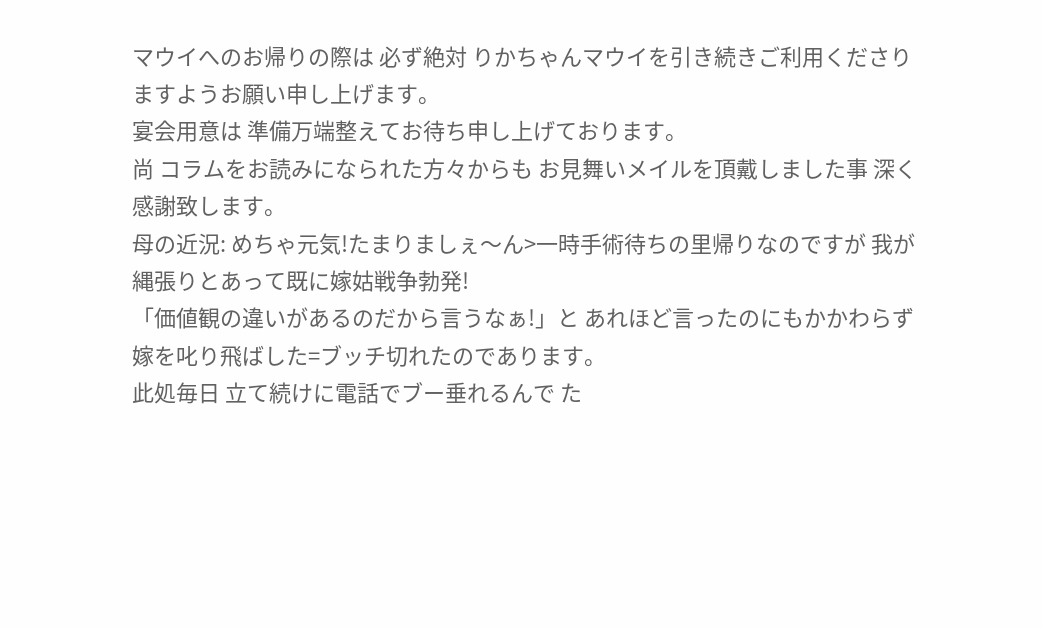マウイへのお帰りの際は 必ず絶対 りかちゃんマウイを引き続きご利用くださりますようお願い申し上げます。
宴会用意は 準備万端整えてお待ち申し上げております。
尚 コラムをお読みになられた方々からも お見舞いメイルを頂戴しました事 深く感謝致します。
母の近況: めちゃ元気!たまりましぇ〜ん>一時手術待ちの里帰りなのですが 我が縄張りとあって既に嫁姑戦争勃発!
「価値観の違いがあるのだから言うなぁ!」と あれほど言ったのにもかかわらず 嫁を叱り飛ばした=ブッチ切れたのであります。
此処毎日 立て続けに電話でブー垂れるんで た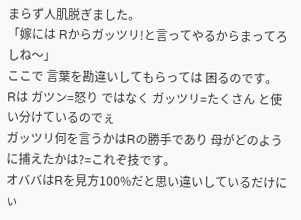まらず人肌脱ぎました。
「嫁には Rからガッツリ!と言ってやるからまってろしね〜」
ここで 言葉を勘違いしてもらっては 困るのです。
Rは ガツン=怒り ではなく ガッツリ=たくさん と使い分けているのでぇ
ガッツリ何を言うかはRの勝手であり 母がどのように捕えたかは?=これぞ技です。
オババはRを見方100%だと思い違いしているだけにぃ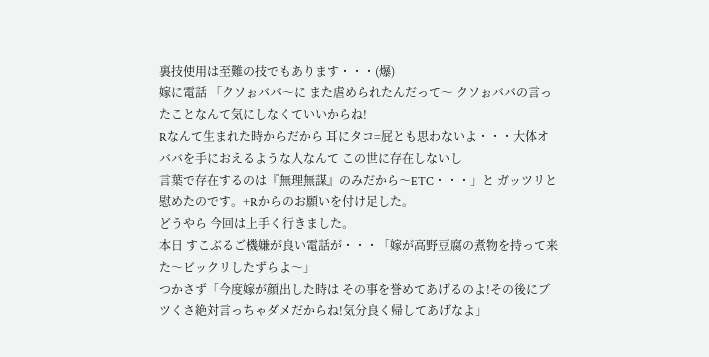裏技使用は至難の技でもあります・・・(爆)
嫁に電話 「クソぉババ〜に また虐められたんだって〜 クソぉババの言ったことなんて気にしなくていいからね!
Rなんて生まれた時からだから 耳にタコ=屁とも思わないよ・・・大体オババを手におえるような人なんて この世に存在しないし
言葉で存在するのは『無理無謀』のみだから〜ETC・・・」と ガッツリと慰めたのです。+Rからのお願いを付け足した。
どうやら 今回は上手く行きました。
本日 すこぶるご機嫌が良い電話が・・・「嫁が高野豆腐の煮物を持って来た〜ビックリしたずらよ〜」
つかさず「今度嫁が顔出した時は その事を誉めてあげるのよ!その後にブツくさ絶対言っちゃダメだからね!気分良く帰してあげなよ」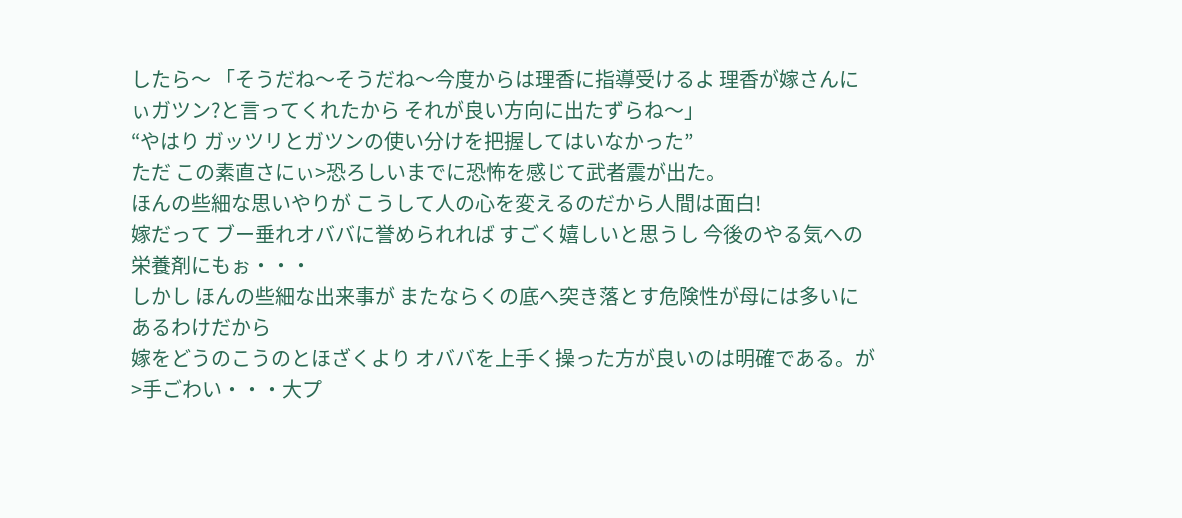したら〜 「そうだね〜そうだね〜今度からは理香に指導受けるよ 理香が嫁さんにぃガツン?と言ってくれたから それが良い方向に出たずらね〜」
“やはり ガッツリとガツンの使い分けを把握してはいなかった”
ただ この素直さにぃ>恐ろしいまでに恐怖を感じて武者震が出た。
ほんの些細な思いやりが こうして人の心を変えるのだから人間は面白!
嫁だって ブー垂れオババに誉められれば すごく嬉しいと思うし 今後のやる気への栄養剤にもぉ・・・
しかし ほんの些細な出来事が またならくの底へ突き落とす危険性が母には多いにあるわけだから
嫁をどうのこうのとほざくより オババを上手く操った方が良いのは明確である。が>手ごわい・・・大プ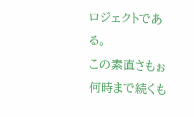ロジェクトである。
この素直さもぉ何時まで続くも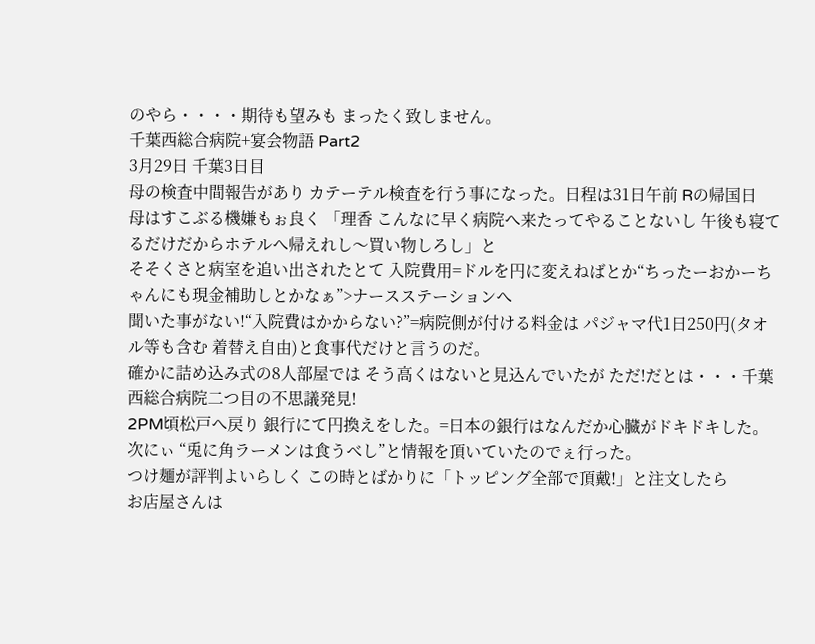のやら・・・・期待も望みも まったく致しません。
千葉西総合病院+宴会物語 Part2
3月29日 千葉3日目
母の検査中間報告があり カテーテル検査を行う事になった。日程は31日午前 Rの帰国日
母はすこぶる機嫌もぉ良く 「理香 こんなに早く病院へ来たってやることないし 午後も寝てるだけだからホテルへ帰えれし〜買い物しろし」と
そそくさと病室を追い出されたとて 入院費用=ドルを円に変えねばとか“ちったーおかーちゃんにも現金補助しとかなぁ”>ナースステーションへ
聞いた事がない!“入院費はかからない?”=病院側が付ける料金は パジャマ代1日250円(タオル等も含む 着替え自由)と食事代だけと言うのだ。
確かに詰め込み式の8人部屋では そう高くはないと見込んでいたが ただ!だとは・・・千葉西総合病院二つ目の不思議発見!
2PM頃松戸へ戻り 銀行にて円換えをした。=日本の銀行はなんだか心臓がドキドキした。
次にぃ “兎に角ラーメンは食うべし”と情報を頂いていたのでぇ行った。
つけ麺が評判よいらしく この時とばかりに「トッピング全部で頂戴!」と注文したら
お店屋さんは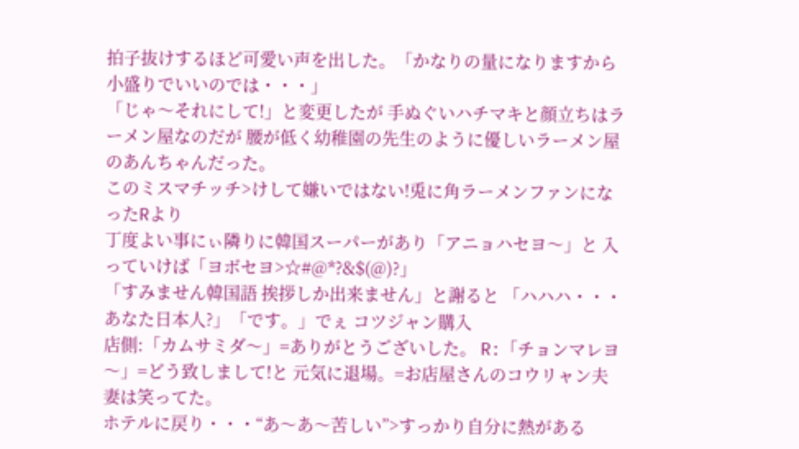拍子抜けするほど可愛い声を出した。「かなりの量になりますから 小盛りでいいのでは・・・」
「じゃ〜それにして!」と変更したが 手ぬぐいハチマキと顔立ちはラーメン屋なのだが 腰が低く幼稚園の先生のように優しいラーメン屋のあんちゃんだった。
このミスマチッチ>けして嫌いではない!兎に角ラーメンファンになったRより
丁度よい事にぃ隣りに韓国スーパーがあり「アニョハセヨ〜」と 入っていけば「ヨボセヨ>☆#@*?&$(@)?」
「すみません韓国語 挨拶しか出来ません」と謝ると 「ハハハ・・・あなた日本人?」「です。」でぇ コツジャン購入
店側:「カムサミダ〜」=ありがとうございした。 R:「チョンマレヨ〜」=どう致しまして!と 元気に退場。=お店屋さんのコウリャン夫妻は笑ってた。
ホテルに戻り・・・“あ〜あ〜苦しい”>すっかり自分に熱がある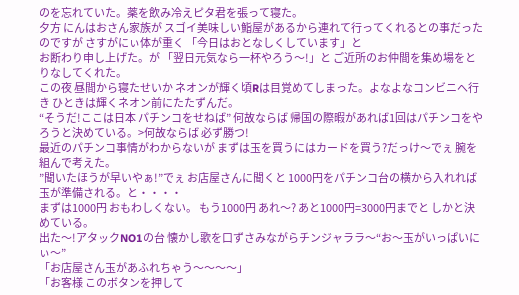のを忘れていた。薬を飲み冷えピタ君を張って寝た。
夕方 にんはおさん家族が スゴイ美味しい鮨屋があるから連れて行ってくれるとの事だったのですが さすがにぃ体が重く 「今日はおとなしくしています」と
お断わり申し上げた。が 「翌日元気なら一杯やろう〜!」と ご近所のお仲間を集め場をとりなしてくれた。
この夜 昼間から寝たせいか ネオンが輝く頃Rは目覚めてしまった。よなよなコンビニへ行き ひときは輝くネオン前にたたずんだ。
“そうだ!ここは日本 パチンコをせねば” 何故ならば 帰国の際暇があれば1回はパチンコをやろうと決めている。>何故ならば 必ず勝つ!
最近のパチンコ事情がわからないが まずは玉を買うにはカードを買う?だっけ〜でぇ 腕を組んで考えた。
”聞いたほうが早いやぁ!”でぇ お店屋さんに聞くと 1000円をパチンコ台の横から入れれば玉が準備される。と・・・・
まずは1000円 おもわしくない。 もう1000円 あれ〜? あと1000円=3000円までと しかと決めている。
出た〜!アタックNO1の台 懐かし歌を口ずさみながらチンジャララ〜“お〜玉がいっぱいにぃ〜”
「お店屋さん玉があふれちゃう〜〜〜〜」
「お客様 このボタンを押して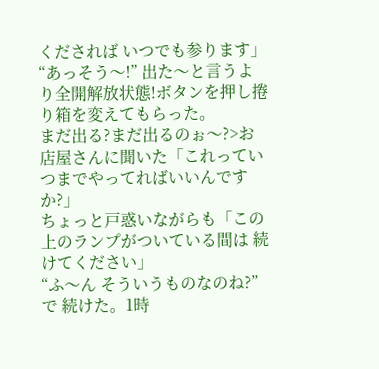くだされば いつでも参ります」“あっそう〜!” 出た〜と言うより全開解放状態!ボタンを押し捲り箱を変えてもらった。
まだ出る?まだ出るのぉ〜?>お店屋さんに聞いた「これっていつまでやってればいいんですか?」
ちょっと戸惑いながらも「この上のランプがついている間は 続けてください」
“ふ〜ん そういうものなのね?”で 続けた。1時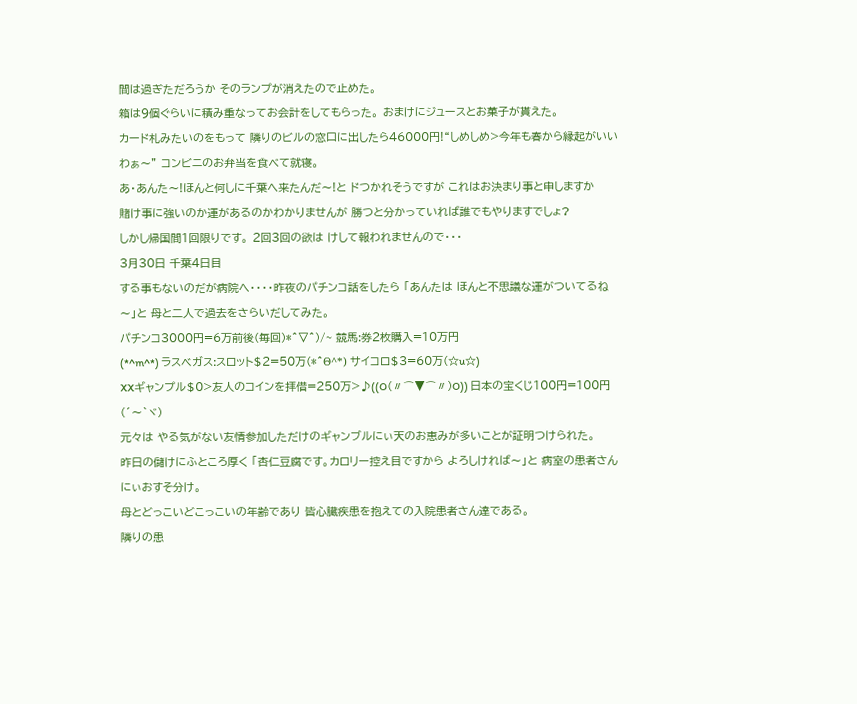間は過ぎただろうか そのランプが消えたので止めた。
箱は9個ぐらいに積み重なってお会計をしてもらった。 おまけにジュースとお菓子が貰えた。
カード札みたいのをもって 隣りのビルの窓口に出したら46000円!“しめしめ>今年も春から縁起がいいわぁ〜” コンビニのお弁当を食べて就寝。
あ・あんた〜!ほんと何しに千葉へ来たんだ〜!と ドつかれそうですが これはお決まり事と申しますか
賭け事に強いのか運があるのかわかりませんが 勝つと分かっていれば誰でもやりますでしょ?
しかし帰国間1回限りです。 2回3回の欲は けして報われませんので・・・
3月30日 千葉4日目
する事もないのだが病院へ・・・・昨夜のパチンコ話をしたら 「あんたは ほんと不思議な運がついてるね〜」と 母と二人で過去をさらいだしてみた。
パチンコ3000円=6万前後(毎回)*^▽^)/~ 競馬:券2枚購入=10万円
(*^m^*) ラスベガス:スロット$2=50万(*^Θ^*) サイコロ$3=60万(☆u☆)
XXギャンプル$0>友人のコインを拝借=250万>♪((O(〃⌒▼⌒〃)O)) 日本の宝くじ100円=100円(´〜`ヾ)
元々は やる気がない友情参加しただけのギャンブルにぃ天のお恵みが多いことが証明つけられた。
昨日の儲けにふところ厚く 「杏仁豆腐です。カロリー控え目ですから よろしければ〜」と 病室の患者さんにぃおすそ分け。
母とどっこいどこっこいの年齢であり 皆心臓疾患を抱えての入院患者さん達である。
隣りの患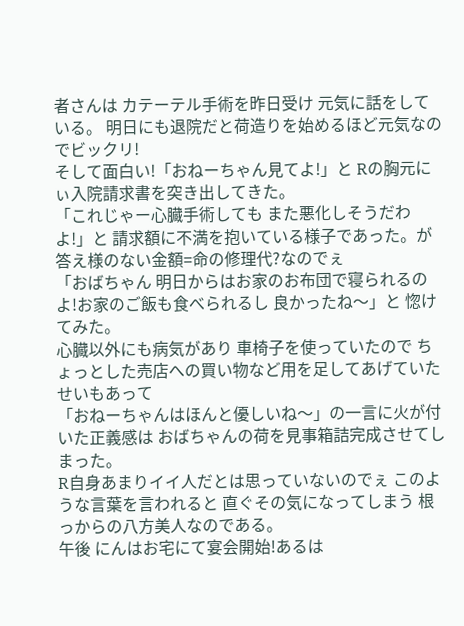者さんは カテーテル手術を昨日受け 元気に話をしている。 明日にも退院だと荷造りを始めるほど元気なのでビックリ!
そして面白い!「おねーちゃん見てよ!」と Rの胸元にぃ入院請求書を突き出してきた。
「これじゃー心臓手術しても また悪化しそうだわよ!」と 請求額に不満を抱いている様子であった。が 答え様のない金額=命の修理代?なのでぇ
「おばちゃん 明日からはお家のお布団で寝られるのよ!お家のご飯も食べられるし 良かったね〜」と 惚けてみた。
心臓以外にも病気があり 車椅子を使っていたので ちょっとした売店への買い物など用を足してあげていたせいもあって
「おねーちゃんはほんと優しいね〜」の一言に火が付いた正義感は おばちゃんの荷を見事箱詰完成させてしまった。
R自身あまりイイ人だとは思っていないのでぇ このような言葉を言われると 直ぐその気になってしまう 根っからの八方美人なのである。
午後 にんはお宅にて宴会開始!あるは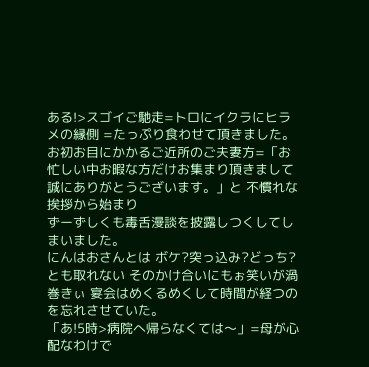ある!>スゴイご馳走=トロにイクラにヒラメの縁側 =たっぷり食わせて頂きました。
お初お目にかかるご近所のご夫妻方=「お忙しい中お暇な方だけお集まり頂きまして 誠にありがとうございます。」と 不慣れな挨拶から始まり
ずーずしくも毒舌漫談を披露しつくしてしまいました。
にんはおさんとは ボケ?突っ込み?どっち?とも取れない そのかけ合いにもぉ笑いが渦巻きぃ 宴会はめくるめくして時間が経つのを忘れさせていた。
「あ!5時>病院へ帰らなくては〜」=母が心配なわけで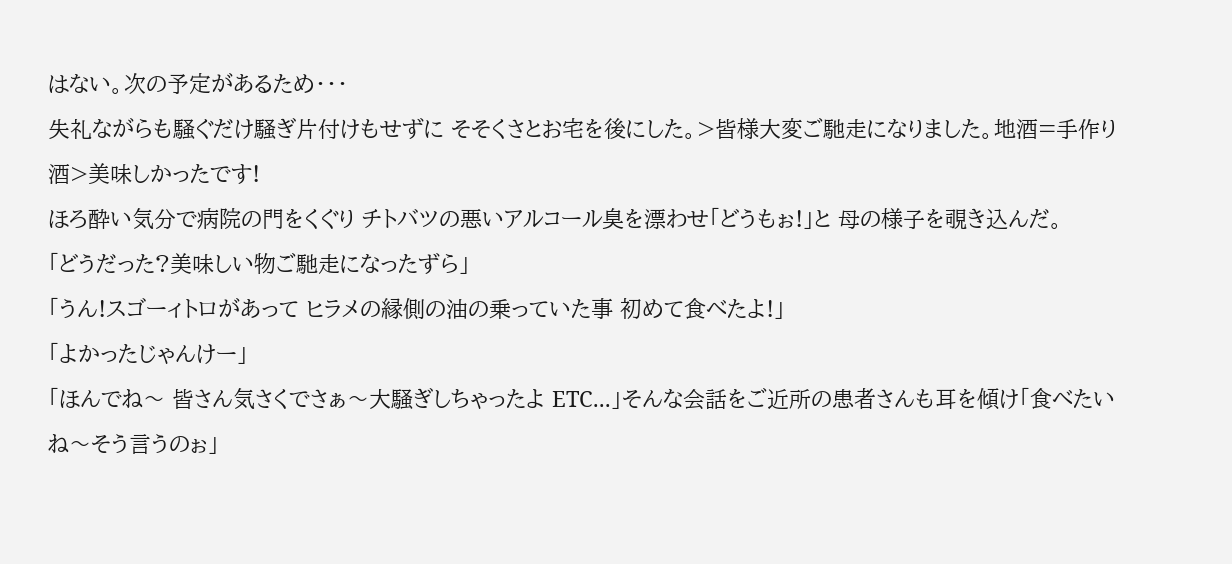はない。次の予定があるため・・・
失礼ながらも騒ぐだけ騒ぎ片付けもせずに そそくさとお宅を後にした。>皆様大変ご馳走になりました。地酒=手作り酒>美味しかったです!
ほろ酔い気分で病院の門をくぐり チトバツの悪いアルコール臭を漂わせ「どうもぉ!」と 母の様子を覗き込んだ。
「どうだった?美味しい物ご馳走になったずら」
「うん!スゴーィトロがあって ヒラメの縁側の油の乗っていた事 初めて食べたよ!」
「よかったじゃんけー」
「ほんでね〜 皆さん気さくでさぁ〜大騒ぎしちゃったよ ETC...」そんな会話をご近所の患者さんも耳を傾け「食べたいね〜そう言うのぉ」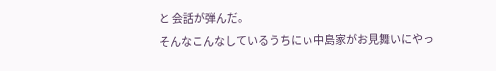と 会話が弾んだ。
そんなこんなしているうちにぃ中島家がお見舞いにやっ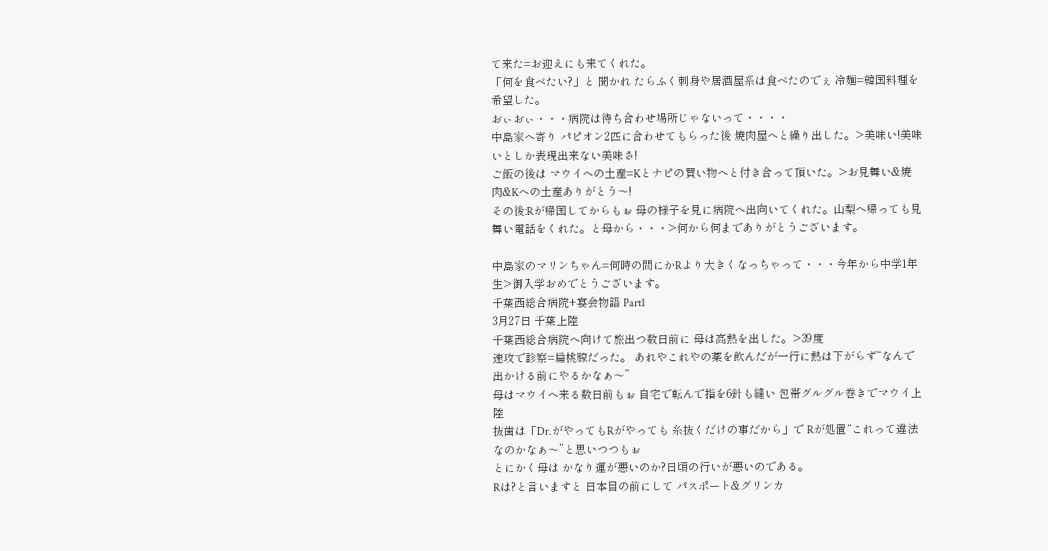て来た=お迎えにも来てくれた。
「何を食べたい?」と 聞かれ たらふく刺身や居酒屋系は食べたのでぇ 冷麺=韓国料理を希望した。
おぃおぃ・・・病院は待ち合わせ場所じゃないって・・・・
中島家へ寄り パピオン2匹に合わせてもらった後 焼肉屋へと繰り出した。>美味い!美味いとしか表現出来ない美味さ!
ご飯の後は マウイへの土産=Kとナピの買い物へと付き合って頂いた。>お見舞い&焼肉&Kへの土産ありがとう〜!
その後:Rが帰国してからもぉ 母の様子を見に病院へ出向いてくれた。山梨へ帰っても見舞い電話をくれた。と母から・・・>何から何までありがとうございます。

中島家のマリンちゃん=何時の間にかRより大きくなっちゃって・・・今年から中学1年生>御入学おめでとうございます。
千葉西総合病院+宴会物語 Part1
3月27日 千葉上陸
千葉西総合病院へ向けて旅出つ数日前に 母は高熱を出した。>39度
速攻で診察=扁桃腺だった。 あれやこれやの薬を飲んだが一行に熱は下がらず“なんで 出かける前にやるかなぁ〜”
母はマウイへ来る数日前もぉ 自宅で転んで指を6針も縫い 包帯グルグル巻きでマウイ上陸
抜歯は「Dr.がやってもRがやっても 糸抜くだけの事だから」で Rが処置“これって違法なのかなぁ〜”と思いつつもぉ
とにかく母は かなり運が悪いのか?日頃の行いが悪いのである。
Rは?と言いますと 日本目の前にして パスポート&グリンカ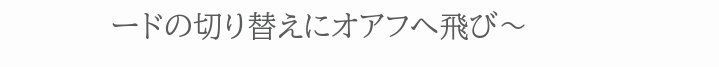ードの切り替えにオアフへ飛び〜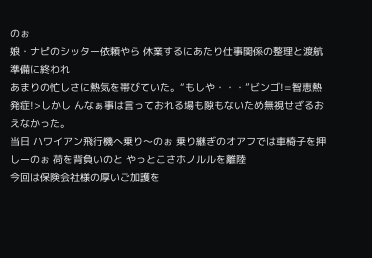のぉ
娘・ナピのシッター依頼やら 休業するにあたり仕事関係の整理と渡航準備に終われ
あまりの忙しさに熱気を帯びていた。“もしや・・・”ビンゴ!=智恵熱発症!>しかし んなぁ事は言っておれる場も隙もないため無視せざるおえなかった。
当日 ハワイアン飛行機へ乗り〜のぉ 乗り継ぎのオアフでは車椅子を押しーのぉ 荷を背負いのと やっとこさホノルルを離陸
今回は保険会社様の厚いご加護を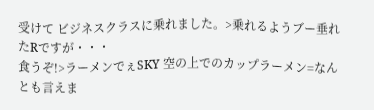受けて ビジネスクラスに乗れました。>乗れるようブー垂れたRですが・・・
食うぞ!>ラーメンでぇSKY 空の上でのカップラーメン=なんとも言えま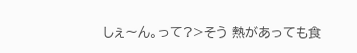しぇ〜ん。って?>そう 熱があっても食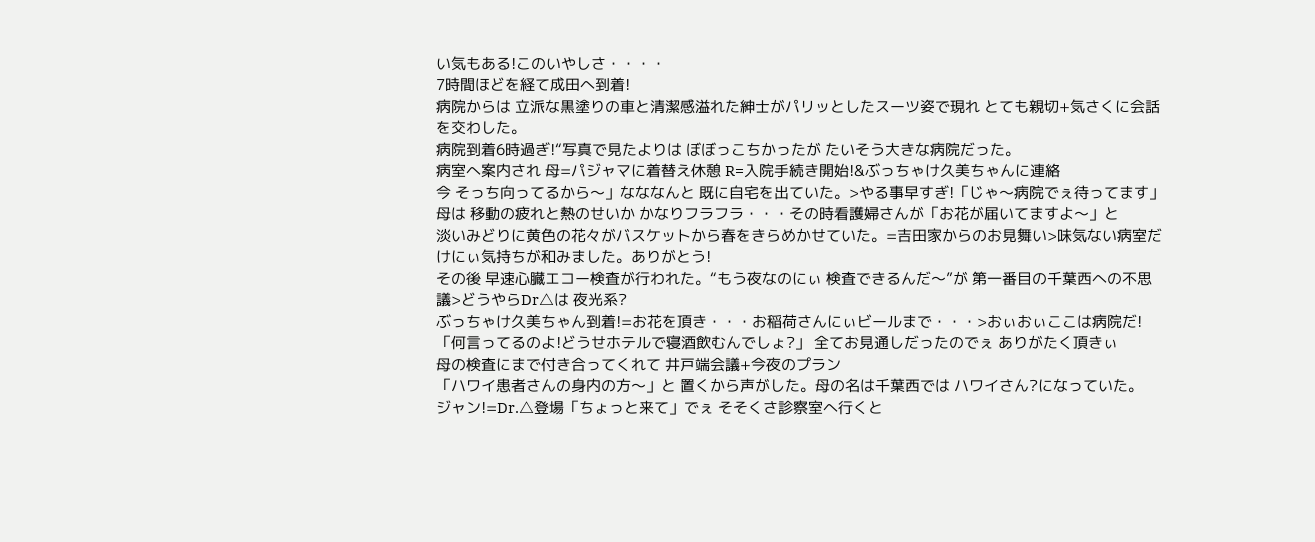い気もある!このいやしさ・・・・
7時間ほどを経て成田へ到着!
病院からは 立派な黒塗りの車と清潔感溢れた紳士がパリッとしたスーツ姿で現れ とても親切+気さくに会話を交わした。
病院到着6時過ぎ!“写真で見たよりは ぼぼっこちかったが たいそう大きな病院だった。
病室へ案内され 母=パジャマに着替え休憩 R=入院手続き開始!&ぶっちゃけ久美ちゃんに連絡
今 そっち向ってるから〜」なななんと 既に自宅を出ていた。>やる事早すぎ!「じゃ〜病院でぇ待ってます」
母は 移動の疲れと熱のせいか かなりフラフラ・・・その時看護婦さんが「お花が届いてますよ〜」と
淡いみどりに黄色の花々がバスケットから春をきらめかせていた。=吉田家からのお見舞い>味気ない病室だけにぃ気持ちが和みました。ありがとう!
その後 早速心臓エコー検査が行われた。“もう夜なのにぃ 検査できるんだ〜”が 第一番目の千葉西への不思議>どうやらDr△は 夜光系?
ぶっちゃけ久美ちゃん到着!=お花を頂き・・・お稲荷さんにぃビールまで・・・>おぃおぃここは病院だ!
「何言ってるのよ!どうせホテルで寝酒飲むんでしょ?」 全てお見通しだったのでぇ ありがたく頂きぃ
母の検査にまで付き合ってくれて 井戸端会議+今夜のプラン
「ハワイ患者さんの身内の方〜」と 置くから声がした。母の名は千葉西では ハワイさん?になっていた。
ジャン!=Dr.△登場「ちょっと来て」でぇ そそくさ診察室へ行くと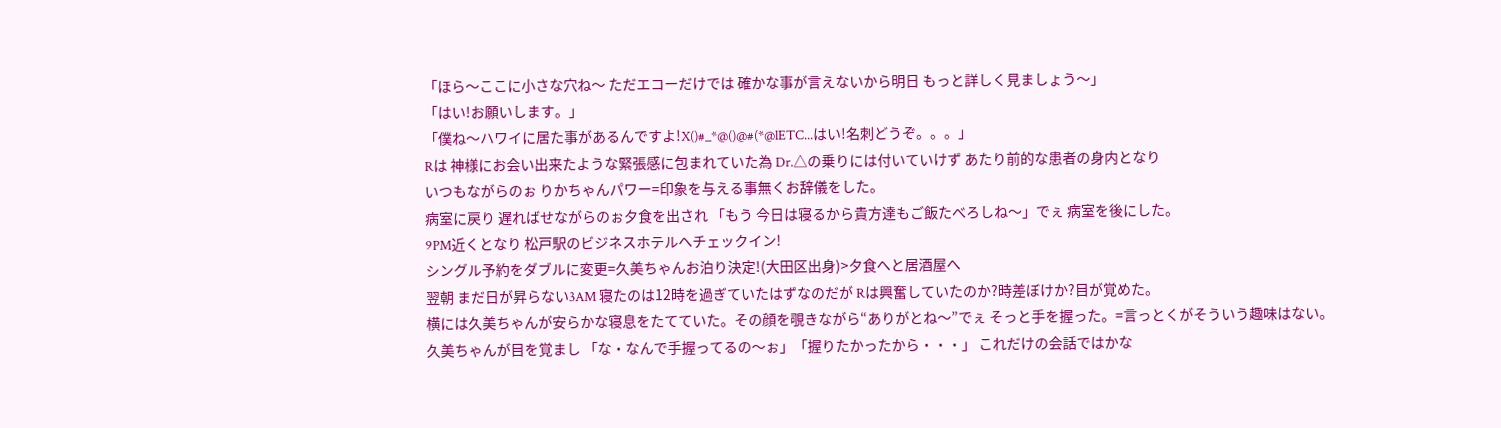「ほら〜ここに小さな穴ね〜 ただエコーだけでは 確かな事が言えないから明日 もっと詳しく見ましょう〜」
「はい!お願いします。」
「僕ね〜ハワイに居た事があるんですよ!X()#_*@()@#(*@lETC...はい!名刺どうぞ。。。」
Rは 神様にお会い出来たような緊張感に包まれていた為 Dr.△の乗りには付いていけず あたり前的な患者の身内となり
いつもながらのぉ りかちゃんパワー=印象を与える事無くお辞儀をした。
病室に戻り 遅ればせながらのぉ夕食を出され 「もう 今日は寝るから貴方達もご飯たべろしね〜」でぇ 病室を後にした。
9PM近くとなり 松戸駅のビジネスホテルへチェックイン!
シングル予約をダブルに変更=久美ちゃんお泊り決定!(大田区出身)>夕食へと居酒屋へ
翌朝 まだ日が昇らない3AM 寝たのは12時を過ぎていたはずなのだが Rは興奮していたのか?時差ぼけか?目が覚めた。
横には久美ちゃんが安らかな寝息をたてていた。その顔を覗きながら“ありがとね〜”でぇ そっと手を握った。=言っとくがそういう趣味はない。
久美ちゃんが目を覚まし 「な・なんで手握ってるの〜ぉ」「握りたかったから・・・」 これだけの会話ではかな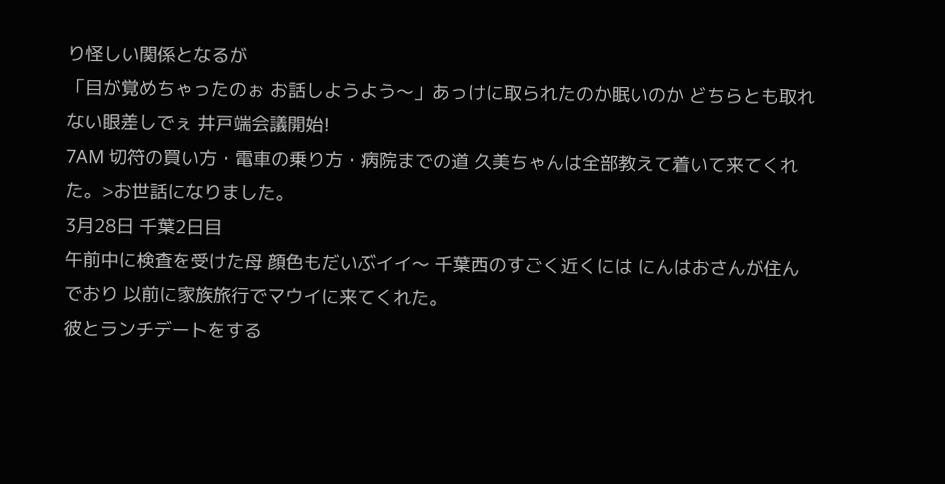り怪しい関係となるが
「目が覚めちゃったのぉ お話しようよう〜」あっけに取られたのか眠いのか どちらとも取れない眼差しでぇ 井戸端会議開始!
7AM 切符の買い方・電車の乗り方・病院までの道 久美ちゃんは全部教えて着いて来てくれた。>お世話になりました。
3月28日 千葉2日目
午前中に検査を受けた母 顔色もだいぶイイ〜 千葉西のすごく近くには にんはおさんが住んでおり 以前に家族旅行でマウイに来てくれた。
彼とランチデートをする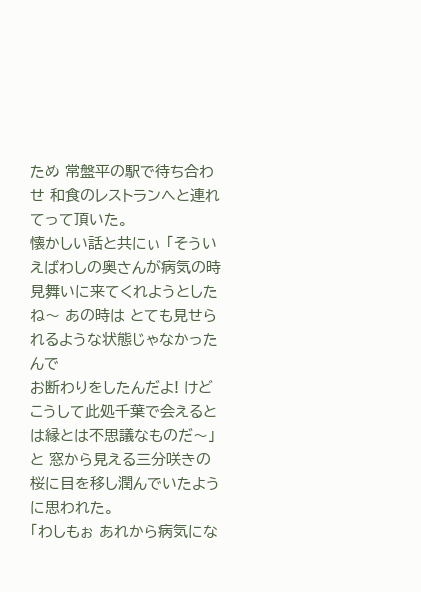ため 常盤平の駅で待ち合わせ 和食のレストランへと連れてって頂いた。
懐かしい話と共にぃ 「そういえばわしの奥さんが病気の時 見舞いに来てくれようとしたね〜 あの時は とても見せられるような状態じゃなかったんで
お断わりをしたんだよ! けど こうして此処千葉で会えるとは縁とは不思議なものだ〜」と 窓から見える三分咲きの桜に目を移し潤んでいたように思われた。
「わしもぉ あれから病気にな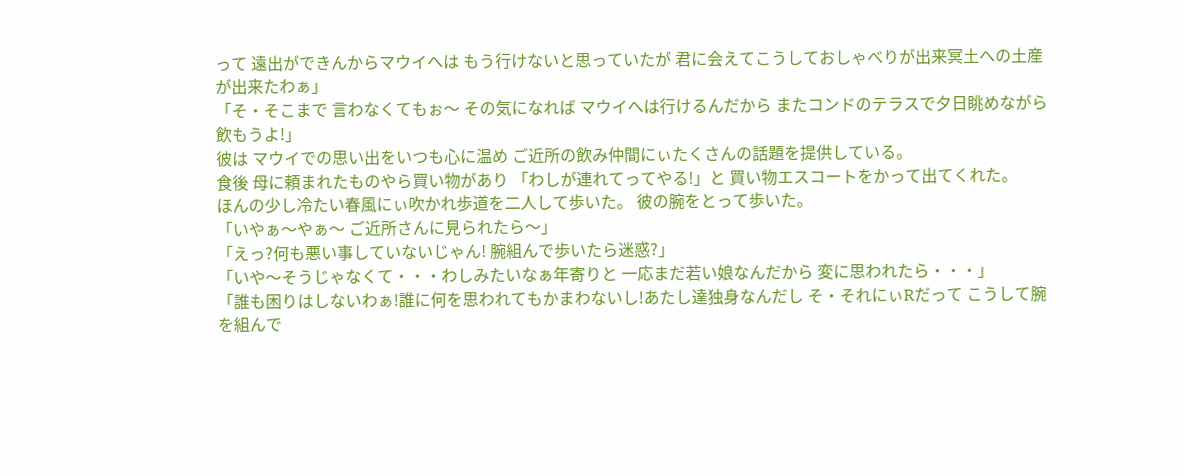って 遠出ができんからマウイへは もう行けないと思っていたが 君に会えてこうしておしゃべりが出来冥土への土産が出来たわぁ」
「そ・そこまで 言わなくてもぉ〜 その気になれば マウイへは行けるんだから またコンドのテラスで夕日眺めながら飲もうよ!」
彼は マウイでの思い出をいつも心に温め ご近所の飲み仲間にぃたくさんの話題を提供している。
食後 母に頼まれたものやら買い物があり 「わしが連れてってやる!」と 買い物エスコートをかって出てくれた。
ほんの少し冷たい春風にぃ吹かれ歩道を二人して歩いた。 彼の腕をとって歩いた。
「いやぁ〜やぁ〜 ご近所さんに見られたら〜」
「えっ?何も悪い事していないじゃん! 腕組んで歩いたら迷惑?」
「いや〜そうじゃなくて・・・わしみたいなぁ年寄りと 一応まだ若い娘なんだから 変に思われたら・・・」
「誰も困りはしないわぁ!誰に何を思われてもかまわないし!あたし達独身なんだし そ・それにぃRだって こうして腕を組んで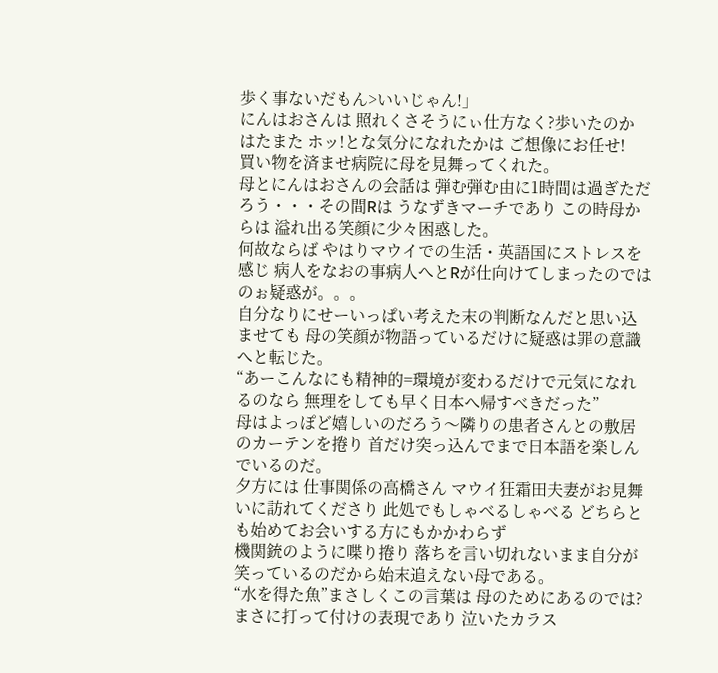歩く事ないだもん>いいじゃん!」
にんはおさんは 照れくさそうにぃ仕方なく?歩いたのか はたまた ホッ!とな気分になれたかは ご想像にお任せ!
買い物を済ませ病院に母を見舞ってくれた。
母とにんはおさんの会話は 弾む弾む由に1時間は過ぎただろう・・・その間Rは うなずきマーチであり この時母からは 溢れ出る笑顔に少々困惑した。
何故ならば やはりマウイでの生活・英語国にストレスを感じ 病人をなおの事病人へとRが仕向けてしまったのではのぉ疑惑が。。。
自分なりにせーいっぱい考えた末の判断なんだと思い込ませても 母の笑顔が物語っているだけに疑惑は罪の意識へと転じた。
“あーこんなにも精神的=環境が変わるだけで元気になれるのなら 無理をしても早く日本へ帰すべきだった”
母はよっぽど嬉しいのだろう〜隣りの患者さんとの敷居のカーテンを捲り 首だけ突っ込んでまで日本語を楽しんでいるのだ。
夕方には 仕事関係の高橋さん マウイ狂霜田夫妻がお見舞いに訪れてくださり 此処でもしゃべるしゃべる どちらとも始めてお会いする方にもかかわらず
機関銃のように喋り捲り 落ちを言い切れないまま自分が笑っているのだから始末追えない母である。
“水を得た魚”まさしくこの言葉は 母のためにあるのでは?まさに打って付けの表現であり 泣いたカラス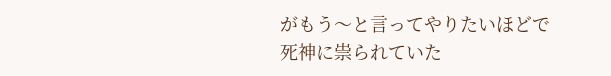がもう〜と言ってやりたいほどで
死神に祟られていた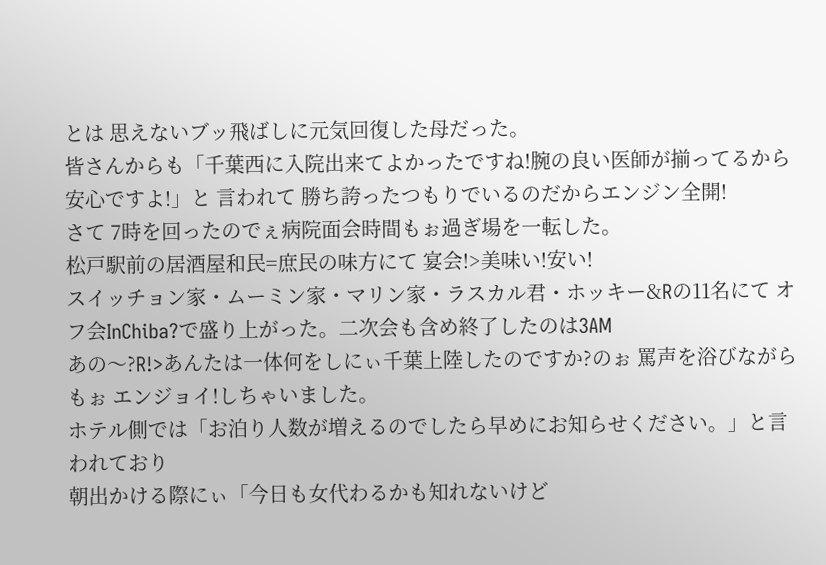とは 思えないブッ飛ばしに元気回復した母だった。
皆さんからも「千葉西に入院出来てよかったですね!腕の良い医師が揃ってるから安心ですよ!」と 言われて 勝ち誇ったつもりでいるのだからエンジン全開!
さて 7時を回ったのでぇ病院面会時間もぉ過ぎ場を一転した。
松戸駅前の居酒屋和民=庶民の味方にて 宴会!>美味い!安い!
スイッチョン家・ムーミン家・マリン家・ラスカル君・ホッキー&Rの11名にて オフ会InChiba?で盛り上がった。二次会も含め終了したのは3AM
あの〜?R!>あんたは一体何をしにぃ千葉上陸したのですか?のぉ 罵声を浴びながらもぉ エンジョイ!しちゃいました。
ホテル側では「お泊り人数が増えるのでしたら早めにお知らせください。」と言われており
朝出かける際にぃ「今日も女代わるかも知れないけど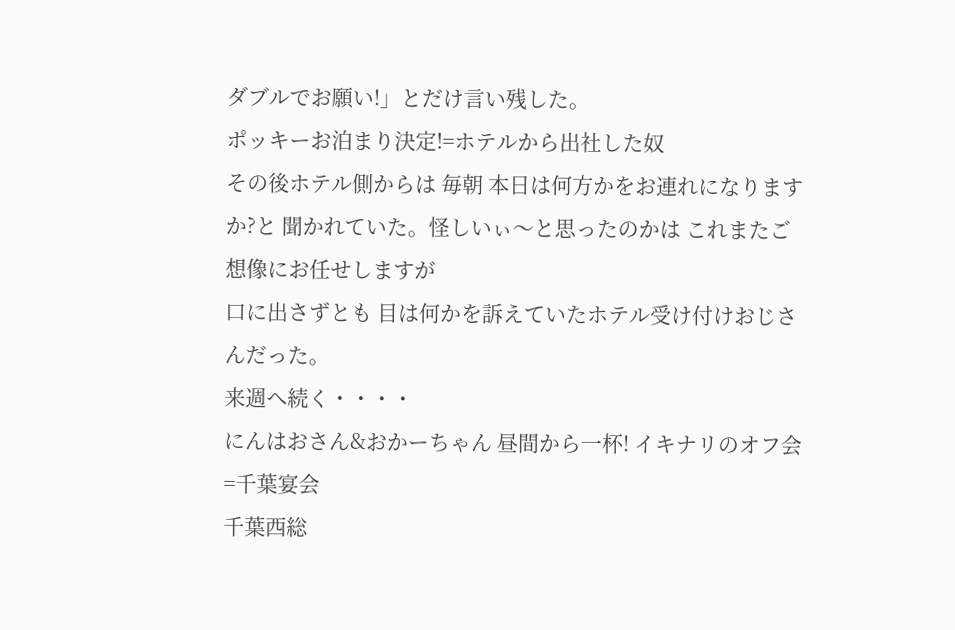ダブルでお願い!」とだけ言い残した。
ポッキーお泊まり決定!=ホテルから出社した奴
その後ホテル側からは 毎朝 本日は何方かをお連れになりますか?と 聞かれていた。怪しいぃ〜と思ったのかは これまたご想像にお任せしますが
口に出さずとも 目は何かを訴えていたホテル受け付けおじさんだった。
来週へ続く・・・・
にんはおさん&おかーちゃん 昼間から一杯! イキナリのオフ会=千葉宴会
千葉西総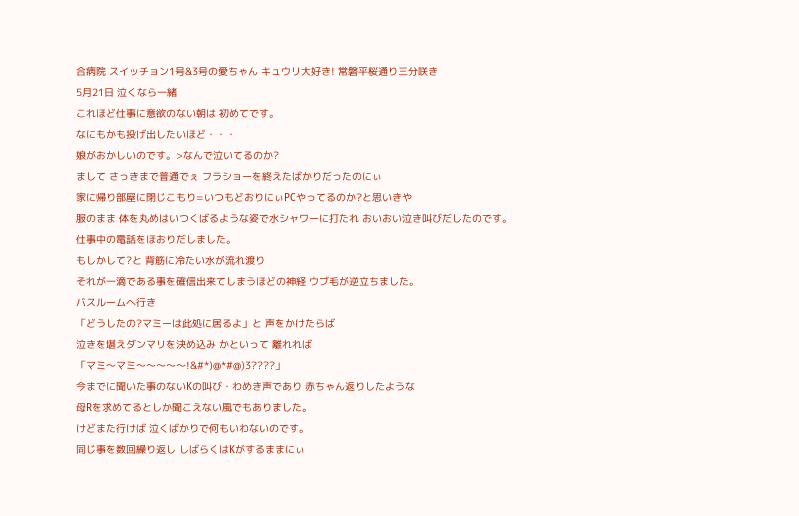合病院 スイッチョン1号&3号の愛ちゃん キュウリ大好き! 常磐平桜通り三分咲き
5月21日 泣くなら一緒
これほど仕事に意欲のない朝は 初めてです。
なにもかも投げ出したいほど・・・
娘がおかしいのです。>なんで泣いてるのか?
まして さっきまで普通でぇ フラショーを終えたばかりだったのにぃ
家に帰り部屋に閉じこもり=いつもどおりにぃPCやってるのか?と思いきや
服のまま 体を丸めはいつくばるような姿で水シャワーに打たれ おいおい泣き叫びだしたのです。
仕事中の電話をほおりだしました。
もしかして?と 背筋に冷たい水が流れ渡り
それが一滴である事を確信出来てしまうほどの神経 ウブ毛が逆立ちました。
バスルームへ行き
「どうしたの?マミーは此処に居るよ」と 声をかけたらば
泣きを堪えダンマリを決め込み かといって 離れれば
「マミ〜マミ〜〜〜〜〜!&#*)@*#@)3????」
今までに聞いた事のないKの叫び・わめき声であり 赤ちゃん返りしたような
母Rを求めてるとしか聞こえない風でもありました。
けどまた行けば 泣くばかりで何もいわないのです。
同じ事を数回繰り返し しばらくはKがするままにぃ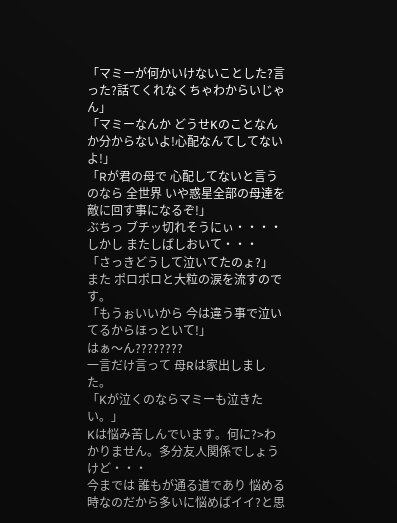「マミーが何かいけないことした?言った?話てくれなくちゃわからいじゃん」
「マミーなんか どうせKのことなんか分からないよ!心配なんてしてないよ!」
「Rが君の母で 心配してないと言うのなら 全世界 いや惑星全部の母達を敵に回す事になるぞ!」
ぶちっ ブチッ切れそうにぃ・・・・しかし またしばしおいて・・・
「さっきどうして泣いてたのょ?」
また ポロポロと大粒の涙を流すのです。
「もうぉいいから 今は違う事で泣いてるからほっといて!」
はぁ〜ん????????
一言だけ言って 母Rは家出しました。
「Kが泣くのならマミーも泣きたい。」
Kは悩み苦しんでいます。何に?>わかりません。多分友人関係でしょうけど・・・
今までは 誰もが通る道であり 悩める時なのだから多いに悩めばイイ?と思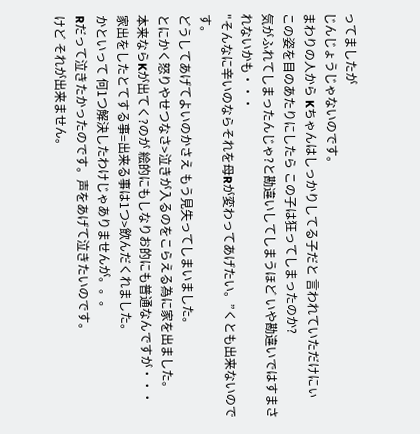ってましたが
じんじょうじゃないのです。
まわりの人から Kちゃんはしっかりしてる子だと 言われていただけにぃ
この姿を目のあたりにしたら この子は狂ってしまったのか?
気がふれてしまったんじゃ?と勘違いしてしまうほど いや勘違いではすまされないかも・・・
"そんなに辛いのならそれを母Rが変わってあげたい。”くとも出来ないのです。
どうしてあげてよいのかさえ もう見失ってしまいました。
とにかく怒りやせつなさ>泣きが入るのをこらえる為に家を出ました。
本来ならKが出てく?のが 絵的にもしなりお的にも普通なんですが・・・
家出をしたとてする事=出来る事は1つ>飲んだくれました。
かといって 何1つ解決したわけじゃありませんが。。。
Rだって泣きたかったのです。声をあげて泣きたいのです。
けど それが出来ません。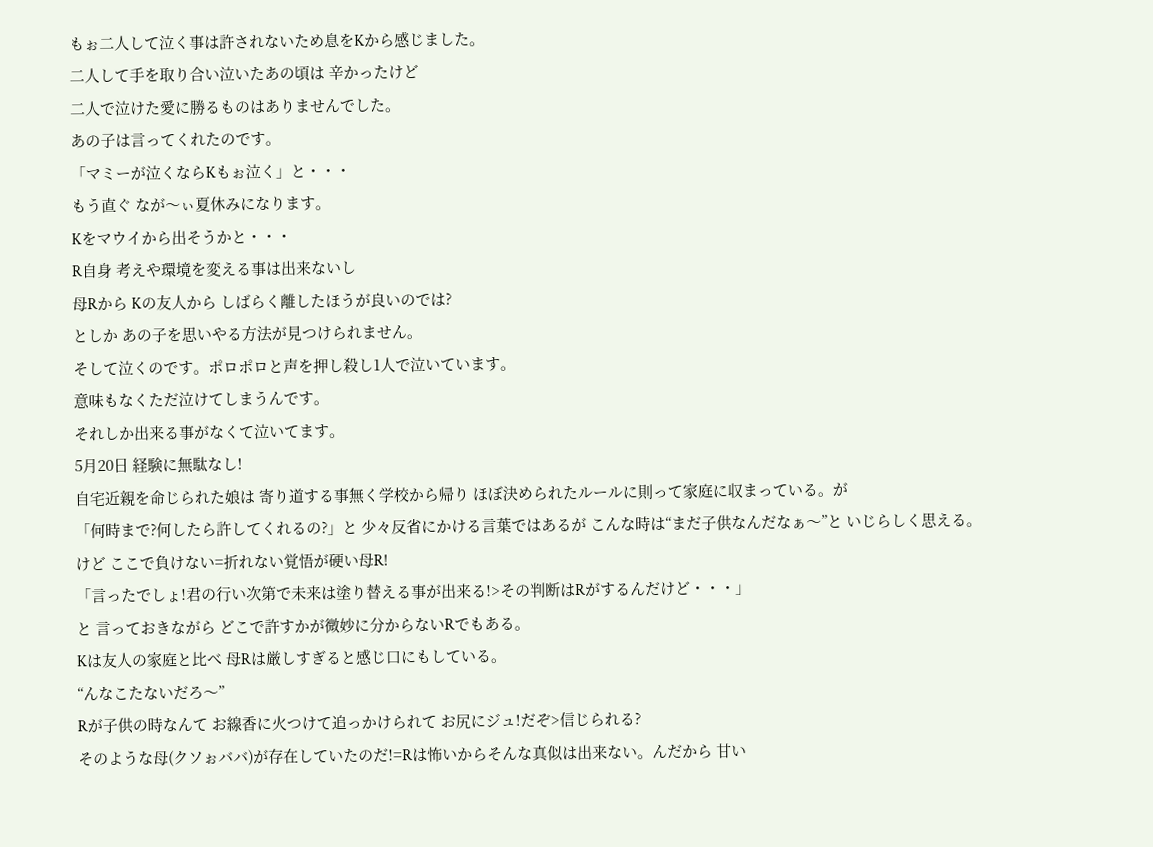もぉ二人して泣く事は許されないため息をKから感じました。
二人して手を取り合い泣いたあの頃は 辛かったけど
二人で泣けた愛に勝るものはありませんでした。
あの子は言ってくれたのです。
「マミーが泣くならKもぉ泣く」と・・・
もう直ぐ なが〜ぃ夏休みになります。
Kをマウイから出そうかと・・・
R自身 考えや環境を変える事は出来ないし
母Rから Kの友人から しばらく離したほうが良いのでは?
としか あの子を思いやる方法が見つけられません。
そして泣くのです。ポロポロと声を押し殺し1人で泣いています。
意味もなくただ泣けてしまうんです。
それしか出来る事がなくて泣いてます。
5月20日 経験に無駄なし!
自宅近親を命じられた娘は 寄り道する事無く学校から帰り ほぼ決められたルールに則って家庭に収まっている。が
「何時まで?何したら許してくれるの?」と 少々反省にかける言葉ではあるが こんな時は“まだ子供なんだなぁ〜”と いじらしく思える。
けど ここで負けない=折れない覚悟が硬い母R!
「言ったでしょ!君の行い次第で未来は塗り替える事が出来る!>その判断はRがするんだけど・・・」
と 言っておきながら どこで許すかが微妙に分からないRでもある。
Kは友人の家庭と比べ 母Rは厳しすぎると感じ口にもしている。
“んなこたないだろ〜”
Rが子供の時なんて お線香に火つけて追っかけられて お尻にジュ!だぞ>信じられる?
そのような母(クソぉババ)が存在していたのだ!=Rは怖いからそんな真似は出来ない。んだから 甘い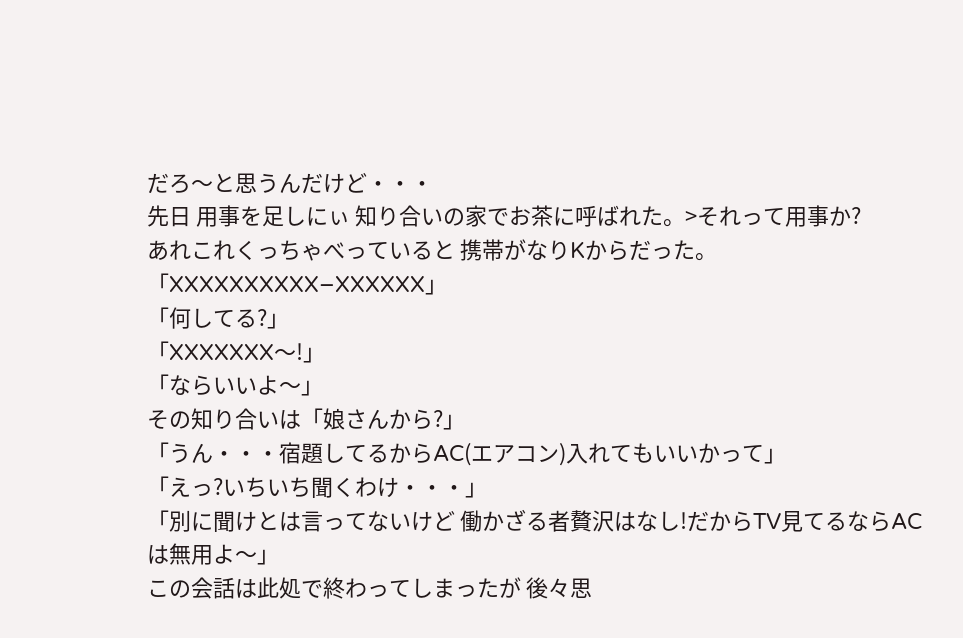だろ〜と思うんだけど・・・
先日 用事を足しにぃ 知り合いの家でお茶に呼ばれた。>それって用事か?
あれこれくっちゃべっていると 携帯がなりKからだった。
「XXXXXXXXXX−XXXXXX」
「何してる?」
「XXXXXXX〜!」
「ならいいよ〜」
その知り合いは「娘さんから?」
「うん・・・宿題してるからAC(エアコン)入れてもいいかって」
「えっ?いちいち聞くわけ・・・」
「別に聞けとは言ってないけど 働かざる者贅沢はなし!だからTV見てるならACは無用よ〜」
この会話は此処で終わってしまったが 後々思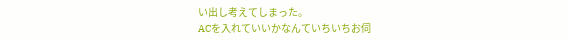い出し考えてしまった。
ACを入れていいかなんていちいちお伺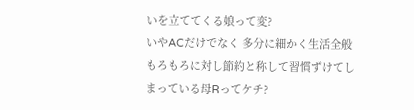いを立ててくる娘って変?
いやACだけでなく 多分に細かく生活全般もろもろに対し節約と称して習慣ずけてしまっている母Rってケチ?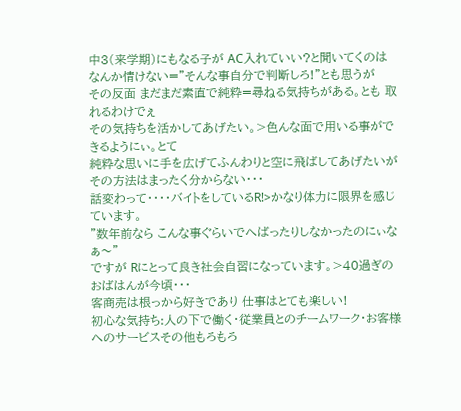中3(来学期)にもなる子が AC入れていい?と聞いてくのは なんか情けない="そんな事自分で判断しろ!”とも思うが
その反面 まだまだ素直で純粋=尋ねる気持ちがある。とも 取れるわけでぇ
その気持ちを活かしてあげたい。>色んな面で用いる事ができるようにぃ。とて
純粋な思いに手を広げてふんわりと空に飛ばしてあげたいが その方法はまったく分からない・・・
話変わって・・・・バイトをしているR!>かなり体力に限界を感じています。
"数年前なら こんな事ぐらいでへばったりしなかったのにぃなぁ〜”
ですが Rにとって良き社会自習になっています。>40過ぎのおばはんが今頃・・・
客商売は根っから好きであり 仕事はとても楽しい!
初心な気持ち:人の下で働く・従業員とのチームワーク・お客様へのサービスその他もろもろ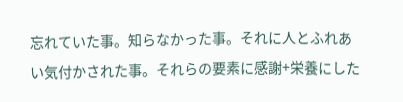忘れていた事。知らなかった事。それに人とふれあい気付かされた事。それらの要素に感謝+栄養にした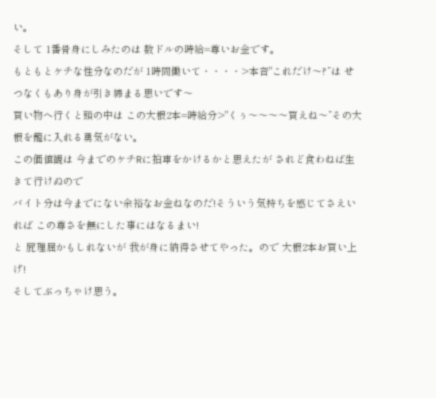い。
そして 1番骨身にしみたのは 数ドルの時給=尊いお金です。
もともとケチな性分なのだが 1時間働いて・・・・>本音"これだけ〜?”は せつなくもあり身が引き締まる思いです〜
買い物へ行くと頭の中は この大根2本=時給分>"くぅ〜〜〜〜買えね〜”その大根を籠に入れる勇気がない。
この価値観は 今までのケチRに拍車をかけるかと思えたが されど食わねば生きて行けぬので
バイト分は今までにない余裕なお金ねなのだ!そういう気持ちを感じてさえいれば この尊さを無にした事にはなるまい!
と 屁理屈かもしれないが 我が身に納得させてやった。ので 大根2本お買い上げ!
そしてぶっちゃけ思う。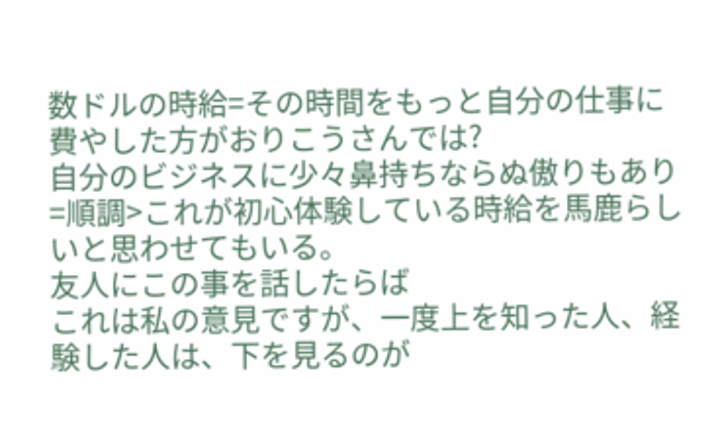数ドルの時給=その時間をもっと自分の仕事に費やした方がおりこうさんでは?
自分のビジネスに少々鼻持ちならぬ傲りもあり=順調>これが初心体験している時給を馬鹿らしいと思わせてもいる。
友人にこの事を話したらば
これは私の意見ですが、一度上を知った人、経験した人は、下を見るのが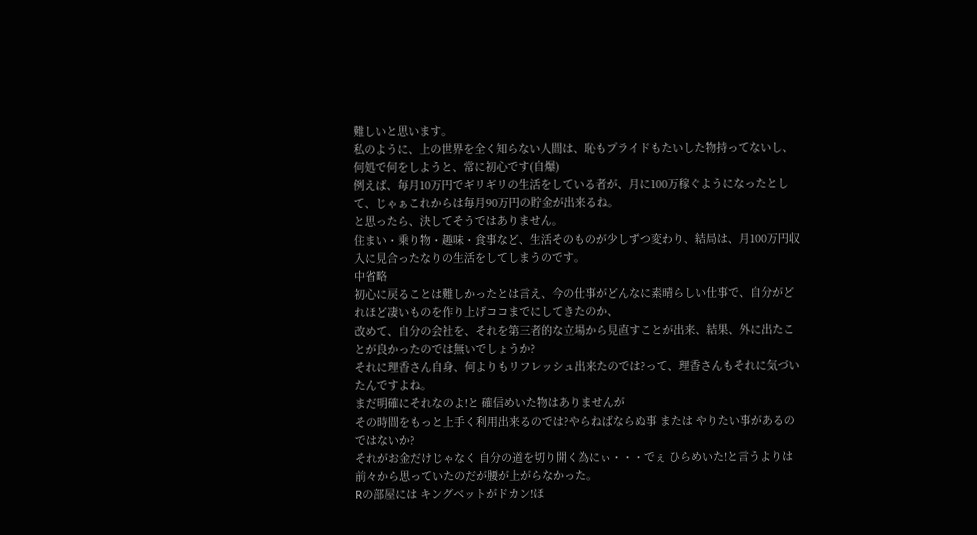難しいと思います。
私のように、上の世界を全く知らない人間は、恥もプライドもたいした物持ってないし、何処で何をしようと、常に初心です(自爆)
例えば、毎月10万円でギリギリの生活をしている者が、月に100万稼ぐようになったとして、じゃぁこれからは毎月90万円の貯金が出来るね。
と思ったら、決してそうではありません。
住まい・乗り物・趣味・食事など、生活そのものが少しずつ変わり、結局は、月100万円収入に見合ったなりの生活をしてしまうのです。
中省略
初心に戻ることは難しかったとは言え、今の仕事がどんなに素晴らしい仕事で、自分がどれほど凄いものを作り上げココまでにしてきたのか、
改めて、自分の会社を、それを第三者的な立場から見直すことが出来、結果、外に出たことが良かったのでは無いでしょうか?
それに理香さん自身、何よりもリフレッシュ出来たのでは?って、理香さんもそれに気づいたんですよね。
まだ明確にそれなのよ!と 確信めいた物はありませんが
その時間をもっと上手く利用出来るのでは?やらねばならぬ事 または やりたい事があるのではないか?
それがお金だけじゃなく 自分の道を切り開く為にぃ・・・でぇ ひらめいた!と言うよりは 前々から思っていたのだが腰が上がらなかった。
Rの部屋には キングベットがドカン!ほ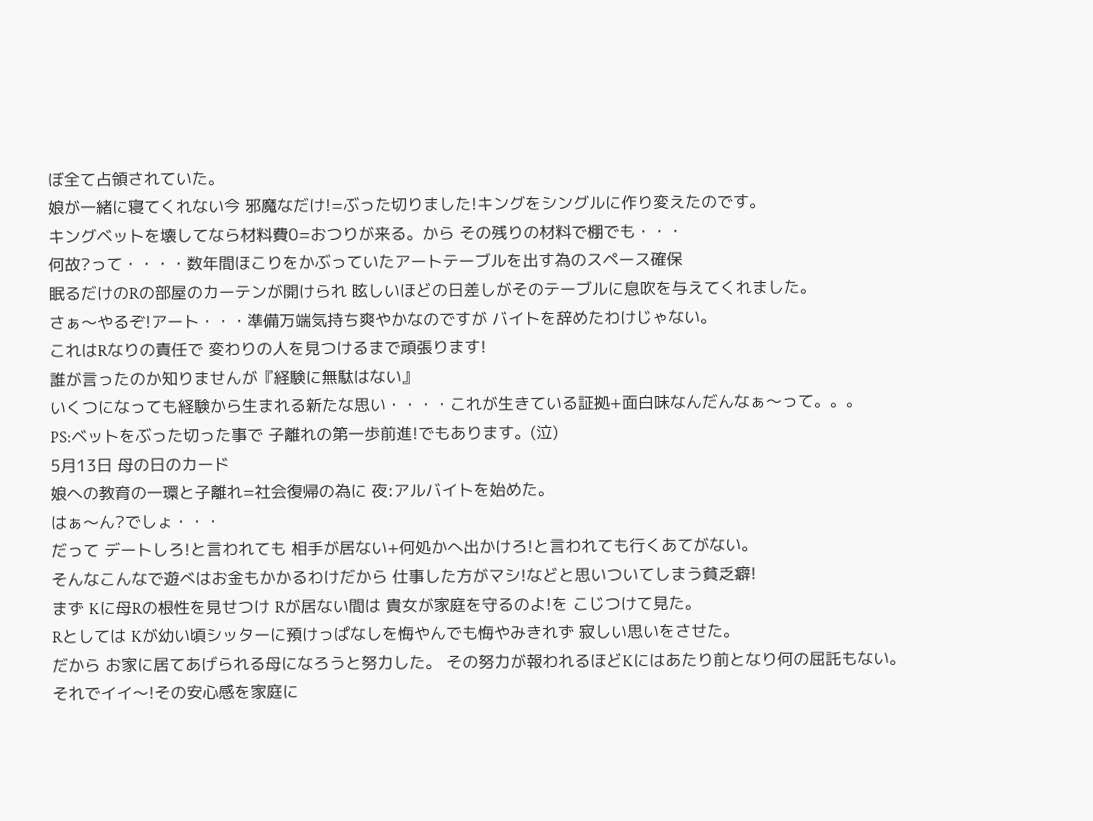ぼ全て占領されていた。
娘が一緒に寝てくれない今 邪魔なだけ!=ぶった切りました!キングをシングルに作り変えたのです。
キングベットを壊してなら材料費0=おつりが来る。から その残りの材料で棚でも・・・
何故?って・・・・数年間ほこりをかぶっていたアートテーブルを出す為のスペース確保
眠るだけのRの部屋のカーテンが開けられ 眩しいほどの日差しがそのテーブルに息吹を与えてくれました。
さぁ〜やるぞ!アート・・・準備万端気持ち爽やかなのですが バイトを辞めたわけじゃない。
これはRなりの責任で 変わりの人を見つけるまで頑張ります!
誰が言ったのか知りませんが『経験に無駄はない』
いくつになっても経験から生まれる新たな思い・・・・これが生きている証拠+面白味なんだんなぁ〜って。。。
PS:ベットをぶった切った事で 子離れの第一歩前進!でもあります。(泣)
5月13日 母の日のカード
娘への教育の一環と子離れ=社会復帰の為に 夜:アルバイトを始めた。
はぁ〜ん?でしょ・・・
だって デートしろ!と言われても 相手が居ない+何処かへ出かけろ!と言われても行くあてがない。
そんなこんなで遊べはお金もかかるわけだから 仕事した方がマシ!などと思いついてしまう貧乏癖!
まず Kに母Rの根性を見せつけ Rが居ない間は 貴女が家庭を守るのよ!を こじつけて見た。
Rとしては Kが幼い頃シッターに預けっぱなしを悔やんでも悔やみきれず 寂しい思いをさせた。
だから お家に居てあげられる母になろうと努力した。 その努力が報われるほどKにはあたり前となり何の屈託もない。
それでイイ〜!その安心感を家庭に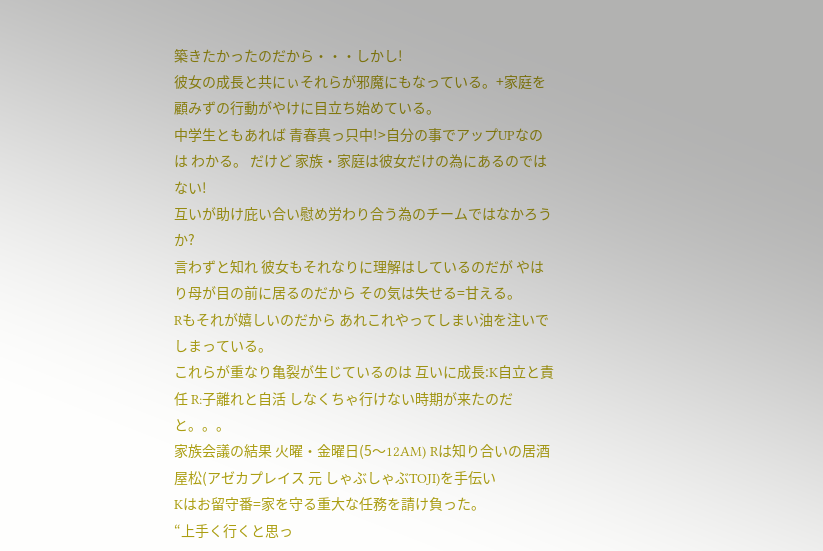築きたかったのだから・・・しかし!
彼女の成長と共にぃそれらが邪魔にもなっている。+家庭を顧みずの行動がやけに目立ち始めている。
中学生ともあれば 青春真っ只中!>自分の事でアップUPなのは わかる。 だけど 家族・家庭は彼女だけの為にあるのではない!
互いが助け庇い合い慰め労わり合う為のチームではなかろうか?
言わずと知れ 彼女もそれなりに理解はしているのだが やはり母が目の前に居るのだから その気は失せる=甘える。
Rもそれが嬉しいのだから あれこれやってしまい油を注いでしまっている。
これらが重なり亀裂が生じているのは 互いに成長:K自立と責任 R:子離れと自活 しなくちゃ行けない時期が来たのだと。。。
家族会議の結果 火曜・金曜日(5〜12AM) Rは知り合いの居酒屋松(アゼカプレイス 元 しゃぶしゃぶTOJI)を手伝い
Kはお留守番=家を守る重大な任務を請け負った。
“上手く行くと思っ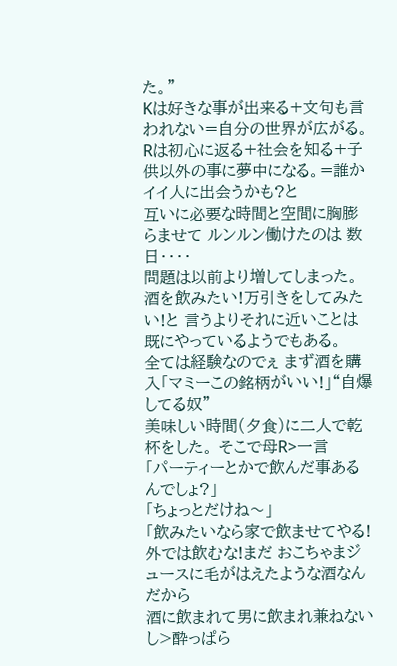た。”
Kは好きな事が出来る+文句も言われない=自分の世界が広がる。
Rは初心に返る+社会を知る+子供以外の事に夢中になる。=誰かイイ人に出会うかも?と
互いに必要な時間と空間に胸膨らませて ルンルン働けたのは 数日・・・・
問題は以前より増してしまった。
酒を飲みたい!万引きをしてみたい!と 言うよりそれに近いことは既にやっているようでもある。
全ては経験なのでぇ まず酒を購入「マミーこの銘柄がいい!」“自爆してる奴”
美味しい時間(夕食)に二人で乾杯をした。 そこで母R>一言
「パーティーとかで飲んだ事あるんでしょ?」
「ちょっとだけね〜」
「飲みたいなら家で飲ませてやる!外では飲むな!まだ おこちゃまジュースに毛がはえたような酒なんだから
酒に飲まれて男に飲まれ兼ねないし>酔っぱら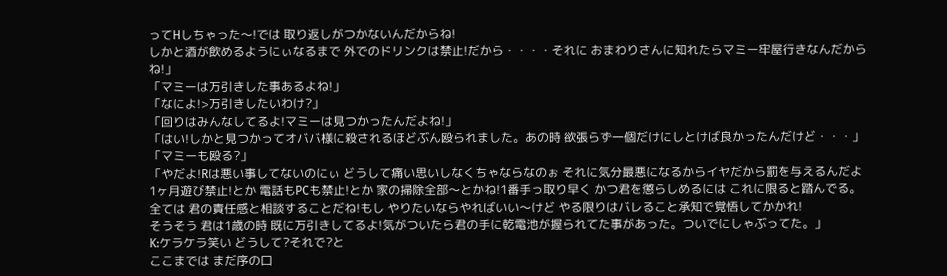ってHしちゃった〜!では 取り返しがつかないんだからね!
しかと酒が飲めるようにぃなるまで 外でのドリンクは禁止!だから・・・・それに おまわりさんに知れたらマミー牢屋行きなんだからね!」
「マミーは万引きした事あるよね!」
「なによ!>万引きしたいわけ?」
「回りはみんなしてるよ!マミーは見つかったんだよね!」
「はい!しかと見つかってオババ様に殺されるほどぶん殴られました。あの時 欲張らず一個だけにしとけば良かったんだけど・・・」
「マミーも殴る?」
「やだよ!Rは悪い事してないのにぃ どうして痛い思いしなくちゃならなのぉ それに気分最悪になるからイヤだから罰を与えるんだよ
1ヶ月遊び禁止!とか 電話もPCも禁止!とか 家の掃除全部〜とかね!1番手っ取り早く かつ君を懲らしめるには これに限ると踏んでる。
全ては 君の責任感と相談することだね!もし やりたいならやればいい〜けど やる限りはバレること承知で覚悟してかかれ!
そうそう 君は1歳の時 既に万引きしてるよ!気がついたら君の手に乾電池が握られてた事があった。ついでにしゃぶってた。」
K:ケラケラ笑い どうして?それで?と
ここまでは まだ序の口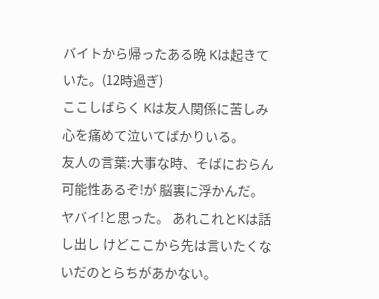バイトから帰ったある晩 Kは起きていた。(12時過ぎ)
ここしばらく Kは友人関係に苦しみ心を痛めて泣いてばかりいる。
友人の言葉:大事な時、そばにおらん可能性あるぞ!が 脳裏に浮かんだ。
ヤバイ!と思った。 あれこれとKは話し出し けどここから先は言いたくないだのとらちがあかない。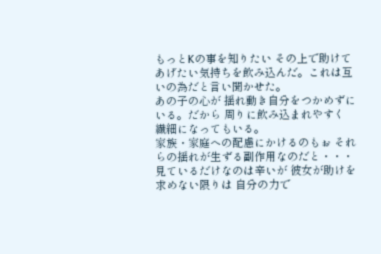もっとKの事を知りたい その上で助けてあげたい気持ちを飲み込んだ。これは互いの為だと言い聞かせた。
あの子の心が 揺れ動き自分をつかめずにいる。だから 周りに飲み込まれやすく 繊細になってもいる。
家族・家庭への配慮にかけるのもぉ それらの揺れが生ずる副作用なのだと・・・
見ているだけなのは辛いが 彼女が助けを求めない限りは 自分の力で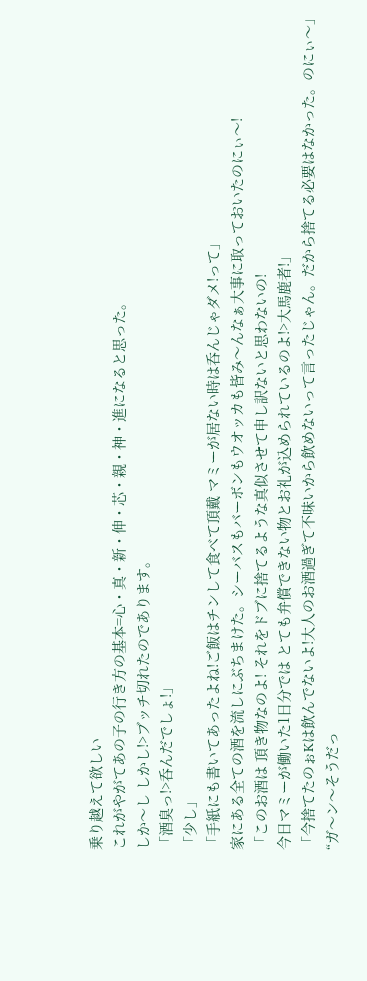乗り越えて欲しい
これがやがてあの子の行き方の基本=心・真・新・伸・芯・親・神・進になると思った。
しか〜し しかし!>ブッチ切れたのであります。
「酒臭っ!>呑んだでしょ!」
「少し」
「手紙にも書いてあったよね!ご飯はチンして食べて頂戴 マミーが居ない時は呑んじゃダメ!って」
家にある全ての酒を流しにぶちまけた。シーバスもバーボンもウオッカも皆み〜んなぁ大事に取っておいたのにぃ〜!
「このお酒は 頂き物なのよ! それをドブに捨てるような真似させて申し訳ないと思わないの!
今日マミーが働いた1日分では とても弁償できない物とお礼が込められているのよ!>大馬鹿者!」
「今捨てたのぉKは飲んでないよ!大人のお酒過ぎて不味いから飲めないって言ったじゃん。だから捨てる必要はなかった。のにぃ〜」
“ガ〜ン〜そうだっ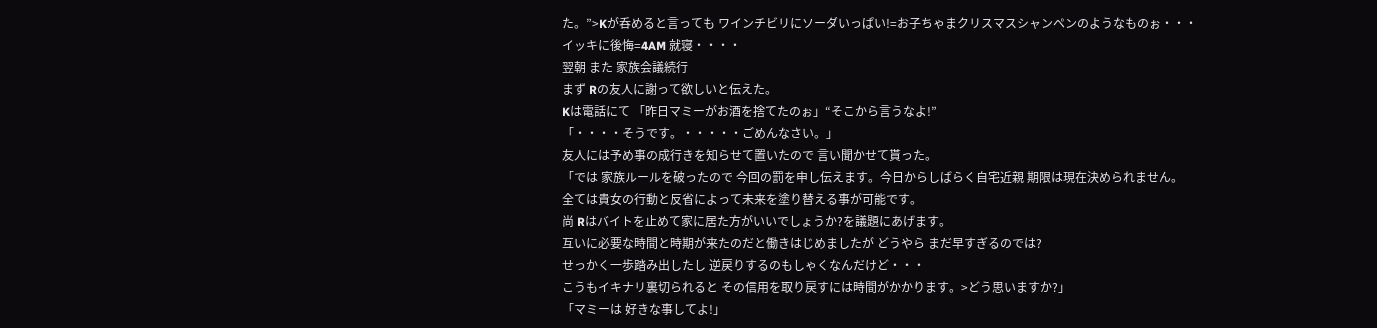た。”>Kが呑めると言っても ワインチビリにソーダいっぱい!=お子ちゃまクリスマスシャンペンのようなものぉ・・・
イッキに後悔=4AM 就寝・・・・
翌朝 また 家族会議続行
まず Rの友人に謝って欲しいと伝えた。
Kは電話にて 「昨日マミーがお酒を捨てたのぉ」“そこから言うなよ!”
「・・・・そうです。・・・・・ごめんなさい。」
友人には予め事の成行きを知らせて置いたので 言い聞かせて貰った。
「では 家族ルールを破ったので 今回の罰を申し伝えます。今日からしばらく自宅近親 期限は現在決められません。
全ては貴女の行動と反省によって未来を塗り替える事が可能です。
尚 Rはバイトを止めて家に居た方がいいでしょうか?を議題にあげます。
互いに必要な時間と時期が来たのだと働きはじめましたが どうやら まだ早すぎるのでは?
せっかく一歩踏み出したし 逆戻りするのもしゃくなんだけど・・・
こうもイキナリ裏切られると その信用を取り戻すには時間がかかります。>どう思いますか?」
「マミーは 好きな事してよ!」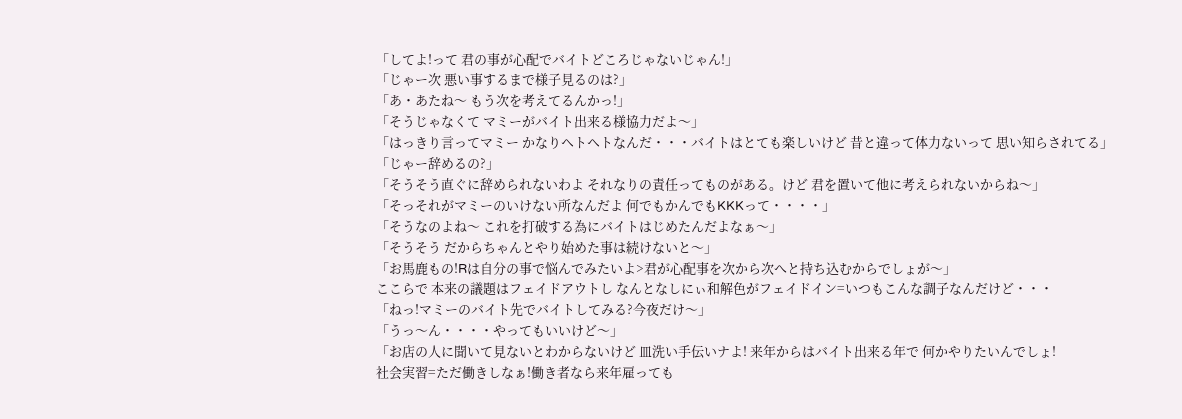「してよ!って 君の事が心配でバイトどころじゃないじゃん!」
「じゃー次 悪い事するまで様子見るのは?」
「あ・あたね〜 もう次を考えてるんかっ!」
「そうじゃなくて マミーがバイト出来る様協力だよ〜」
「はっきり言ってマミー かなりヘトヘトなんだ・・・バイトはとても楽しいけど 昔と違って体力ないって 思い知らされてる」
「じゃー辞めるの?」
「そうそう直ぐに辞められないわよ それなりの責任ってものがある。けど 君を置いて他に考えられないからね〜」
「そっそれがマミーのいけない所なんだよ 何でもかんでもKKKって・・・・」
「そうなのよね〜 これを打破する為にバイトはじめたんだよなぁ〜」
「そうそう だからちゃんとやり始めた事は続けないと〜」
「お馬鹿もの!Rは自分の事で悩んでみたいよ>君が心配事を次から次へと持ち込むからでしょが〜」
ここらで 本来の議題はフェイドアウトし なんとなしにぃ和解色がフェイドイン=いつもこんな調子なんだけど・・・
「ねっ!マミーのバイト先でバイトしてみる?今夜だけ〜」
「うっ〜ん・・・・やってもいいけど〜」
「お店の人に聞いて見ないとわからないけど 皿洗い手伝いナよ! 来年からはバイト出来る年で 何かやりたいんでしょ!
社会実習=ただ働きしなぁ!働き者なら来年雇っても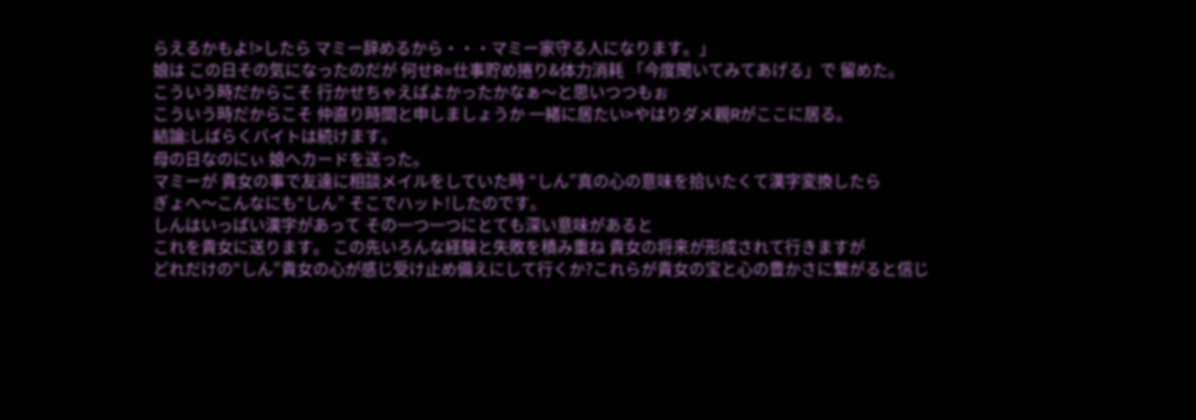らえるかもよ!>したら マミー辞めるから・・・マミー家守る人になります。」
娘は この日その気になったのだが 何せR=仕事貯め捲り&体力消耗 「今度聞いてみてあげる」で 留めた。
こういう時だからこそ 行かせちゃえばよかったかなぁ〜と思いつつもぉ
こういう時だからこそ 仲直り時間と申しましょうか 一緒に居たい>やはりダメ親Rがここに居る。
結論:しばらくバイトは続けます。
母の日なのにぃ 娘へカードを送った。
マミーが 貴女の事で友達に相談メイルをしていた時 “しん”真の心の意味を拾いたくて漢字変換したら
ぎょへ〜こんなにも“しん” そこでハット!したのです。
しんはいっぱい漢字があって その一つ一つにとても深い意味があると
これを貴女に送ります。 この先いろんな経験と失敗を積み重ね 貴女の将来が形成されて行きますが
どれだけの“しん”貴女の心が感じ受け止め備えにして行くか?これらが貴女の宝と心の豊かさに繋がると信じ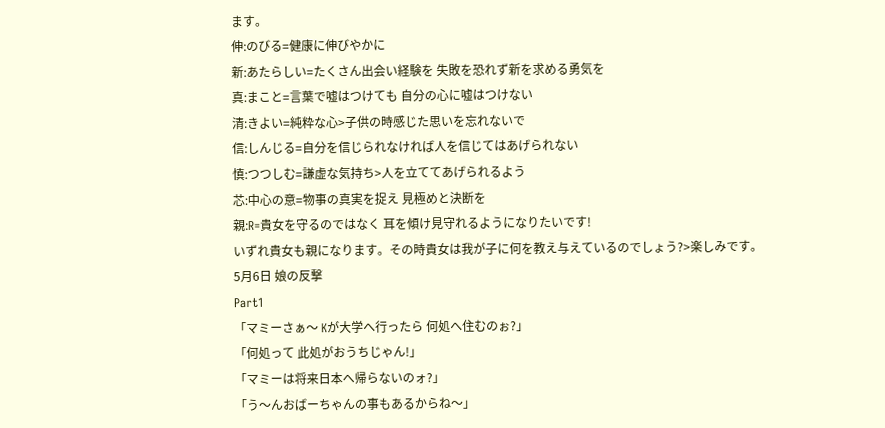ます。
伸:のびる=健康に伸びやかに
新:あたらしい=たくさん出会い経験を 失敗を恐れず新を求める勇気を
真:まこと=言葉で嘘はつけても 自分の心に嘘はつけない
清:きよい=純粋な心>子供の時感じた思いを忘れないで
信:しんじる=自分を信じられなければ人を信じてはあげられない
慎:つつしむ=謙虚な気持ち>人を立ててあげられるよう
芯:中心の意=物事の真実を捉え 見極めと決断を
親:R=貴女を守るのではなく 耳を傾け見守れるようになりたいです!
いずれ貴女も親になります。その時貴女は我が子に何を教え与えているのでしょう?>楽しみです。
5月6日 娘の反撃
Part1
「マミーさぁ〜 Kが大学へ行ったら 何処へ住むのぉ?」
「何処って 此処がおうちじゃん!」
「マミーは将来日本へ帰らないのォ?」
「う〜んおばーちゃんの事もあるからね〜」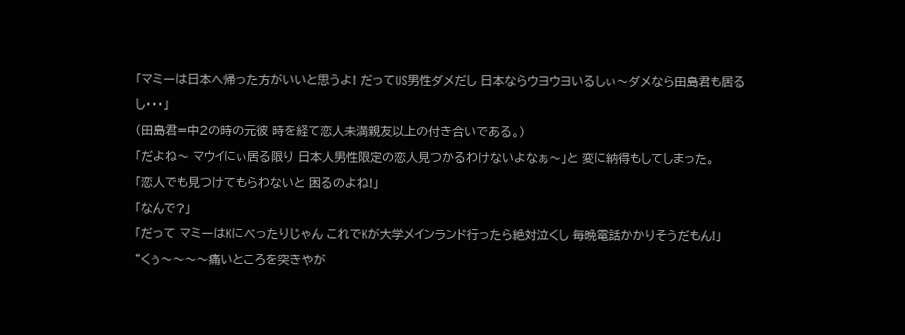「マミーは日本へ帰った方がいいと思うよ! だってUS男性ダメだし 日本ならウヨウヨいるしぃ〜ダメなら田島君も居るし・・・」
(田島君=中2の時の元彼 時を経て恋人未満親友以上の付き合いである。)
「だよね〜 マウイにぃ居る限り 日本人男性限定の恋人見つかるわけないよなぁ〜」と 変に納得もしてしまった。
「恋人でも見つけてもらわないと 困るのよね!」
「なんで?」
「だって マミーはKにべったりじゃん これでKが大学メインランド行ったら絶対泣くし 毎晩電話かかりそうだもん!」
“くぅ〜〜〜〜痛いところを突きやが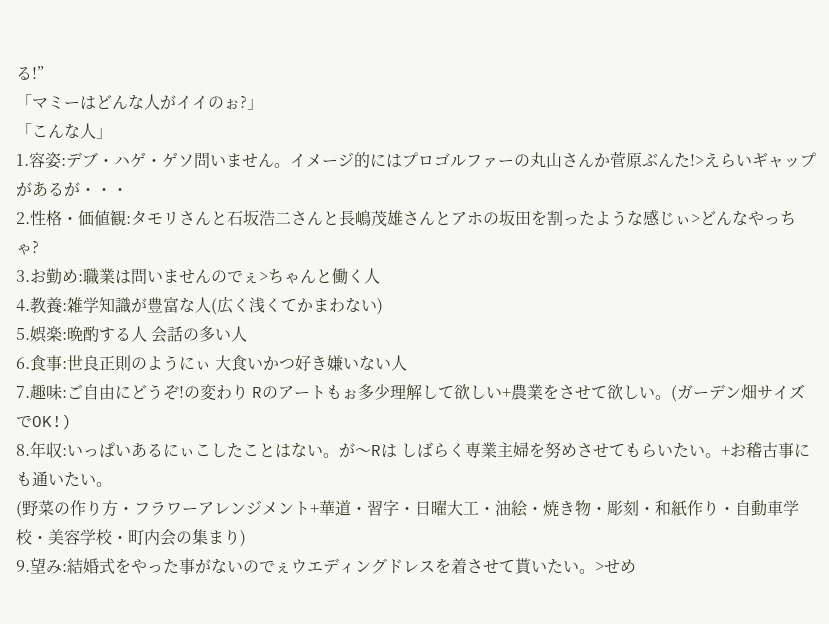る!”
「マミーはどんな人がイイのぉ?」
「こんな人」
1.容姿:デブ・ハゲ・ゲソ問いません。イメージ的にはプロゴルファーの丸山さんか菅原ぶんた!>えらいギャップがあるが・・・
2.性格・価値観:タモリさんと石坂浩二さんと長嶋茂雄さんとアホの坂田を割ったような感じぃ>どんなやっちゃ?
3.お勤め:職業は問いませんのでぇ>ちゃんと働く人
4.教養:雑学知識が豊富な人(広く浅くてかまわない)
5.娯楽:晩酌する人 会話の多い人
6.食事:世良正則のようにぃ 大食いかつ好き嫌いない人
7.趣味:ご自由にどうぞ!の変わり Rのアートもぉ多少理解して欲しい+農業をさせて欲しい。(ガーデン畑サイズでOK!)
8.年収:いっぱいあるにぃこしたことはない。が〜Rは しばらく専業主婦を努めさせてもらいたい。+お稽古事にも通いたい。
(野菜の作り方・フラワーアレンジメント+華道・習字・日曜大工・油絵・焼き物・彫刻・和紙作り・自動車学校・美容学校・町内会の集まり)
9.望み:結婚式をやった事がないのでぇウエディングドレスを着させて貰いたい。>せめ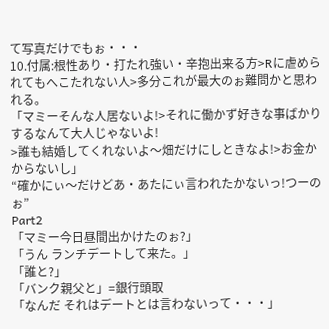て写真だけでもぉ・・・
10.付属:根性あり・打たれ強い・辛抱出来る方>Rに虐められてもへこたれない人>多分これが最大のぉ難問かと思われる。
「マミーそんな人居ないよ!>それに働かず好きな事ばかりするなんて大人じゃないよ!
>誰も結婚してくれないよ〜畑だけにしときなよ!>お金かからないし」
“確かにぃ〜だけどあ・あたにぃ言われたかないっ!つーのぉ”
Part2
「マミー今日昼間出かけたのぉ?」
「うん ランチデートして来た。」
「誰と?」
「バンク親父と」=銀行頭取
「なんだ それはデートとは言わないって・・・」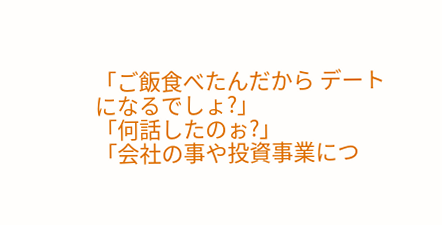「ご飯食べたんだから デートになるでしょ?」
「何話したのぉ?」
「会社の事や投資事業につ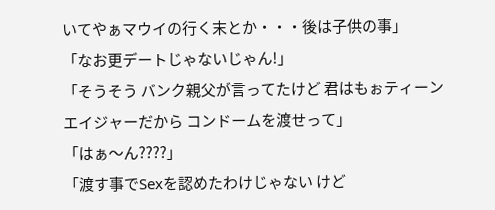いてやぁマウイの行く末とか・・・後は子供の事」
「なお更デートじゃないじゃん!」
「そうそう バンク親父が言ってたけど 君はもぉティーンエイジャーだから コンドームを渡せって」
「はぁ〜ん????」
「渡す事でSexを認めたわけじゃない けど